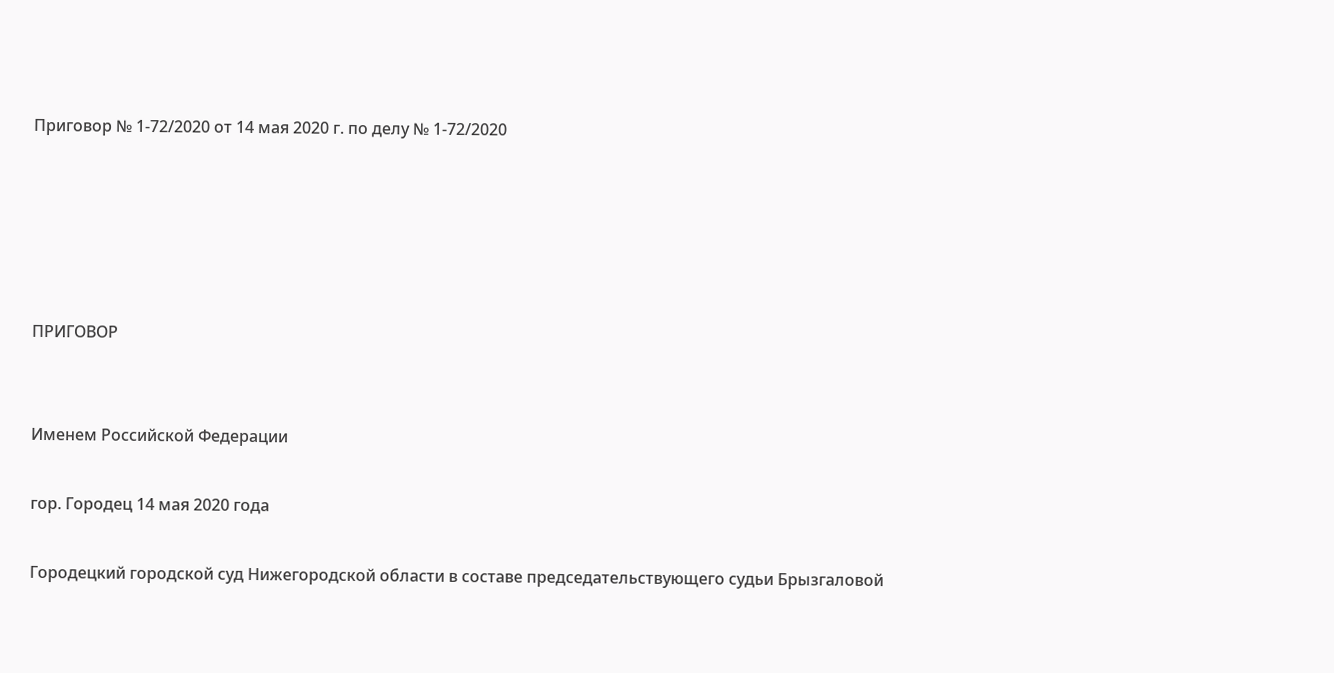Приговор № 1-72/2020 от 14 мая 2020 г. по делу № 1-72/2020





ПРИГОВОР


Именем Российской Федерации

гор. Городец 14 мая 2020 года

Городецкий городской суд Нижегородской области в составе председательствующего судьи Брызгаловой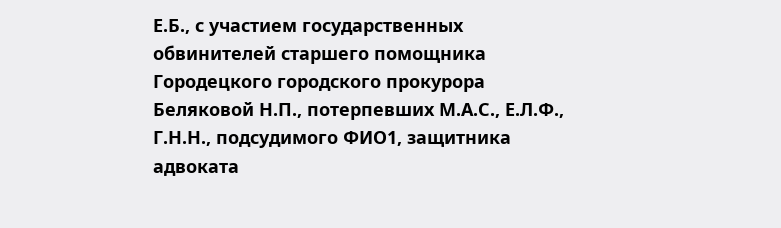Е.Б., с участием государственных обвинителей старшего помощника Городецкого городского прокурора Беляковой Н.П., потерпевших М.А.С., Е.Л.Ф., Г.Н.Н., подсудимого ФИО1, защитника адвоката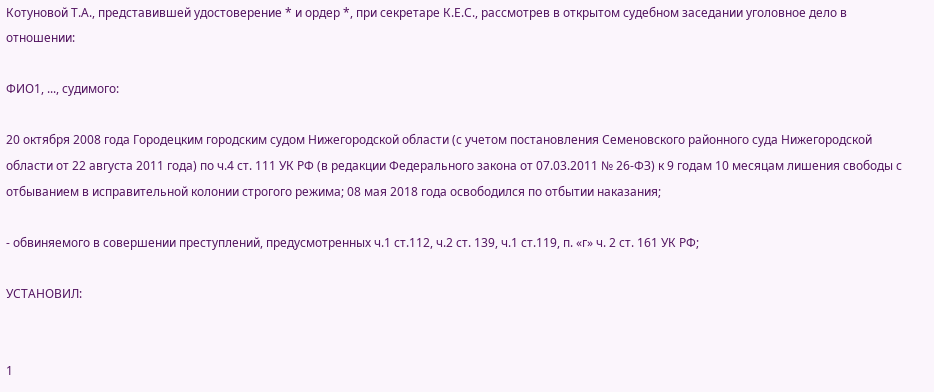Котуновой Т.А., представившей удостоверение * и ордер *, при секретаре К.Е.С., рассмотрев в открытом судебном заседании уголовное дело в отношении:

ФИО1, ..., судимого:

20 октября 2008 года Городецким городским судом Нижегородской области (с учетом постановления Семеновского районного суда Нижегородской области от 22 августа 2011 года) по ч.4 ст. 111 УК РФ (в редакции Федерального закона от 07.03.2011 № 26-ФЗ) к 9 годам 10 месяцам лишения свободы с отбыванием в исправительной колонии строгого режима; 08 мая 2018 года освободился по отбытии наказания;

- обвиняемого в совершении преступлений, предусмотренных ч.1 ст.112, ч.2 ст. 139, ч.1 ст.119, п. «г» ч. 2 ст. 161 УК РФ;

УСТАНОВИЛ:


1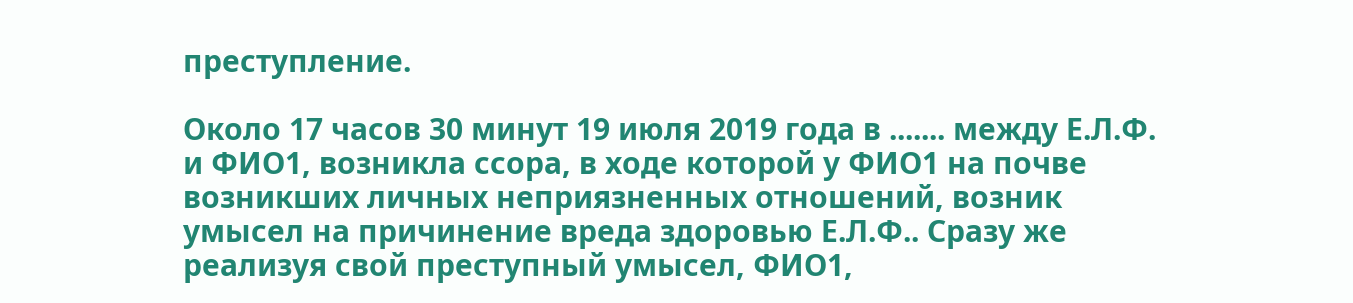преступление.

Около 17 часов 30 минут 19 июля 2019 года в ....... между Е.Л.Ф. и ФИО1, возникла ссора, в ходе которой у ФИО1 на почве возникших личных неприязненных отношений, возник умысел на причинение вреда здоровью Е.Л.Ф.. Сразу же реализуя свой преступный умысел, ФИО1,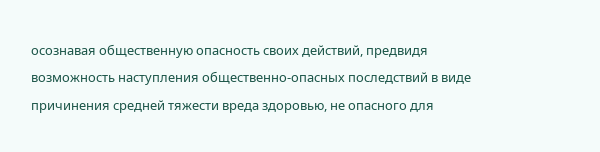осознавая общественную опасность своих действий, предвидя возможность наступления общественно-опасных последствий в виде причинения средней тяжести вреда здоровью, не опасного для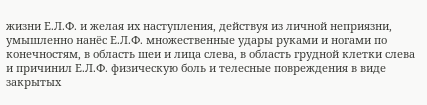жизни Е.Л.Ф. и желая их наступления, действуя из личной неприязни, умышленно нанёс Е.Л.Ф. множественные удары руками и ногами по конечностям, в область шеи и лица слева, в область грудной клетки слева и причинил Е.Л.Ф. физическую боль и телесные повреждения в виде закрытых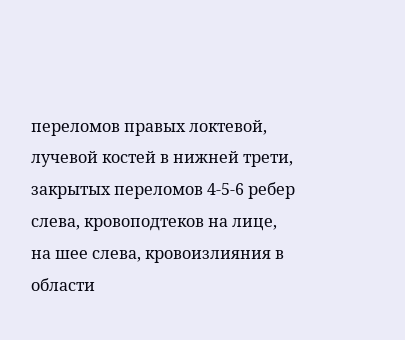переломов правых локтевой, лучевой костей в нижней трети, закрытых переломов 4-5-6 ребер слева, кровоподтеков на лице, на шее слева, кровоизлияния в области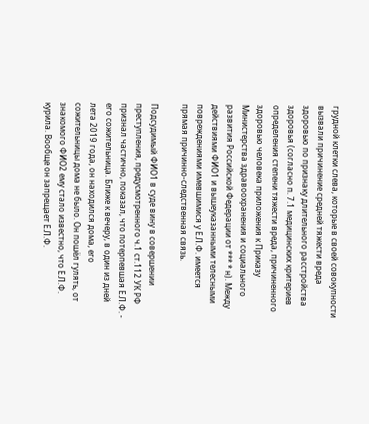грудной клетки слева, которые в своей совокупности вызвали причинение средней тяжести вреда здоровью по признаку длительного расстройства здоровья (согласно п. 7.1 медицинских критериев определения степени тяжести вреда, причиненного здоровью человека приложения к Приказу Министерства здравоохранения и социального развития Российской Федерации от *** * н). Между действиями ФИО1 и вышеуказанными телесными повреждениями имевшимися у Е.Л.Ф. имеется прямая причинно-следственная связь.

Подсудимый ФИО1 в суде вину в совершении преступления, предусмотренного ч.1 ст.112 УК РФ признал частично, показал, что потерпевшая Е.Л.Ф. - его сожительница. Ближе к вечеру, в один из дней лета 2019 года, он находился дома, его сожительницы дома не было. Он пошёл гулять, от знакомого ФИО2 ему стало известно, что Е.Л.Ф. курила. Вообще он запрещает Е.Л.Ф.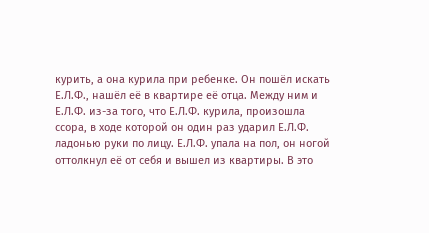курить, а она курила при ребенке. Он пошёл искать Е.Л.Ф., нашёл её в квартире её отца. Между ним и Е.Л.Ф. из-за того, что Е.Л.Ф. курила, произошла ссора, в ходе которой он один раз ударил Е.Л.Ф. ладонью руки по лицу. Е.Л.Ф. упала на пол, он ногой оттолкнул её от себя и вышел из квартиры. В это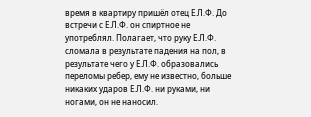время в квартиру пришёл отец Е.Л.Ф. До встречи с Е.Л.Ф. он спиртное не употреблял. Полагает, что руку Е.Л.Ф. сломала в результате падения на пол, в результате чего у Е.Л.Ф. образовались переломы ребер, ему не известно, больше никаких ударов Е.Л.Ф. ни руками, ни ногами, он не наносил.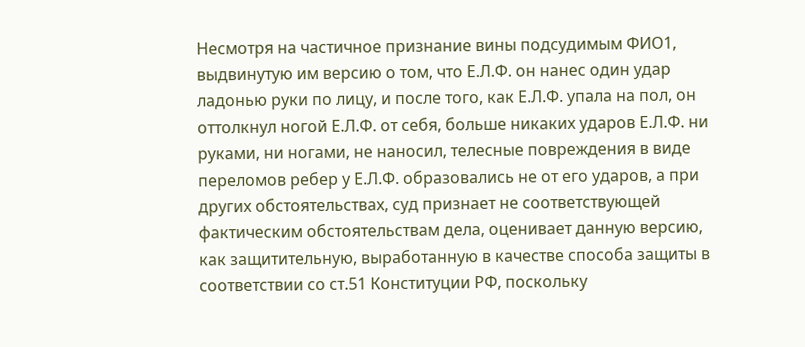Несмотря на частичное признание вины подсудимым ФИО1, выдвинутую им версию о том, что Е.Л.Ф. он нанес один удар ладонью руки по лицу, и после того, как Е.Л.Ф. упала на пол, он оттолкнул ногой Е.Л.Ф. от себя, больше никаких ударов Е.Л.Ф. ни руками, ни ногами, не наносил, телесные повреждения в виде переломов ребер у Е.Л.Ф. образовались не от его ударов, а при других обстоятельствах, суд признает не соответствующей фактическим обстоятельствам дела, оценивает данную версию, как защитительную, выработанную в качестве способа защиты в соответствии со ст.51 Конституции РФ, поскольку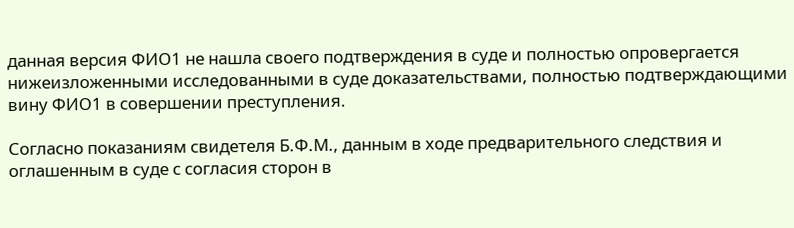данная версия ФИО1 не нашла своего подтверждения в суде и полностью опровергается нижеизложенными исследованными в суде доказательствами, полностью подтверждающими вину ФИО1 в совершении преступления.

Согласно показаниям свидетеля Б.Ф.М., данным в ходе предварительного следствия и оглашенным в суде с согласия сторон в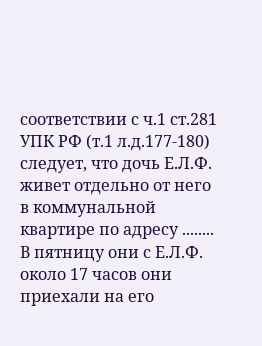соответствии с ч.1 ст.281 УПК РФ (т.1 л.д.177-180) следует, что дочь Е.Л.Ф. живет отдельно от него в коммунальной квартире по адресу ........ В пятницу они с Е.Л.Ф. около 17 часов они приехали на его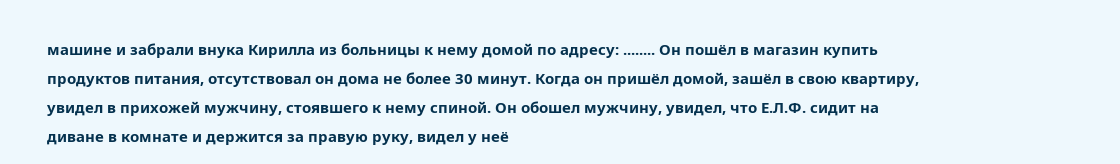машине и забрали внука Кирилла из больницы к нему домой по адресу: ........ Он пошёл в магазин купить продуктов питания, отсутствовал он дома не более 30 минут. Когда он пришёл домой, зашёл в свою квартиру, увидел в прихожей мужчину, стоявшего к нему спиной. Он обошел мужчину, увидел, что Е.Л.Ф. сидит на диване в комнате и держится за правую руку, видел у неё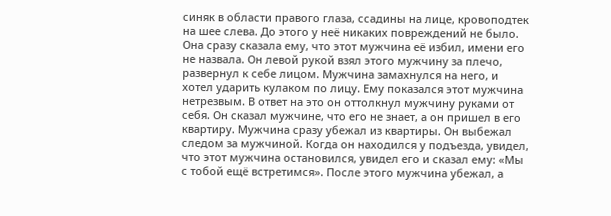синяк в области правого глаза, ссадины на лице, кровоподтек на шее слева. До этого у неё никаких повреждений не было. Она сразу сказала ему, что этот мужчина её избил, имени его не назвала. Он левой рукой взял этого мужчину за плечо, развернул к себе лицом. Мужчина замахнулся на него, и хотел ударить кулаком по лицу. Ему показался этот мужчина нетрезвым. В ответ на это он оттолкнул мужчину руками от себя. Он сказал мужчине, что его не знает, а он пришел в его квартиру. Мужчина сразу убежал из квартиры. Он выбежал следом за мужчиной. Когда он находился у подъезда, увидел, что этот мужчина остановился, увидел его и сказал ему: «Мы с тобой ещё встретимся». После этого мужчина убежал, а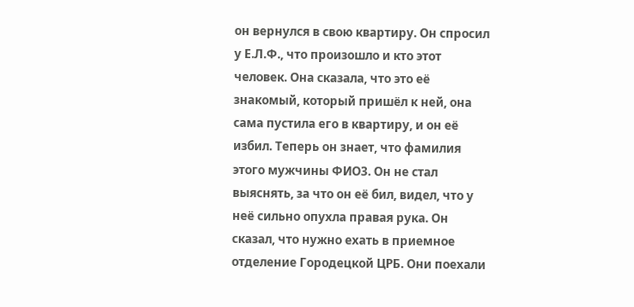он вернулся в свою квартиру. Он спросил у Е.Л.Ф., что произошло и кто этот человек. Она сказала, что это её знакомый, который пришёл к ней, она сама пустила его в квартиру, и он её избил. Теперь он знает, что фамилия этого мужчины ФИО3. Он не стал выяснять, за что он её бил, видел, что у неё сильно опухла правая рука. Он сказал, что нужно ехать в приемное отделение Городецкой ЦРБ. Они поехали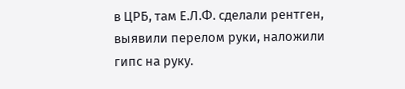в ЦРБ, там Е.Л.Ф. сделали рентген, выявили перелом руки, наложили гипс на руку.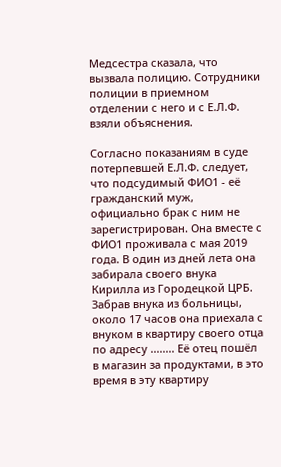Медсестра сказала, что вызвала полицию. Сотрудники полиции в приемном отделении с него и с Е.Л.Ф. взяли объяснения.

Согласно показаниям в суде потерпевшей Е.Л.Ф. следует, что подсудимый ФИО1 - её гражданский муж, официально брак с ним не зарегистрирован. Она вместе с ФИО1 проживала с мая 2019 года. В один из дней лета она забирала своего внука Кирилла из Городецкой ЦРБ. Забрав внука из больницы, около 17 часов она приехала с внуком в квартиру своего отца по адресу ........ Её отец пошёл в магазин за продуктами, в это время в эту квартиру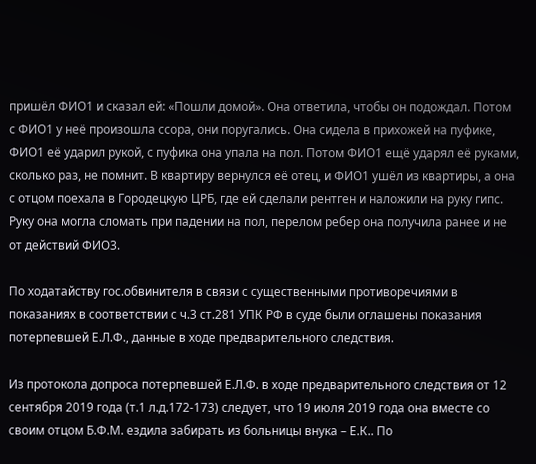пришёл ФИО1 и сказал ей: «Пошли домой». Она ответила, чтобы он подождал. Потом с ФИО1 у неё произошла ссора, они поругались. Она сидела в прихожей на пуфике, ФИО1 её ударил рукой, с пуфика она упала на пол. Потом ФИО1 ещё ударял её руками, сколько раз, не помнит. В квартиру вернулся её отец, и ФИО1 ушёл из квартиры, а она с отцом поехала в Городецкую ЦРБ, где ей сделали рентген и наложили на руку гипс. Руку она могла сломать при падении на пол, перелом ребер она получила ранее и не от действий ФИО3.

По ходатайству гос.обвинителя в связи с существенными противоречиями в показаниях в соответствии с ч.3 ст.281 УПК РФ в суде были оглашены показания потерпевшей Е.Л.Ф., данные в ходе предварительного следствия.

Из протокола допроса потерпевшей Е.Л.Ф. в ходе предварительного следствия от 12 сентября 2019 года (т.1 л.д.172-173) следует, что 19 июля 2019 года она вместе со своим отцом Б.Ф.М. ездила забирать из больницы внука – Е.К.. По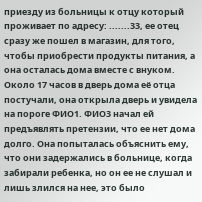приезду из больницы к отцу который проживает по адресу: .......33, ее отец сразу же пошел в магазин, для того, чтобы приобрести продукты питания, а она осталась дома вместе с внуком. Около 17 часов в дверь дома её отца постучали, она открыла дверь и увидела на пороге ФИО1. ФИО3 начал ей предъявлять претензии, что ее нет дома долго. Она попыталась объяснить ему, что они задержались в больнице, когда забирали ребенка, но он ее не слушал и лишь злился на нее, это было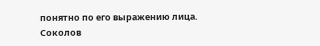понятно по его выражению лица. Соколов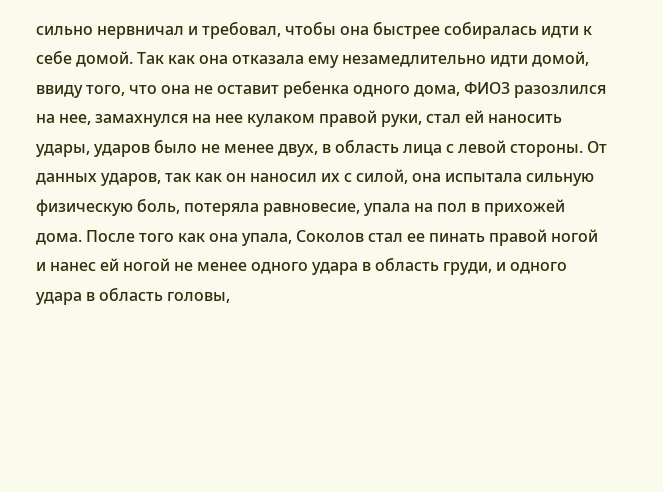сильно нервничал и требовал, чтобы она быстрее собиралась идти к себе домой. Так как она отказала ему незамедлительно идти домой, ввиду того, что она не оставит ребенка одного дома, ФИО3 разозлился на нее, замахнулся на нее кулаком правой руки, стал ей наносить удары, ударов было не менее двух, в область лица с левой стороны. От данных ударов, так как он наносил их с силой, она испытала сильную физическую боль, потеряла равновесие, упала на пол в прихожей дома. После того как она упала, Соколов стал ее пинать правой ногой и нанес ей ногой не менее одного удара в область груди, и одного удара в область головы,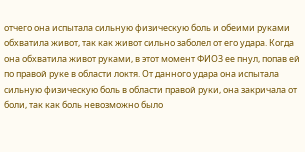отчего она испытала сильную физическую боль и обеими руками обхватила живот, так как живот сильно заболел от его удара. Когда она обхватила живот руками, в этот момент ФИО3 ее пнул, попав ей по правой руке в области локтя. От данного удара она испытала сильную физическую боль в области правой руки, она закричала от боли, так как боль невозможно было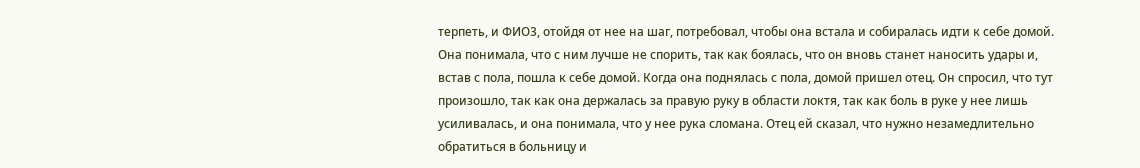терпеть, и ФИО3, отойдя от нее на шаг, потребовал, чтобы она встала и собиралась идти к себе домой. Она понимала, что с ним лучше не спорить, так как боялась, что он вновь станет наносить удары и, встав с пола, пошла к себе домой. Когда она поднялась с пола, домой пришел отец. Он спросил, что тут произошло, так как она держалась за правую руку в области локтя, так как боль в руке у нее лишь усиливалась, и она понимала, что у нее рука сломана. Отец ей сказал, что нужно незамедлительно обратиться в больницу и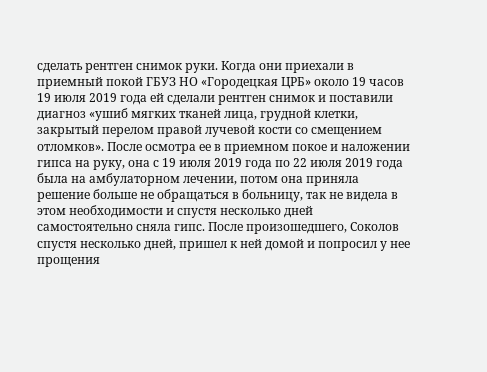сделать рентген снимок руки. Когда они приехали в приемный покой ГБУЗ НО «Городецкая ЦРБ» около 19 часов 19 июля 2019 года ей сделали рентген снимок и поставили диагноз «ушиб мягких тканей лица, грудной клетки, закрытый перелом правой лучевой кости со смещением отломков». После осмотра ее в приемном покое и наложении гипса на руку, она с 19 июля 2019 года по 22 июля 2019 года была на амбулаторном лечении, потом она приняла решение больше не обращаться в больницу, так не видела в этом необходимости и спустя несколько дней самостоятельно сняла гипс. После произошедшего, Соколов спустя несколько дней, пришел к ней домой и попросил у нее прощения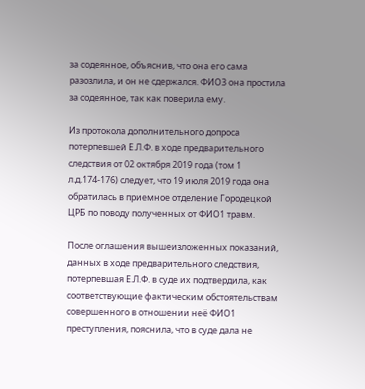за содеянное, объяснив, что она его сама разозлила, и он не сдержался. ФИО3 она простила за содеянное, так как поверила ему.

Из протокола дополнительного допроса потерпевшей Е.Л.Ф. в ходе предварительного следствия от 02 октября 2019 года (том 1 л.д.174-176) следует, что 19 июля 2019 года она обратилась в приемное отделение Городецкой ЦРБ по поводу полученных от ФИО1 травм.

После оглашения вышеизложенных показаний, данных в ходе предварительного следствия, потерпевшая Е.Л.Ф. в суде их подтвердила, как соответствующие фактическим обстоятельствам совершенного в отношении неё ФИО1 преступления, пояснила, что в суде дала не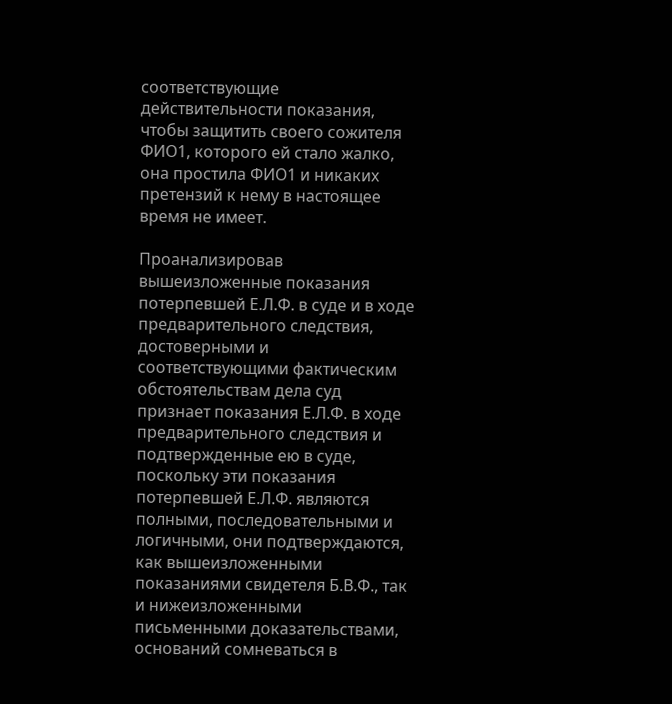соответствующие действительности показания, чтобы защитить своего сожителя ФИО1, которого ей стало жалко, она простила ФИО1 и никаких претензий к нему в настоящее время не имеет.

Проанализировав вышеизложенные показания потерпевшей Е.Л.Ф. в суде и в ходе предварительного следствия, достоверными и соответствующими фактическим обстоятельствам дела суд признает показания Е.Л.Ф. в ходе предварительного следствия и подтвержденные ею в суде, поскольку эти показания потерпевшей Е.Л.Ф. являются полными, последовательными и логичными, они подтверждаются, как вышеизложенными показаниями свидетеля Б.В.Ф., так и нижеизложенными письменными доказательствами, оснований сомневаться в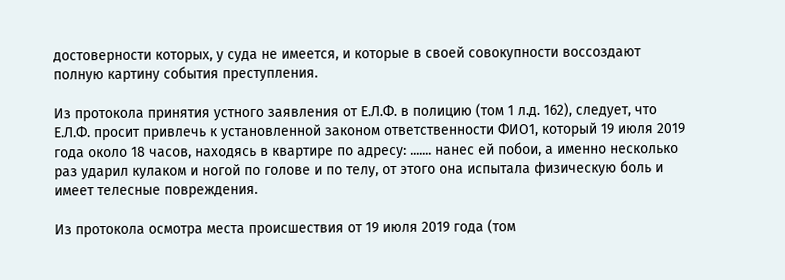достоверности которых, у суда не имеется, и которые в своей совокупности воссоздают полную картину события преступления.

Из протокола принятия устного заявления от Е.Л.Ф. в полицию (том 1 л.д. 162), следует, что Е.Л.Ф. просит привлечь к установленной законом ответственности ФИО1, который 19 июля 2019 года около 18 часов, находясь в квартире по адресу: ....... нанес ей побои, а именно несколько раз ударил кулаком и ногой по голове и по телу, от этого она испытала физическую боль и имеет телесные повреждения.

Из протокола осмотра места происшествия от 19 июля 2019 года (том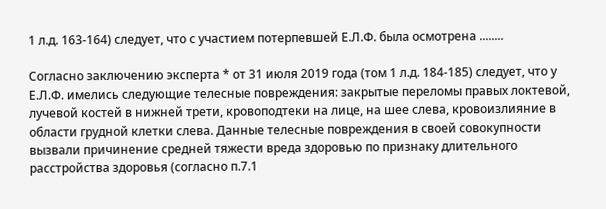1 л.д. 163-164) следует, что с участием потерпевшей Е.Л.Ф. была осмотрена ........

Согласно заключению эксперта * от 31 июля 2019 года (том 1 л.д. 184-185) следует, что у Е.Л.Ф. имелись следующие телесные повреждения: закрытые переломы правых локтевой, лучевой костей в нижней трети, кровоподтеки на лице, на шее слева, кровоизлияние в области грудной клетки слева. Данные телесные повреждения в своей совокупности вызвали причинение средней тяжести вреда здоровью по признаку длительного расстройства здоровья (согласно п.7.1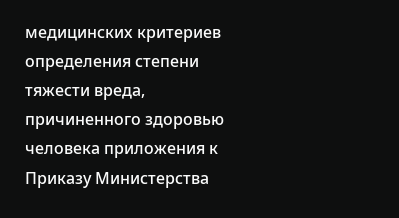медицинских критериев определения степени тяжести вреда, причиненного здоровью человека приложения к Приказу Министерства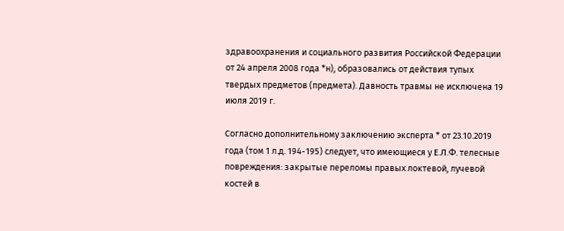здравоохранения и социального развития Российской Федерации от 24 апреля 2008 года *н), образовались от действия тупых твердых предметов (предмета). Давность травмы не исключена 19 июля 2019 г.

Согласно дополнительному заключению эксперта * от 23.10.2019 года (том 1 л.д. 194-195) следует, что имеющиеся у Е.Л.Ф. телесные повреждения: закрытые переломы правых локтевой, лучевой костей в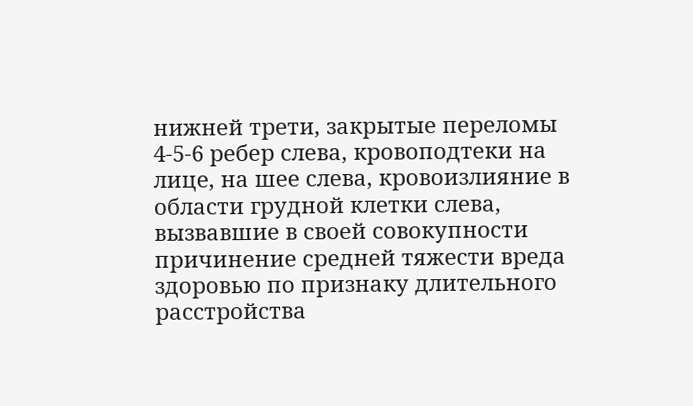нижней трети, закрытые переломы 4-5-6 ребер слева, кровоподтеки на лице, на шее слева, кровоизлияние в области грудной клетки слева, вызвавшие в своей совокупности причинение средней тяжести вреда здоровью по признаку длительного расстройства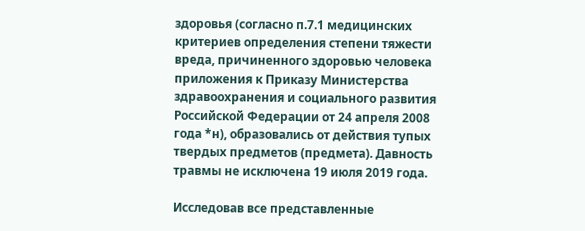здоровья (согласно п.7.1 медицинских критериев определения степени тяжести вреда, причиненного здоровью человека приложения к Приказу Министерства здравоохранения и социального развития Российской Федерации от 24 апреля 2008 года *н), образовались от действия тупых твердых предметов (предмета). Давность травмы не исключена 19 июля 2019 года.

Исследовав все представленные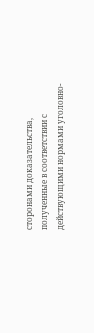сторонами доказательства, полученные в соответствии с действующими нормами уголовно-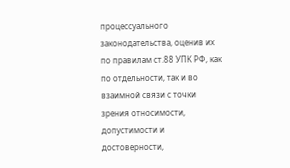процессуального законодательства, оценив их по правилам ст.88 УПК РФ, как по отдельности, так и во взаимной связи с точки зрения относимости, допустимости и достоверности,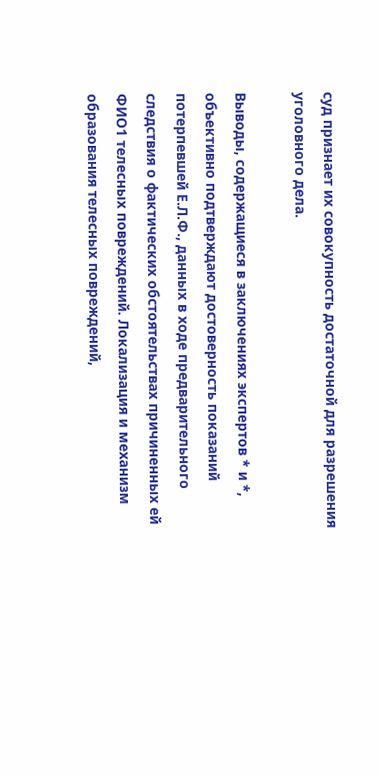суд признает их совокупность достаточной для разрешения уголовного дела.

Выводы, содержащиеся в заключениях экспертов * и *, объективно подтверждают достоверность показаний потерпевшей Е.Л.Ф., данных в ходе предварительного следствия о фактических обстоятельствах причиненных ей ФИО1 телесных повреждений. Локализация и механизм образования телесных повреждений,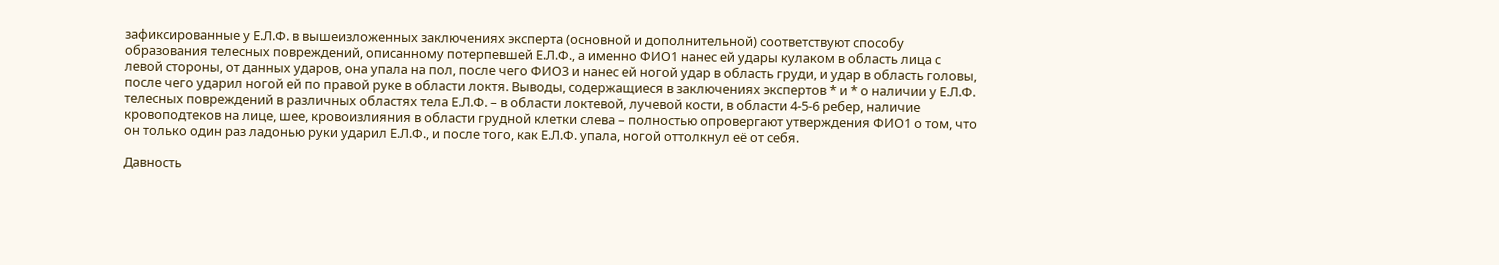зафиксированные у Е.Л.Ф. в вышеизложенных заключениях эксперта (основной и дополнительной) соответствуют способу образования телесных повреждений, описанному потерпевшей Е.Л.Ф., а именно ФИО1 нанес ей удары кулаком в область лица с левой стороны, от данных ударов, она упала на пол, после чего ФИО3 и нанес ей ногой удар в область груди, и удар в область головы, после чего ударил ногой ей по правой руке в области локтя. Выводы, содержащиеся в заключениях экспертов * и * о наличии у Е.Л.Ф. телесных повреждений в различных областях тела Е.Л.Ф. – в области локтевой, лучевой кости, в области 4-5-6 ребер, наличие кровоподтеков на лице, шее, кровоизлияния в области грудной клетки слева – полностью опровергают утверждения ФИО1 о том, что он только один раз ладонью руки ударил Е.Л.Ф., и после того, как Е.Л.Ф. упала, ногой оттолкнул её от себя.

Давность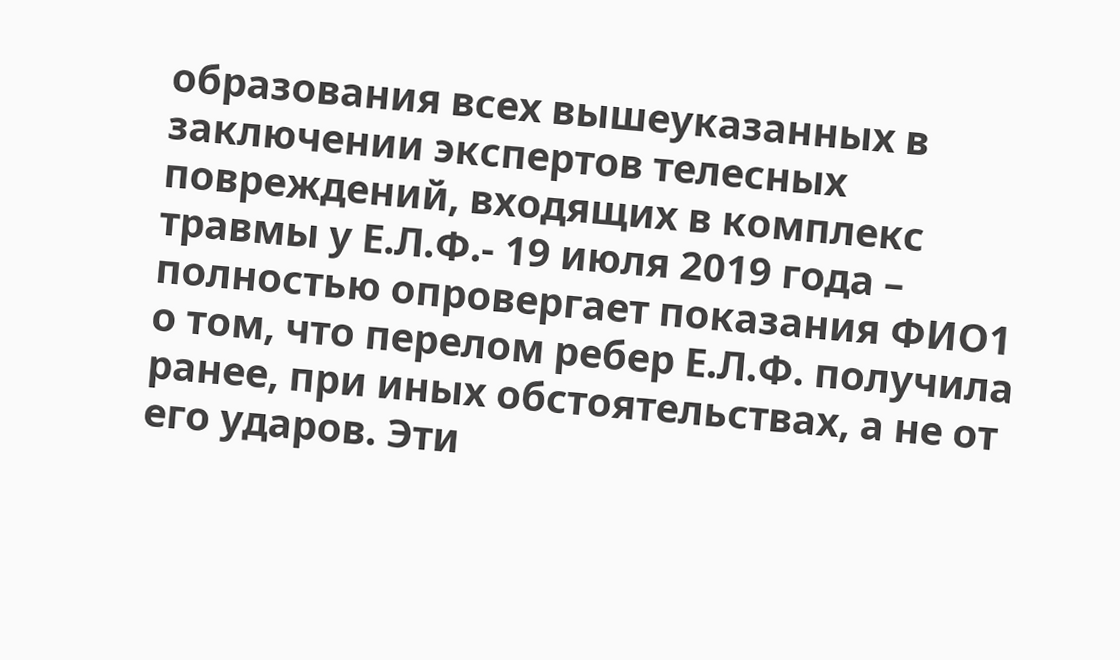образования всех вышеуказанных в заключении экспертов телесных повреждений, входящих в комплекс травмы у Е.Л.Ф.- 19 июля 2019 года – полностью опровергает показания ФИО1 о том, что перелом ребер Е.Л.Ф. получила ранее, при иных обстоятельствах, а не от его ударов. Эти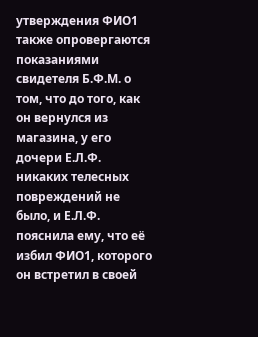утверждения ФИО1 также опровергаются показаниями свидетеля Б.Ф.М. о том, что до того, как он вернулся из магазина, у его дочери Е.Л.Ф. никаких телесных повреждений не было, и Е.Л.Ф. пояснила ему, что её избил ФИО1, которого он встретил в своей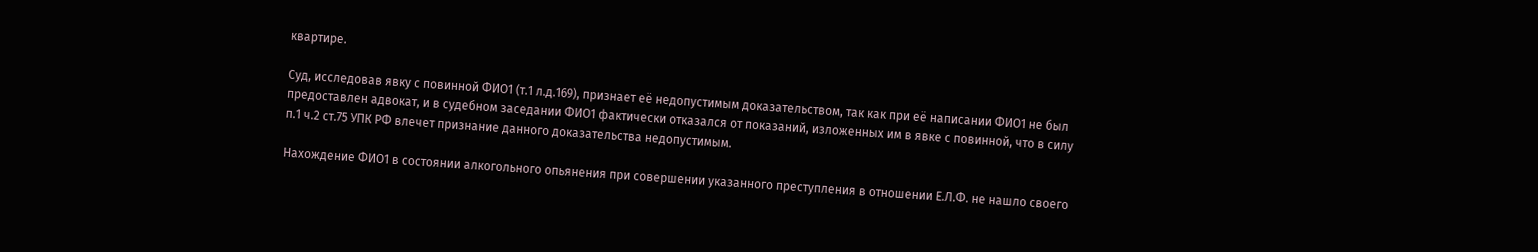квартире.

Суд, исследовав явку с повинной ФИО1 (т.1 л.д.169), признает её недопустимым доказательством, так как при её написании ФИО1 не был предоставлен адвокат, и в судебном заседании ФИО1 фактически отказался от показаний, изложенных им в явке с повинной, что в силу п.1 ч.2 ст.75 УПК РФ влечет признание данного доказательства недопустимым.

Нахождение ФИО1 в состоянии алкогольного опьянения при совершении указанного преступления в отношении Е.Л.Ф. не нашло своего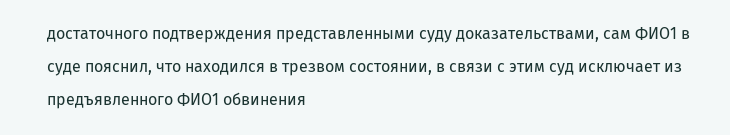достаточного подтверждения представленными суду доказательствами, сам ФИО1 в суде пояснил, что находился в трезвом состоянии, в связи с этим суд исключает из предъявленного ФИО1 обвинения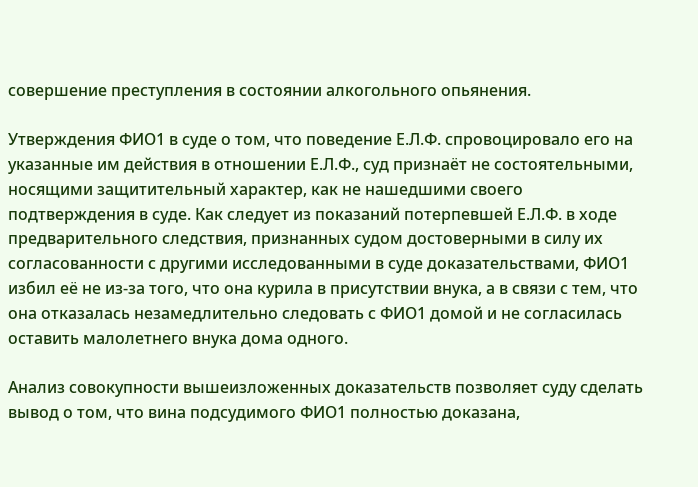совершение преступления в состоянии алкогольного опьянения.

Утверждения ФИО1 в суде о том, что поведение Е.Л.Ф. спровоцировало его на указанные им действия в отношении Е.Л.Ф., суд признаёт не состоятельными, носящими защитительный характер, как не нашедшими своего подтверждения в суде. Как следует из показаний потерпевшей Е.Л.Ф. в ходе предварительного следствия, признанных судом достоверными в силу их согласованности с другими исследованными в суде доказательствами, ФИО1 избил её не из-за того, что она курила в присутствии внука, а в связи с тем, что она отказалась незамедлительно следовать с ФИО1 домой и не согласилась оставить малолетнего внука дома одного.

Анализ совокупности вышеизложенных доказательств позволяет суду сделать вывод о том, что вина подсудимого ФИО1 полностью доказана,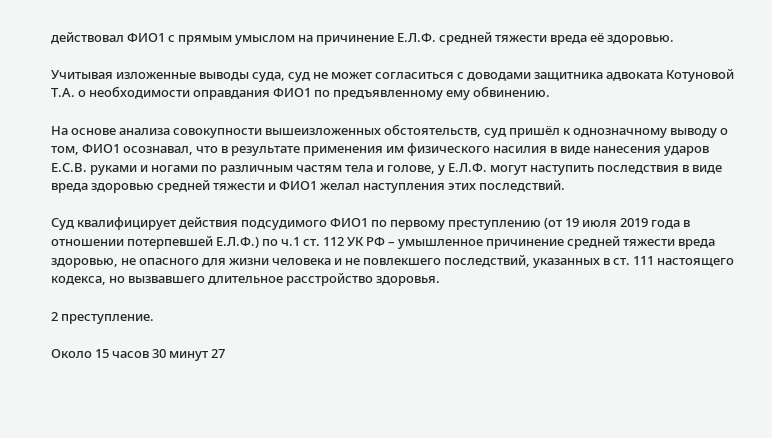действовал ФИО1 с прямым умыслом на причинение Е.Л.Ф. средней тяжести вреда её здоровью.

Учитывая изложенные выводы суда, суд не может согласиться с доводами защитника адвоката Котуновой Т.А. о необходимости оправдания ФИО1 по предъявленному ему обвинению.

На основе анализа совокупности вышеизложенных обстоятельств, суд пришёл к однозначному выводу о том, ФИО1 осознавал, что в результате применения им физического насилия в виде нанесения ударов Е.С.В. руками и ногами по различным частям тела и голове, у Е.Л.Ф. могут наступить последствия в виде вреда здоровью средней тяжести и ФИО1 желал наступления этих последствий.

Суд квалифицирует действия подсудимого ФИО1 по первому преступлению (от 19 июля 2019 года в отношении потерпевшей Е.Л.Ф.) по ч.1 ст. 112 УК РФ – умышленное причинение средней тяжести вреда здоровью, не опасного для жизни человека и не повлекшего последствий, указанных в ст. 111 настоящего кодекса, но вызвавшего длительное расстройство здоровья.

2 преступление.

Около 15 часов 30 минут 27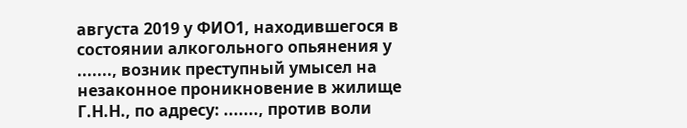августа 2019 у ФИО1, находившегося в состоянии алкогольного опьянения у ......., возник преступный умысел на незаконное проникновение в жилище Г.Н.Н., по адресу: ......., против воли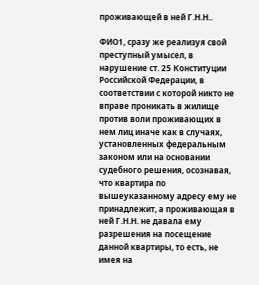проживающей в ней Г.Н.Н..

ФИО1, сразу же реализуя свой преступный умысел, в нарушение ст. 25 Конституции Российской Федерации, в соответствии с которой никто не вправе проникать в жилище против воли проживающих в нем лиц иначе как в случаях, установленных федеральным законом или на основании судебного решения, осознавая, что квартира по вышеуказанному адресу ему не принадлежит, а проживающая в ней Г.Н.Н. не давала ему разрешения на посещение данной квартиры, то есть, не имея на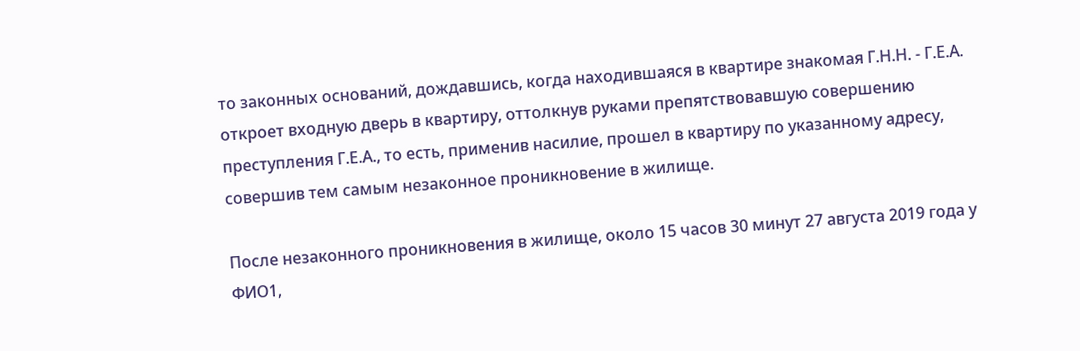то законных оснований, дождавшись, когда находившаяся в квартире знакомая Г.Н.Н. - Г.Е.А. откроет входную дверь в квартиру, оттолкнув руками препятствовавшую совершению преступления Г.Е.А., то есть, применив насилие, прошел в квартиру по указанному адресу, совершив тем самым незаконное проникновение в жилище.

После незаконного проникновения в жилище, около 15 часов 30 минут 27 августа 2019 года у ФИО1,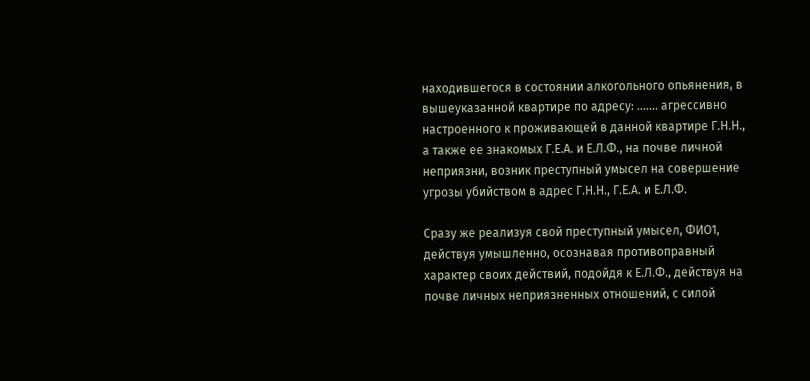находившегося в состоянии алкогольного опьянения, в вышеуказанной квартире по адресу: ....... агрессивно настроенного к проживающей в данной квартире Г.Н.Н., а также ее знакомых Г.Е.А. и Е.Л.Ф., на почве личной неприязни, возник преступный умысел на совершение угрозы убийством в адрес Г.Н.Н., Г.Е.А. и Е.Л.Ф.

Сразу же реализуя свой преступный умысел, ФИО1, действуя умышленно, осознавая противоправный характер своих действий, подойдя к Е.Л.Ф., действуя на почве личных неприязненных отношений, с силой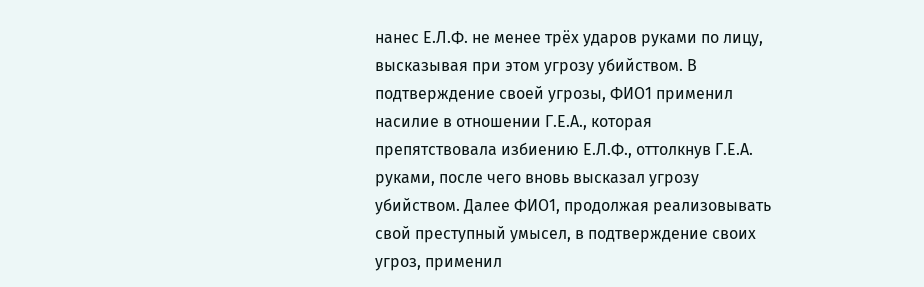нанес Е.Л.Ф. не менее трёх ударов руками по лицу, высказывая при этом угрозу убийством. В подтверждение своей угрозы, ФИО1 применил насилие в отношении Г.Е.А., которая препятствовала избиению Е.Л.Ф., оттолкнув Г.Е.А. руками, после чего вновь высказал угрозу убийством. Далее ФИО1, продолжая реализовывать свой преступный умысел, в подтверждение своих угроз, применил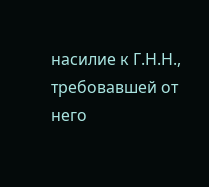насилие к Г.Н.Н., требовавшей от него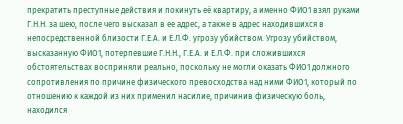прекратить преступные действия и покинуть её квартиру, а именно ФИО1 взял руками Г.Н.Н. за шею, после чего высказал в ее адрес, а также в адрес находившихся в непосредственной близости Г.Е.А. и Е.Л.Ф. угрозу убийством. Угрозу убийством, высказанную ФИО1, потерпевшие Г.Н.Н., Г.Е.А. и Е.Л.Ф. при сложившихся обстоятельствах восприняли реально, поскольку не могли оказать ФИО1 должного сопротивления по причине физического превосходства над ними ФИО1, который по отношению к каждой из них применил насилие, причинив физическую боль, находился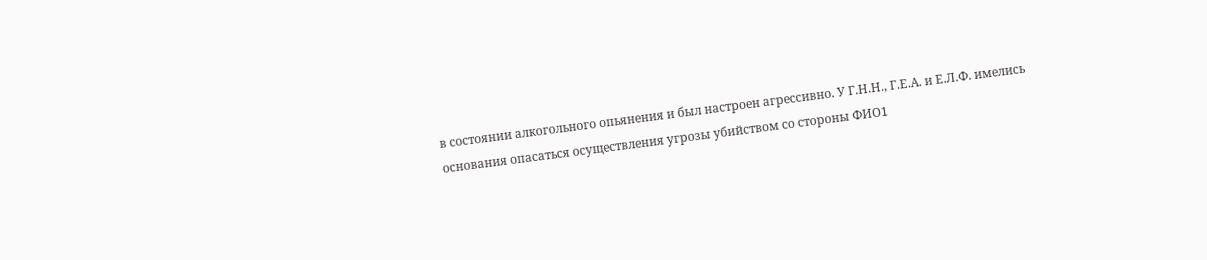в состоянии алкогольного опьянения и был настроен агрессивно. У Г.Н.Н., Г.Е.А. и Е.Л.Ф. имелись основания опасаться осуществления угрозы убийством со стороны ФИО1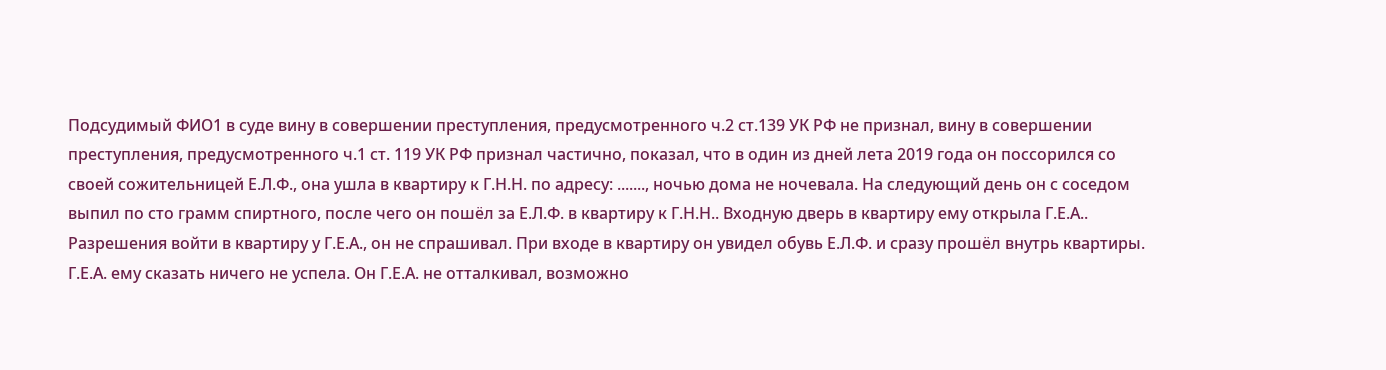Подсудимый ФИО1 в суде вину в совершении преступления, предусмотренного ч.2 ст.139 УК РФ не признал, вину в совершении преступления, предусмотренного ч.1 ст. 119 УК РФ признал частично, показал, что в один из дней лета 2019 года он поссорился со своей сожительницей Е.Л.Ф., она ушла в квартиру к Г.Н.Н. по адресу: ......., ночью дома не ночевала. На следующий день он с соседом выпил по сто грамм спиртного, после чего он пошёл за Е.Л.Ф. в квартиру к Г.Н.Н.. Входную дверь в квартиру ему открыла Г.Е.А.. Разрешения войти в квартиру у Г.Е.А., он не спрашивал. При входе в квартиру он увидел обувь Е.Л.Ф. и сразу прошёл внутрь квартиры. Г.Е.А. ему сказать ничего не успела. Он Г.Е.А. не отталкивал, возможно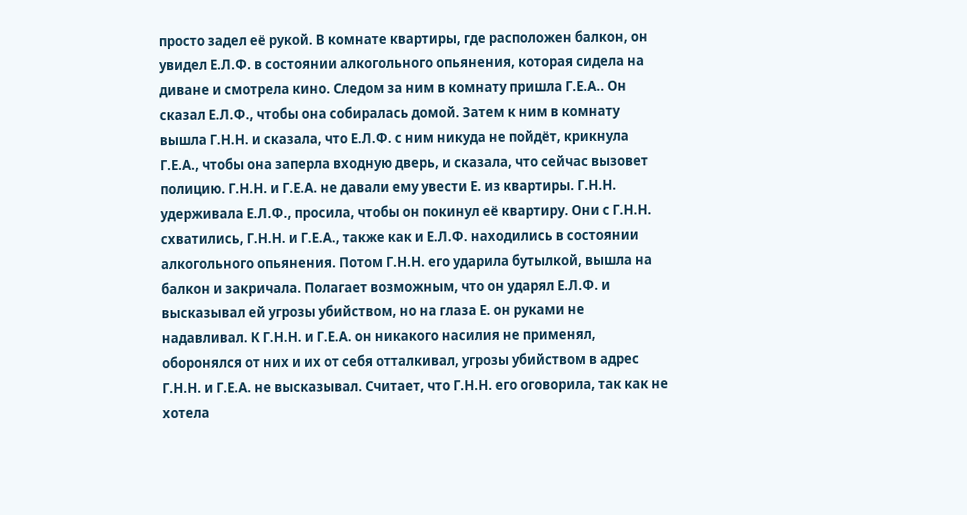просто задел её рукой. В комнате квартиры, где расположен балкон, он увидел Е.Л.Ф. в состоянии алкогольного опьянения, которая сидела на диване и смотрела кино. Следом за ним в комнату пришла Г.Е.А.. Он сказал Е.Л.Ф., чтобы она собиралась домой. Затем к ним в комнату вышла Г.Н.Н. и сказала, что Е.Л.Ф. с ним никуда не пойдёт, крикнула Г.Е.А., чтобы она заперла входную дверь, и сказала, что сейчас вызовет полицию. Г.Н.Н. и Г.Е.А. не давали ему увести Е. из квартиры. Г.Н.Н. удерживала Е.Л.Ф., просила, чтобы он покинул её квартиру. Они с Г.Н.Н. схватились, Г.Н.Н. и Г.Е.А., также как и Е.Л.Ф. находились в состоянии алкогольного опьянения. Потом Г.Н.Н. его ударила бутылкой, вышла на балкон и закричала. Полагает возможным, что он ударял Е.Л.Ф. и высказывал ей угрозы убийством, но на глаза Е. он руками не надавливал. К Г.Н.Н. и Г.Е.А. он никакого насилия не применял, оборонялся от них и их от себя отталкивал, угрозы убийством в адрес Г.Н.Н. и Г.Е.А. не высказывал. Считает, что Г.Н.Н. его оговорила, так как не хотела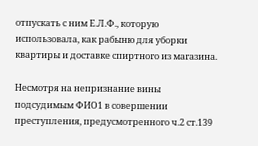отпускать с ним Е.Л.Ф., которую использовала, как рабыню для уборки квартиры и доставке спиртного из магазина.

Несмотря на непризнание вины подсудимым ФИО1 в совершении преступления, предусмотренного ч.2 ст.139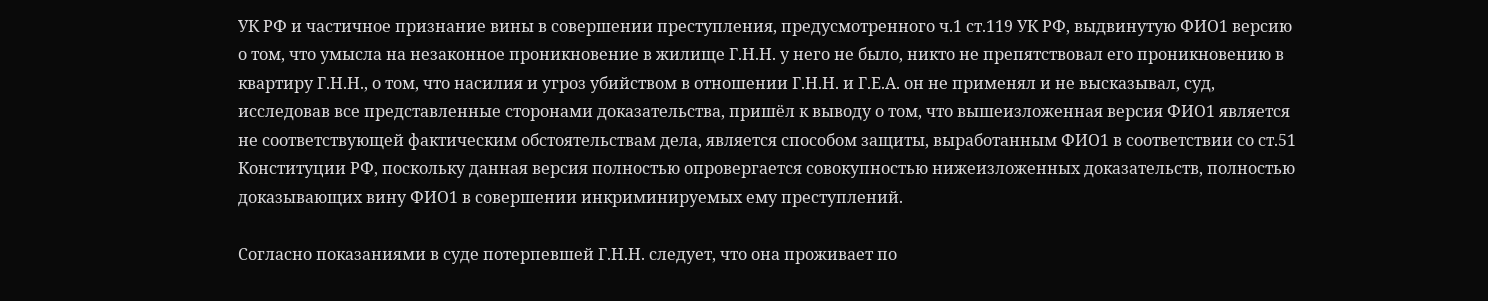УК РФ и частичное признание вины в совершении преступления, предусмотренного ч.1 ст.119 УК РФ, выдвинутую ФИО1 версию о том, что умысла на незаконное проникновение в жилище Г.Н.Н. у него не было, никто не препятствовал его проникновению в квартиру Г.Н.Н., о том, что насилия и угроз убийством в отношении Г.Н.Н. и Г.Е.А. он не применял и не высказывал, суд, исследовав все представленные сторонами доказательства, пришёл к выводу о том, что вышеизложенная версия ФИО1 является не соответствующей фактическим обстоятельствам дела, является способом защиты, выработанным ФИО1 в соответствии со ст.51 Конституции РФ, поскольку данная версия полностью опровергается совокупностью нижеизложенных доказательств, полностью доказывающих вину ФИО1 в совершении инкриминируемых ему преступлений.

Согласно показаниями в суде потерпевшей Г.Н.Н. следует, что она проживает по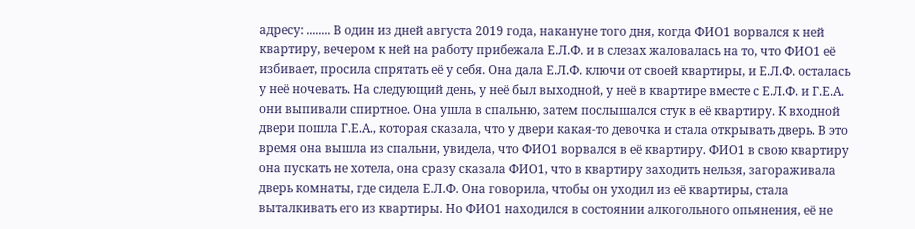адресу: ........ В один из дней августа 2019 года, накануне того дня, когда ФИО1 ворвался к ней квартиру, вечером к ней на работу прибежала Е.Л.Ф. и в слезах жаловалась на то, что ФИО1 её избивает, просила спрятать её у себя. Она дала Е.Л.Ф. ключи от своей квартиры, и Е.Л.Ф. осталась у неё ночевать. На следующий день, у неё был выходной, у неё в квартире вместе с Е.Л.Ф. и Г.Е.А. они выпивали спиртное. Она ушла в спальню, затем послышался стук в её квартиру. К входной двери пошла Г.Е.А., которая сказала, что у двери какая-то девочка и стала открывать дверь. В это время она вышла из спальни, увидела, что ФИО1 ворвался в её квартиру. ФИО1 в свою квартиру она пускать не хотела, она сразу сказала ФИО1, что в квартиру заходить нельзя, загораживала дверь комнаты, где сидела Е.Л.Ф. Она говорила, чтобы он уходил из её квартиры, стала выталкивать его из квартиры. Но ФИО1 находился в состоянии алкогольного опьянения, её не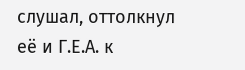слушал, оттолкнул её и Г.Е.А. к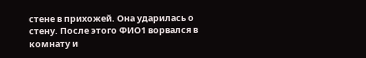стене в прихожей. Она ударилась о стену. После этого ФИО1 ворвался в комнату и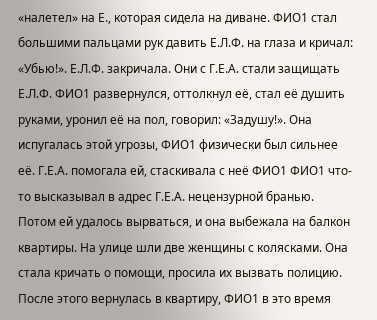«налетел» на Е., которая сидела на диване. ФИО1 стал большими пальцами рук давить Е.Л.Ф. на глаза и кричал: «Убью!». Е.Л.Ф. закричала. Они с Г.Е.А. стали защищать Е.Л.Ф. ФИО1 развернулся, оттолкнул её, стал её душить руками, уронил её на пол, говорил: «Задушу!». Она испугалась этой угрозы, ФИО1 физически был сильнее её. Г.Е.А. помогала ей, стаскивала с неё ФИО1 ФИО1 что-то высказывал в адрес Г.Е.А. нецензурной бранью. Потом ей удалось вырваться, и она выбежала на балкон квартиры. На улице шли две женщины с колясками. Она стала кричать о помощи, просила их вызвать полицию. После этого вернулась в квартиру, ФИО1 в это время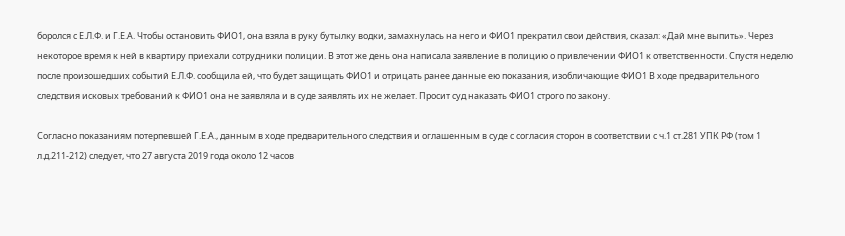боролся с Е.Л.Ф. и Г.Е.А. Чтобы остановить ФИО1, она взяла в руку бутылку водки, замахнулась на него и ФИО1 прекратил свои действия, сказал: «Дай мне выпить». Через некоторое время к ней в квартиру приехали сотрудники полиции. В этот же день она написала заявление в полицию о привлечении ФИО1 к ответственности. Спустя неделю после произошедших событий Е.Л.Ф. сообщила ей, что будет защищать ФИО1 и отрицать ранее данные ею показания, изобличающие ФИО1 В ходе предварительного следствия исковых требований к ФИО1 она не заявляла и в суде заявлять их не желает. Просит суд наказать ФИО1 строго по закону.

Согласно показаниям потерпевшей Г.Е.А., данным в ходе предварительного следствия и оглашенным в суде с согласия сторон в соответствии с ч.1 ст.281 УПК РФ (том 1 л.д.211-212) следует, что 27 августа 2019 года около 12 часов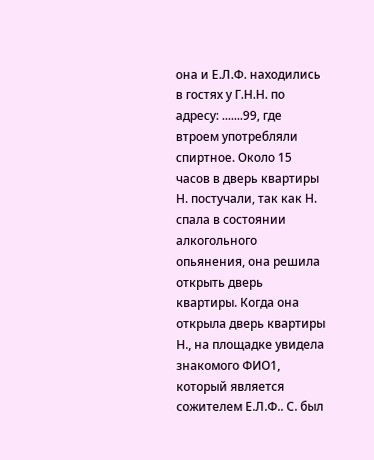она и Е.Л.Ф. находились в гостях у Г.Н.Н. по адресу: .......99, где втроем употребляли спиртное. Около 15 часов в дверь квартиры Н. постучали, так как Н. спала в состоянии алкогольного опьянения, она решила открыть дверь квартиры. Когда она открыла дверь квартиры Н., на площадке увидела знакомого ФИО1, который является сожителем Е.Л.Ф.. С. был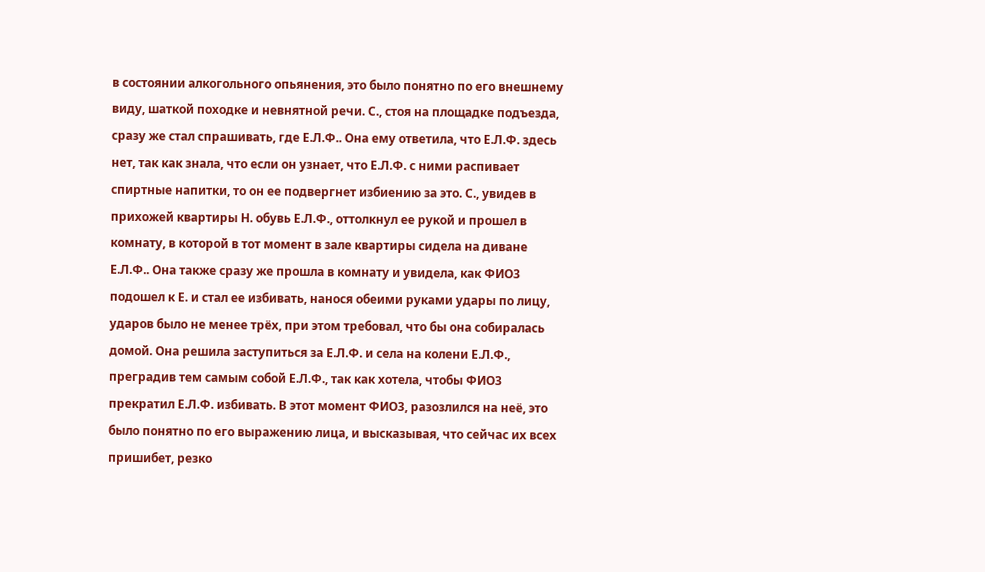в состоянии алкогольного опьянения, это было понятно по его внешнему виду, шаткой походке и невнятной речи. С., стоя на площадке подъезда, сразу же стал спрашивать, где Е.Л.Ф.. Она ему ответила, что Е.Л.Ф. здесь нет, так как знала, что если он узнает, что Е.Л.Ф. с ними распивает спиртные напитки, то он ее подвергнет избиению за это. С., увидев в прихожей квартиры Н. обувь Е.Л.Ф., оттолкнул ее рукой и прошел в комнату, в которой в тот момент в зале квартиры сидела на диване Е.Л.Ф.. Она также сразу же прошла в комнату и увидела, как ФИО3 подошел к Е. и стал ее избивать, нанося обеими руками удары по лицу, ударов было не менее трёх, при этом требовал, что бы она собиралась домой. Она решила заступиться за Е.Л.Ф. и села на колени Е.Л.Ф., преградив тем самым собой Е.Л.Ф., так как хотела, чтобы ФИО3 прекратил Е.Л.Ф. избивать. В этот момент ФИО3, разозлился на неё, это было понятно по его выражению лица, и высказывая, что сейчас их всех пришибет, резко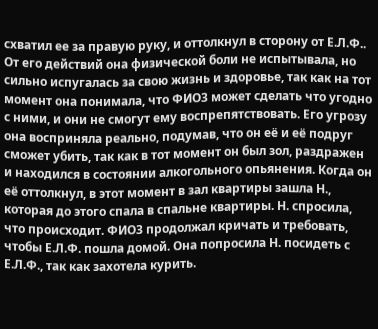схватил ее за правую руку, и оттолкнул в сторону от Е.Л.Ф.. От его действий она физической боли не испытывала, но сильно испугалась за свою жизнь и здоровье, так как на тот момент она понимала, что ФИО3 может сделать что угодно с ними, и они не смогут ему воспрепятствовать. Его угрозу она восприняла реально, подумав, что он её и её подруг сможет убить, так как в тот момент он был зол, раздражен и находился в состоянии алкогольного опьянения. Когда он её оттолкнул, в этот момент в зал квартиры зашла Н., которая до этого спала в спальне квартиры. Н. спросила, что происходит. ФИО3 продолжал кричать и требовать, чтобы Е.Л.Ф. пошла домой. Она попросила Н. посидеть с Е.Л.Ф., так как захотела курить.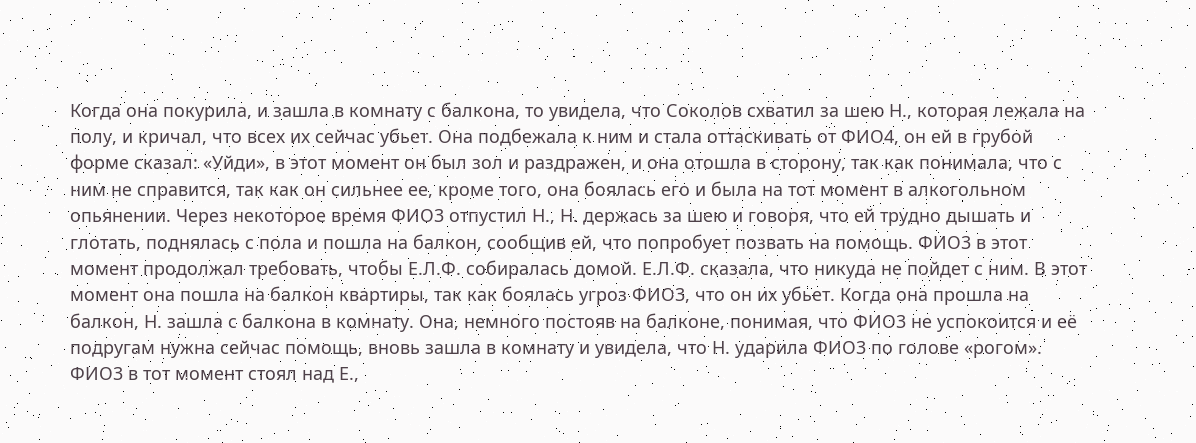Когда она покурила, и зашла в комнату с балкона, то увидела, что Соколов схватил за шею Н., которая лежала на полу, и кричал, что всех их сейчас убьет. Она подбежала к ним и стала оттаскивать от ФИО4, он ей в грубой форме сказал: «Уйди», в этот момент он был зол и раздражен, и она отошла в сторону, так как понимала, что с ним не справится, так как он сильнее ее, кроме того, она боялась его и была на тот момент в алкогольном опьянении. Через некоторое время ФИО3 отпустил Н., Н. держась за шею и говоря, что ей трудно дышать и глотать, поднялась с пола и пошла на балкон, сообщив ей, что попробует позвать на помощь. ФИО3 в этот момент продолжал требовать, чтобы Е.Л.Ф. собиралась домой. Е.Л.Ф. сказала, что никуда не пойдет с ним. В этот момент она пошла на балкон квартиры, так как боялась угроз ФИО3, что он их убьет. Когда она прошла на балкон, Н. зашла с балкона в комнату. Она, немного постояв на балконе, понимая, что ФИО3 не успокоится и её подругам нужна сейчас помощь, вновь зашла в комнату и увидела, что Н. ударила ФИО3 по голове «рогом». ФИО3 в тот момент стоял над Е.,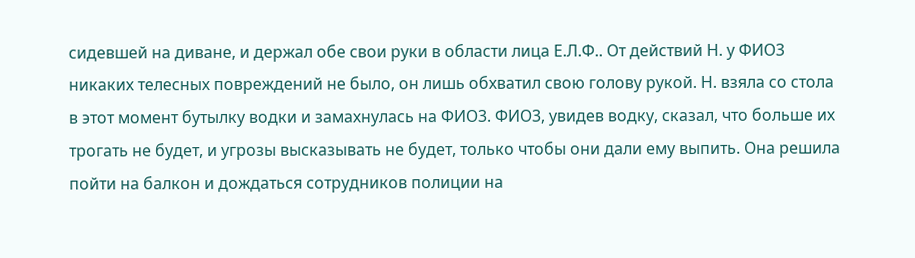сидевшей на диване, и держал обе свои руки в области лица Е.Л.Ф.. От действий Н. у ФИО3 никаких телесных повреждений не было, он лишь обхватил свою голову рукой. Н. взяла со стола в этот момент бутылку водки и замахнулась на ФИО3. ФИО3, увидев водку, сказал, что больше их трогать не будет, и угрозы высказывать не будет, только чтобы они дали ему выпить. Она решила пойти на балкон и дождаться сотрудников полиции на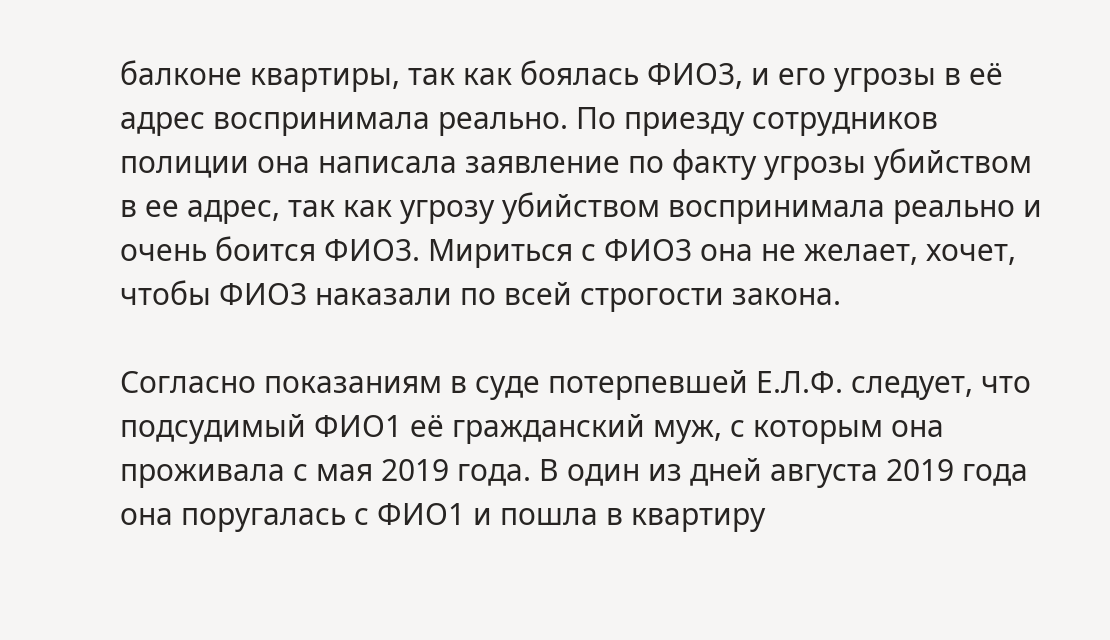балконе квартиры, так как боялась ФИО3, и его угрозы в её адрес воспринимала реально. По приезду сотрудников полиции она написала заявление по факту угрозы убийством в ее адрес, так как угрозу убийством воспринимала реально и очень боится ФИО3. Мириться с ФИО3 она не желает, хочет, чтобы ФИО3 наказали по всей строгости закона.

Согласно показаниям в суде потерпевшей Е.Л.Ф. следует, что подсудимый ФИО1 её гражданский муж, с которым она проживала с мая 2019 года. В один из дней августа 2019 года она поругалась с ФИО1 и пошла в квартиру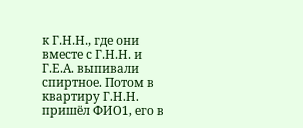к Г.Н.Н., где они вместе с Г.Н.Н. и Г.Е.А. выпивали спиртное. Потом в квартиру Г.Н.Н. пришёл ФИО1, его в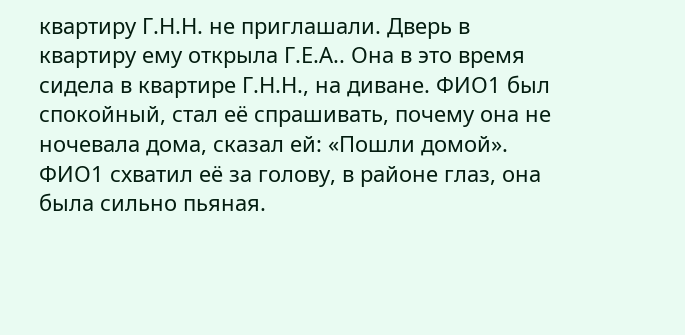квартиру Г.Н.Н. не приглашали. Дверь в квартиру ему открыла Г.Е.А.. Она в это время сидела в квартире Г.Н.Н., на диване. ФИО1 был спокойный, стал её спрашивать, почему она не ночевала дома, сказал ей: «Пошли домой». ФИО1 схватил её за голову, в районе глаз, она была сильно пьяная.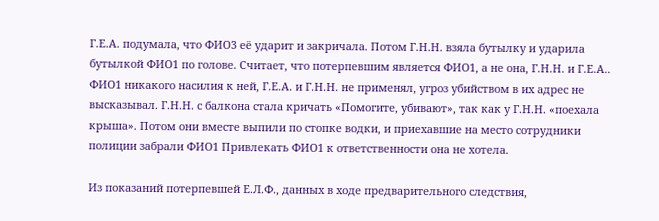Г.Е.А. подумала, что ФИО3 её ударит и закричала. Потом Г.Н.Н. взяла бутылку и ударила бутылкой ФИО1 по голове. Считает, что потерпевшим является ФИО1, а не она, Г.Н.Н. и Г.Е.А.. ФИО1 никакого насилия к ней, Г.Е.А. и Г.Н.Н. не применял, угроз убийством в их адрес не высказывал. Г.Н.Н. с балкона стала кричать «Помогите, убивают», так как у Г.Н.Н. «поехала крыша». Потом они вместе выпили по стопке водки, и приехавшие на место сотрудники полиции забрали ФИО1 Привлекать ФИО1 к ответственности она не хотела.

Из показаний потерпевшей Е.Л.Ф., данных в ходе предварительного следствия,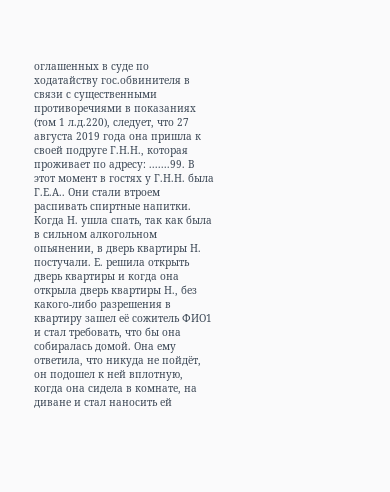оглашенных в суде по ходатайству гос.обвинителя в связи с существенными противоречиями в показаниях (том 1 л.д.220), следует, что 27 августа 2019 года она пришла к своей подруге Г.Н.Н., которая проживает по адресу: .......99. В этот момент в гостях у Г.Н.Н. была Г.Е.А.. Они стали втроем распивать спиртные напитки. Когда Н. ушла спать, так как была в сильном алкогольном опьянении, в дверь квартиры Н. постучали. Е. решила открыть дверь квартиры и когда она открыла дверь квартиры Н., без какого-либо разрешения в квартиру зашел её сожитель ФИО1 и стал требовать, что бы она собиралась домой. Она ему ответила, что никуда не пойдёт, он подошел к ней вплотную, когда она сидела в комнате, на диване и стал наносить ей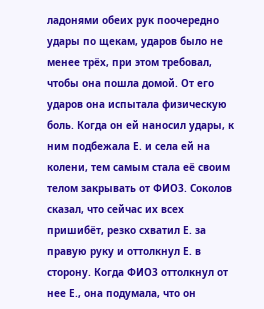ладонями обеих рук поочередно удары по щекам, ударов было не менее трёх, при этом требовал, чтобы она пошла домой. От его ударов она испытала физическую боль. Когда он ей наносил удары, к ним подбежала Е. и села ей на колени, тем самым стала её своим телом закрывать от ФИО3. Соколов сказал, что сейчас их всех пришибёт, резко схватил Е. за правую руку и оттолкнул Е. в сторону. Когда ФИО3 оттолкнул от нее Е., она подумала, что он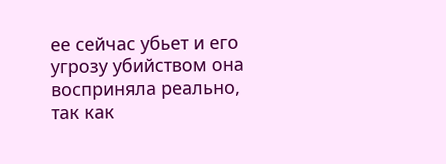ее сейчас убьет и его угрозу убийством она восприняла реально, так как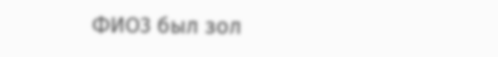ФИО3 был зол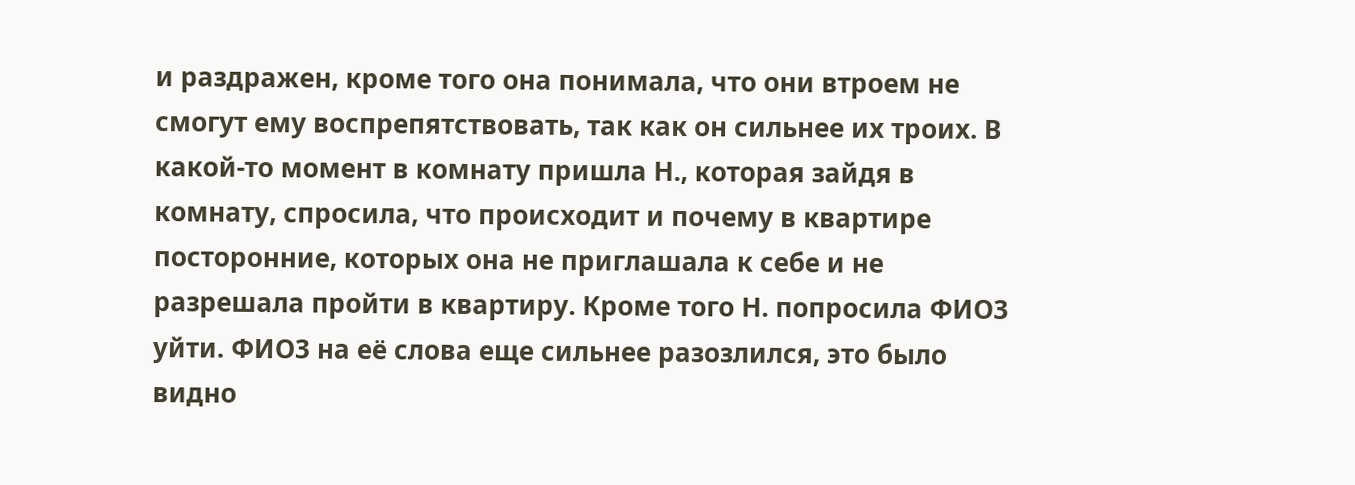и раздражен, кроме того она понимала, что они втроем не смогут ему воспрепятствовать, так как он сильнее их троих. В какой-то момент в комнату пришла Н., которая зайдя в комнату, спросила, что происходит и почему в квартире посторонние, которых она не приглашала к себе и не разрешала пройти в квартиру. Кроме того Н. попросила ФИО3 уйти. ФИО3 на её слова еще сильнее разозлился, это было видно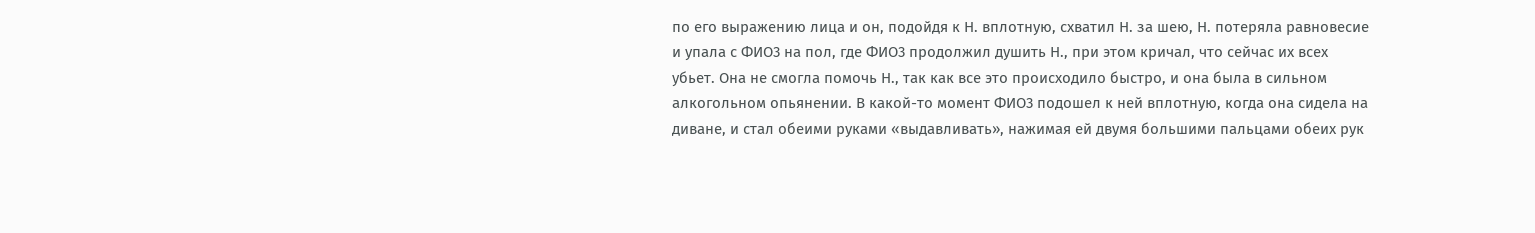по его выражению лица и он, подойдя к Н. вплотную, схватил Н. за шею, Н. потеряла равновесие и упала с ФИО3 на пол, где ФИО3 продолжил душить Н., при этом кричал, что сейчас их всех убьет. Она не смогла помочь Н., так как все это происходило быстро, и она была в сильном алкогольном опьянении. В какой-то момент ФИО3 подошел к ней вплотную, когда она сидела на диване, и стал обеими руками «выдавливать», нажимая ей двумя большими пальцами обеих рук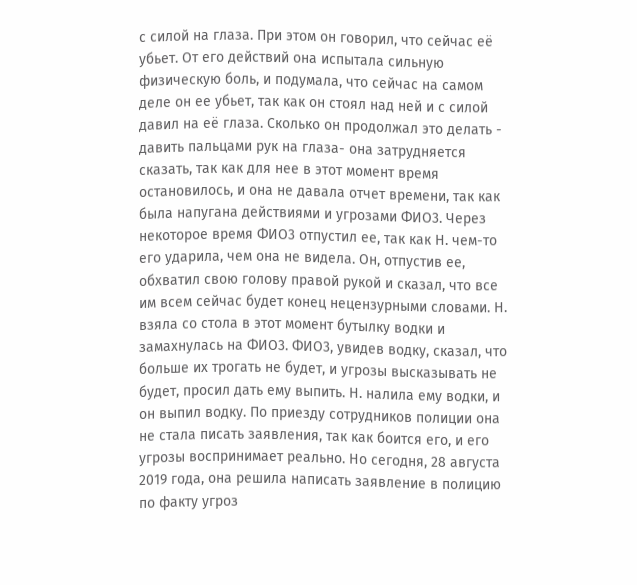с силой на глаза. При этом он говорил, что сейчас её убьет. От его действий она испытала сильную физическую боль, и подумала, что сейчас на самом деле он ее убьет, так как он стоял над ней и с силой давил на её глаза. Сколько он продолжал это делать - давить пальцами рук на глаза- она затрудняется сказать, так как для нее в этот момент время остановилось, и она не давала отчет времени, так как была напугана действиями и угрозами ФИО3. Через некоторое время ФИО3 отпустил ее, так как Н. чем-то его ударила, чем она не видела. Он, отпустив ее, обхватил свою голову правой рукой и сказал, что все им всем сейчас будет конец нецензурными словами. Н. взяла со стола в этот момент бутылку водки и замахнулась на ФИО3. ФИО3, увидев водку, сказал, что больше их трогать не будет, и угрозы высказывать не будет, просил дать ему выпить. Н. налила ему водки, и он выпил водку. По приезду сотрудников полиции она не стала писать заявления, так как боится его, и его угрозы воспринимает реально. Но сегодня, 28 августа 2019 года, она решила написать заявление в полицию по факту угроз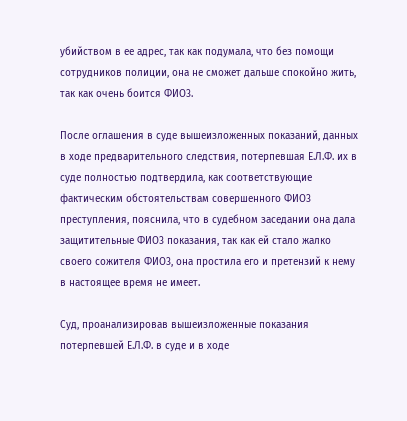убийством в ее адрес, так как подумала, что без помощи сотрудников полиции, она не сможет дальше спокойно жить, так как очень боится ФИО3.

После оглашения в суде вышеизложенных показаний, данных в ходе предварительного следствия, потерпевшая Е.Л.Ф. их в суде полностью подтвердила, как соответствующие фактическим обстоятельствам совершенного ФИО3 преступления, пояснила, что в судебном заседании она дала защитительные ФИО3 показания, так как ей стало жалко своего сожителя ФИО3, она простила его и претензий к нему в настоящее время не имеет.

Суд, проанализировав вышеизложенные показания потерпевшей Е.Л.Ф. в суде и в ходе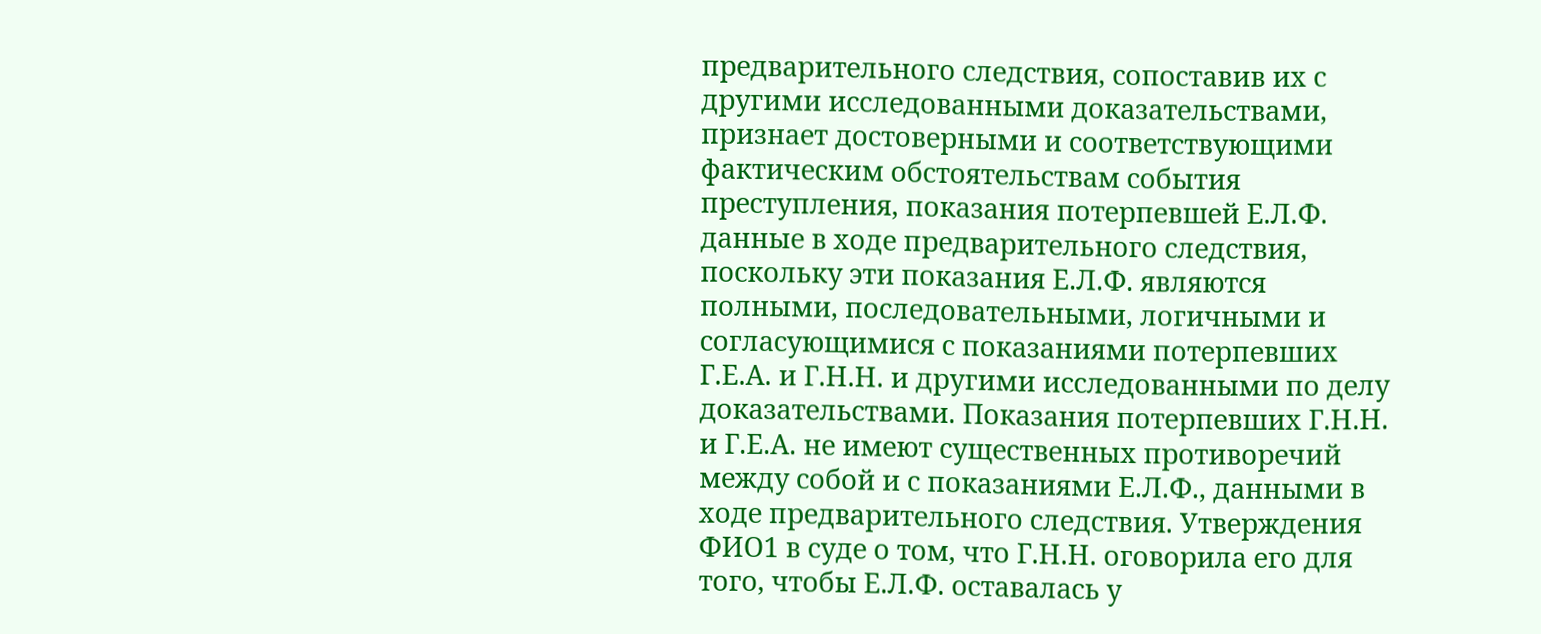предварительного следствия, сопоставив их с другими исследованными доказательствами, признает достоверными и соответствующими фактическим обстоятельствам события преступления, показания потерпевшей Е.Л.Ф. данные в ходе предварительного следствия, поскольку эти показания Е.Л.Ф. являются полными, последовательными, логичными и согласующимися с показаниями потерпевших Г.Е.А. и Г.Н.Н. и другими исследованными по делу доказательствами. Показания потерпевших Г.Н.Н. и Г.Е.А. не имеют существенных противоречий между собой и с показаниями Е.Л.Ф., данными в ходе предварительного следствия. Утверждения ФИО1 в суде о том, что Г.Н.Н. оговорила его для того, чтобы Е.Л.Ф. оставалась у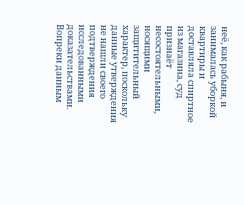неё, как рабыня, и занималась уборкой квартиры и доставляла спиртное из магазина, суд признаёт несостоятельными, носящими защитительный характер, поскольку данные утверждения не нашли своего подтверждения исследованными доказательствами. Вопреки данным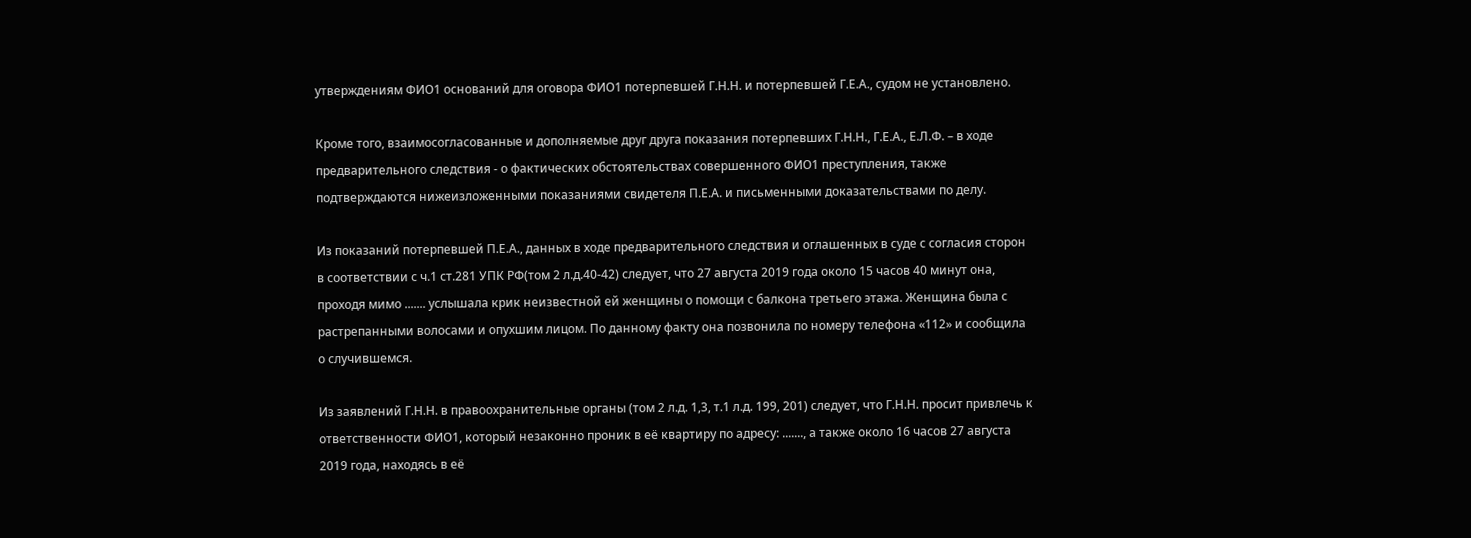утверждениям ФИО1 оснований для оговора ФИО1 потерпевшей Г.Н.Н. и потерпевшей Г.Е.А., судом не установлено.

Кроме того, взаимосогласованные и дополняемые друг друга показания потерпевших Г.Н.Н., Г.Е.А., Е.Л.Ф. – в ходе предварительного следствия - о фактических обстоятельствах совершенного ФИО1 преступления, также подтверждаются нижеизложенными показаниями свидетеля П.Е.А. и письменными доказательствами по делу.

Из показаний потерпевшей П.Е.А., данных в ходе предварительного следствия и оглашенных в суде с согласия сторон в соответствии с ч.1 ст.281 УПК РФ(том 2 л.д.40-42) следует, что 27 августа 2019 года около 15 часов 40 минут она, проходя мимо ....... услышала крик неизвестной ей женщины о помощи с балкона третьего этажа. Женщина была с растрепанными волосами и опухшим лицом. По данному факту она позвонила по номеру телефона «112» и сообщила о случившемся.

Из заявлений Г.Н.Н. в правоохранительные органы (том 2 л.д. 1,3, т.1 л.д. 199, 201) следует, что Г.Н.Н. просит привлечь к ответственности ФИО1, который незаконно проник в её квартиру по адресу: ......., а также около 16 часов 27 августа 2019 года, находясь в её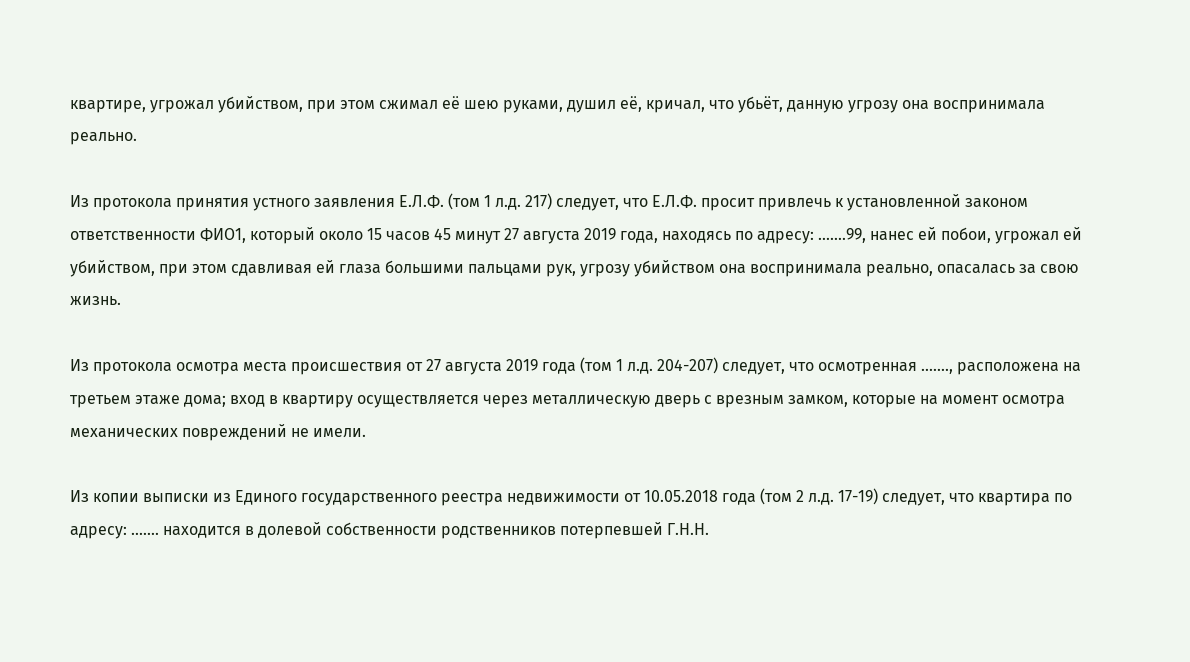квартире, угрожал убийством, при этом сжимал её шею руками, душил её, кричал, что убьёт, данную угрозу она воспринимала реально.

Из протокола принятия устного заявления Е.Л.Ф. (том 1 л.д. 217) следует, что Е.Л.Ф. просит привлечь к установленной законом ответственности ФИО1, который около 15 часов 45 минут 27 августа 2019 года, находясь по адресу: .......99, нанес ей побои, угрожал ей убийством, при этом сдавливая ей глаза большими пальцами рук, угрозу убийством она воспринимала реально, опасалась за свою жизнь.

Из протокола осмотра места происшествия от 27 августа 2019 года (том 1 л.д. 204-207) следует, что осмотренная ......., расположена на третьем этаже дома; вход в квартиру осуществляется через металлическую дверь с врезным замком, которые на момент осмотра механических повреждений не имели.

Из копии выписки из Единого государственного реестра недвижимости от 10.05.2018 года (том 2 л.д. 17-19) следует, что квартира по адресу: ....... находится в долевой собственности родственников потерпевшей Г.Н.Н.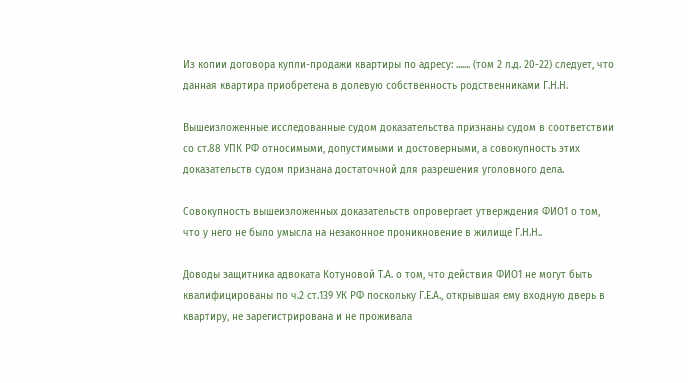Из копии договора купли-продажи квартиры по адресу: ....... (том 2 л.д. 20-22) следует, что данная квартира приобретена в долевую собственность родственниками Г.Н.Н.

Вышеизложенные исследованные судом доказательства признаны судом в соответствии со ст.88 УПК РФ относимыми, допустимыми и достоверными, а совокупность этих доказательств судом признана достаточной для разрешения уголовного дела.

Совокупность вышеизложенных доказательств опровергает утверждения ФИО1 о том, что у него не было умысла на незаконное проникновение в жилище Г.Н.Н..

Доводы защитника адвоката Котуновой Т.А. о том, что действия ФИО1 не могут быть квалифицированы по ч.2 ст.139 УК РФ поскольку Г.Е.А., открывшая ему входную дверь в квартиру, не зарегистрирована и не проживала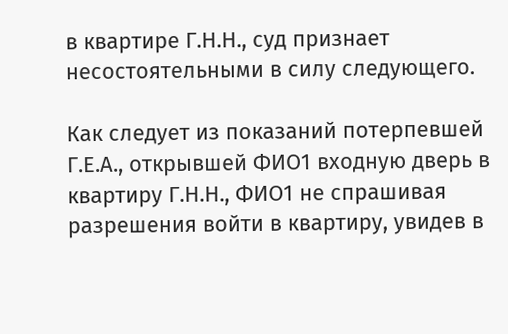в квартире Г.Н.Н., суд признает несостоятельными в силу следующего.

Как следует из показаний потерпевшей Г.Е.А., открывшей ФИО1 входную дверь в квартиру Г.Н.Н., ФИО1 не спрашивая разрешения войти в квартиру, увидев в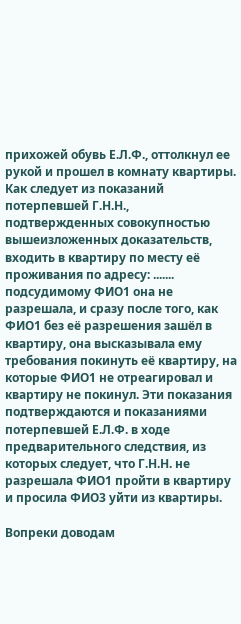прихожей обувь Е.Л.Ф., оттолкнул ее рукой и прошел в комнату квартиры. Как следует из показаний потерпевшей Г.Н.Н., подтвержденных совокупностью вышеизложенных доказательств, входить в квартиру по месту её проживания по адресу: ....... подсудимому ФИО1 она не разрешала, и сразу после того, как ФИО1 без её разрешения зашёл в квартиру, она высказывала ему требования покинуть её квартиру, на которые ФИО1 не отреагировал и квартиру не покинул. Эти показания подтверждаются и показаниями потерпевшей Е.Л.Ф. в ходе предварительного следствия, из которых следует, что Г.Н.Н. не разрешала ФИО1 пройти в квартиру и просила ФИО3 уйти из квартиры.

Вопреки доводам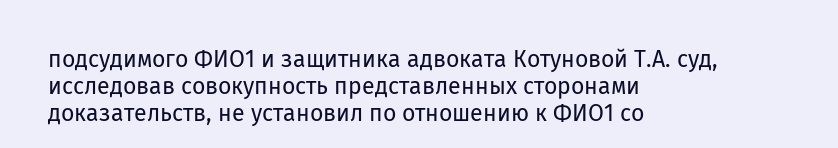подсудимого ФИО1 и защитника адвоката Котуновой Т.А. суд, исследовав совокупность представленных сторонами доказательств, не установил по отношению к ФИО1 со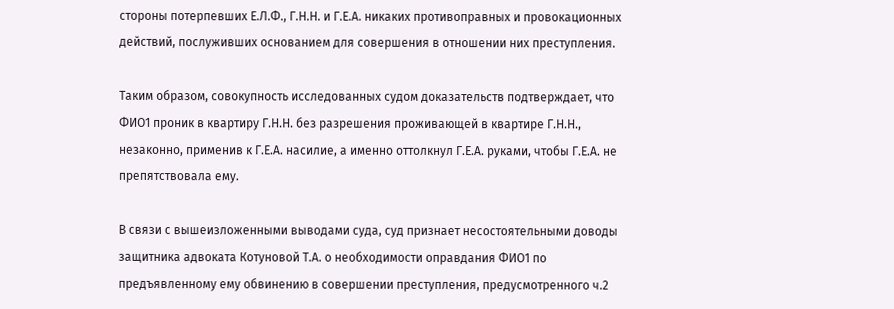стороны потерпевших Е.Л.Ф., Г.Н.Н. и Г.Е.А. никаких противоправных и провокационных действий, послуживших основанием для совершения в отношении них преступления.

Таким образом, совокупность исследованных судом доказательств подтверждает, что ФИО1 проник в квартиру Г.Н.Н. без разрешения проживающей в квартире Г.Н.Н., незаконно, применив к Г.Е.А. насилие, а именно оттолкнул Г.Е.А. руками, чтобы Г.Е.А. не препятствовала ему.

В связи с вышеизложенными выводами суда, суд признает несостоятельными доводы защитника адвоката Котуновой Т.А. о необходимости оправдания ФИО1 по предъявленному ему обвинению в совершении преступления, предусмотренного ч.2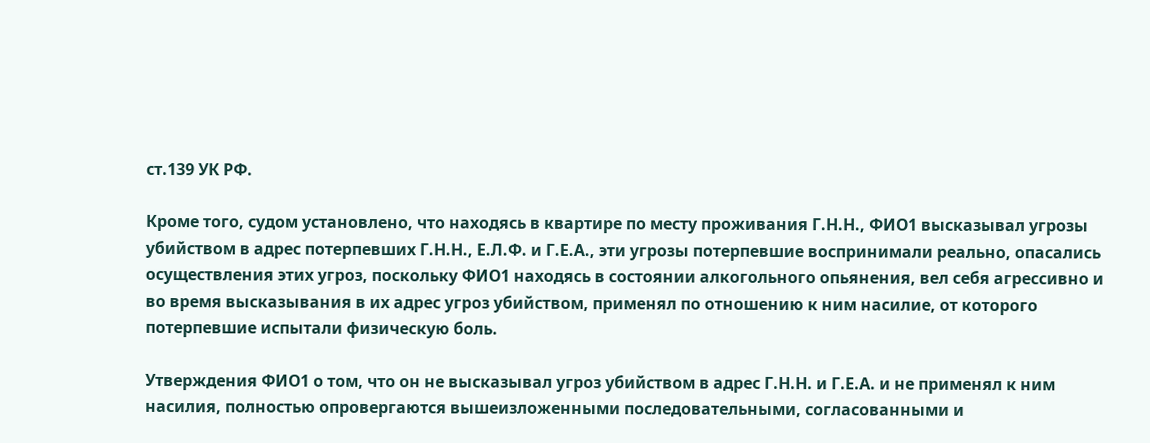ст.139 УК РФ.

Кроме того, судом установлено, что находясь в квартире по месту проживания Г.Н.Н., ФИО1 высказывал угрозы убийством в адрес потерпевших Г.Н.Н., Е.Л.Ф. и Г.Е.А., эти угрозы потерпевшие воспринимали реально, опасались осуществления этих угроз, поскольку ФИО1 находясь в состоянии алкогольного опьянения, вел себя агрессивно и во время высказывания в их адрес угроз убийством, применял по отношению к ним насилие, от которого потерпевшие испытали физическую боль.

Утверждения ФИО1 о том, что он не высказывал угроз убийством в адрес Г.Н.Н. и Г.Е.А. и не применял к ним насилия, полностью опровергаются вышеизложенными последовательными, согласованными и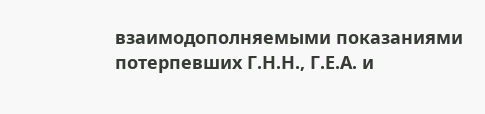взаимодополняемыми показаниями потерпевших Г.Н.Н., Г.Е.А. и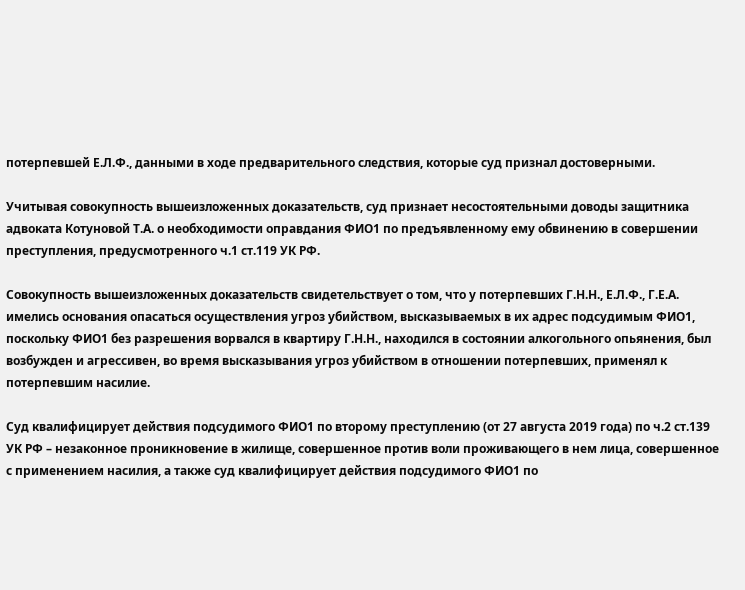потерпевшей Е.Л.Ф., данными в ходе предварительного следствия, которые суд признал достоверными.

Учитывая совокупность вышеизложенных доказательств, суд признает несостоятельными доводы защитника адвоката Котуновой Т.А. о необходимости оправдания ФИО1 по предъявленному ему обвинению в совершении преступления, предусмотренного ч.1 ст.119 УК РФ.

Совокупность вышеизложенных доказательств свидетельствует о том, что у потерпевших Г.Н.Н., Е.Л.Ф., Г.Е.А. имелись основания опасаться осуществления угроз убийством, высказываемых в их адрес подсудимым ФИО1, поскольку ФИО1 без разрешения ворвался в квартиру Г.Н.Н., находился в состоянии алкогольного опьянения, был возбужден и агрессивен, во время высказывания угроз убийством в отношении потерпевших, применял к потерпевшим насилие.

Суд квалифицирует действия подсудимого ФИО1 по второму преступлению (от 27 августа 2019 года) по ч.2 ст.139 УК РФ – незаконное проникновение в жилище, совершенное против воли проживающего в нем лица, совершенное с применением насилия, а также суд квалифицирует действия подсудимого ФИО1 по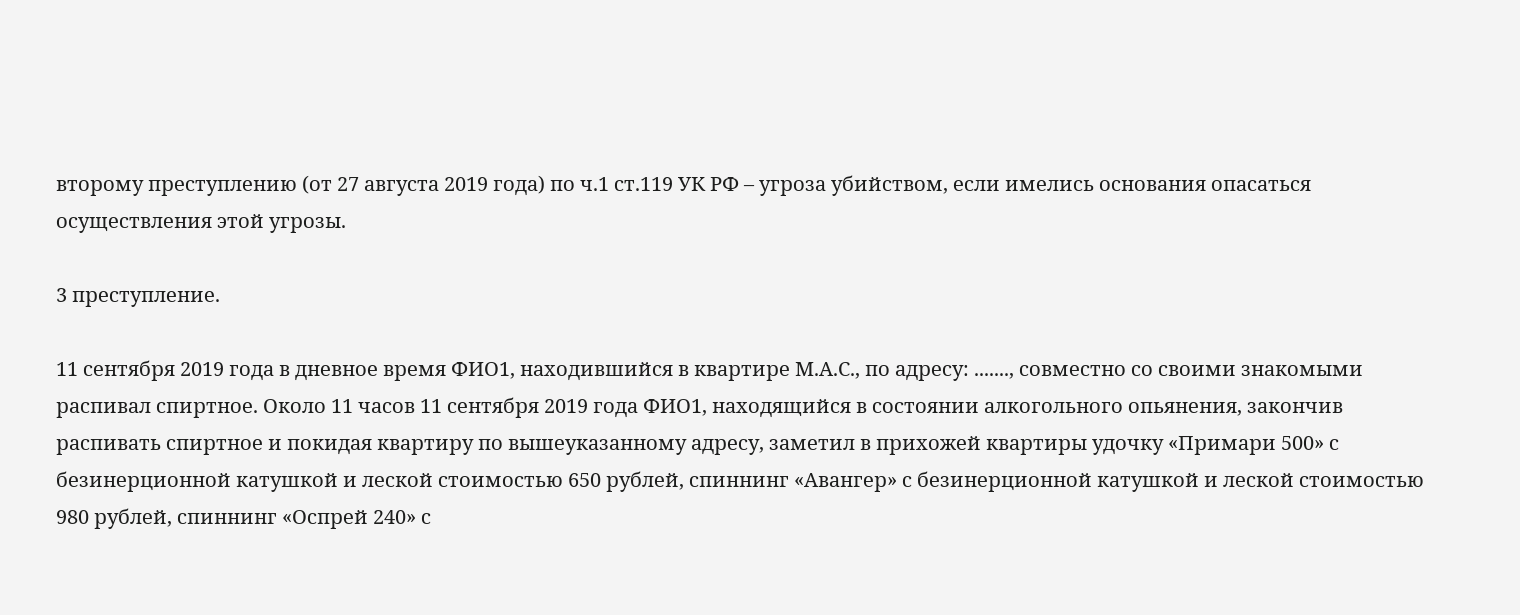второму преступлению (от 27 августа 2019 года) по ч.1 ст.119 УК РФ – угроза убийством, если имелись основания опасаться осуществления этой угрозы.

3 преступление.

11 сентября 2019 года в дневное время ФИО1, находившийся в квартире М.А.С., по адресу: ......., совместно со своими знакомыми распивал спиртное. Около 11 часов 11 сентября 2019 года ФИО1, находящийся в состоянии алкогольного опьянения, закончив распивать спиртное и покидая квартиру по вышеуказанному адресу, заметил в прихожей квартиры удочку «Примари 500» с безинерционной катушкой и леской стоимостью 650 рублей, спиннинг «Авангер» с безинерционной катушкой и леской стоимостью 980 рублей, спиннинг «Оспрей 240» с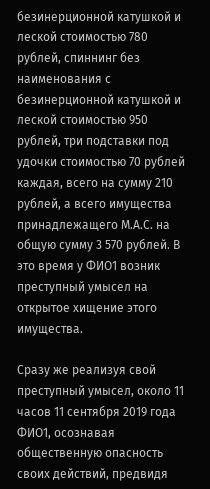безинерционной катушкой и леской стоимостью 780 рублей, спиннинг без наименования с безинерционной катушкой и леской стоимостью 950 рублей, три подставки под удочки стоимостью 70 рублей каждая, всего на сумму 210 рублей, а всего имущества принадлежащего М.А.С. на общую сумму 3 570 рублей. В это время у ФИО1 возник преступный умысел на открытое хищение этого имущества.

Сразу же реализуя свой преступный умысел, около 11 часов 11 сентября 2019 года ФИО1, осознавая общественную опасность своих действий, предвидя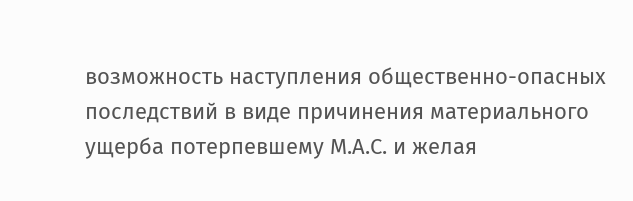возможность наступления общественно-опасных последствий в виде причинения материального ущерба потерпевшему М.А.С. и желая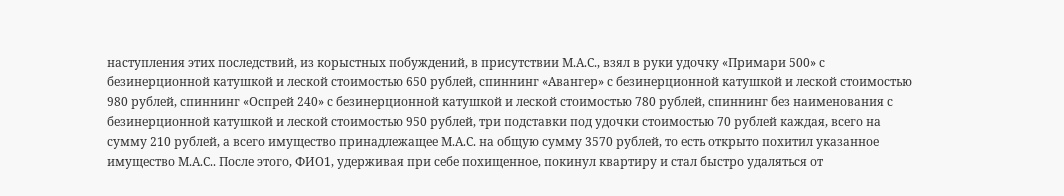наступления этих последствий, из корыстных побуждений, в присутствии М.А.С., взял в руки удочку «Примари 500» с безинерционной катушкой и леской стоимостью 650 рублей, спиннинг «Aвангер» с безинерционной катушкой и леской стоимостью 980 рублей, спиннинг «Oспрей 240» с безинерционной катушкой и леской стоимостью 780 рублей, спиннинг без наименования с безинерционной катушкой и леской стоимостью 950 рублей, три подставки под удочки стоимостью 70 рублей каждая, всего на сумму 210 рублей, а всего имущество принадлежащее М.А.С. на общую сумму 3570 рублей, то есть открыто похитил указанное имущество М.А.С.. После этого, ФИО1, удерживая при себе похищенное, покинул квартиру и стал быстро удаляться от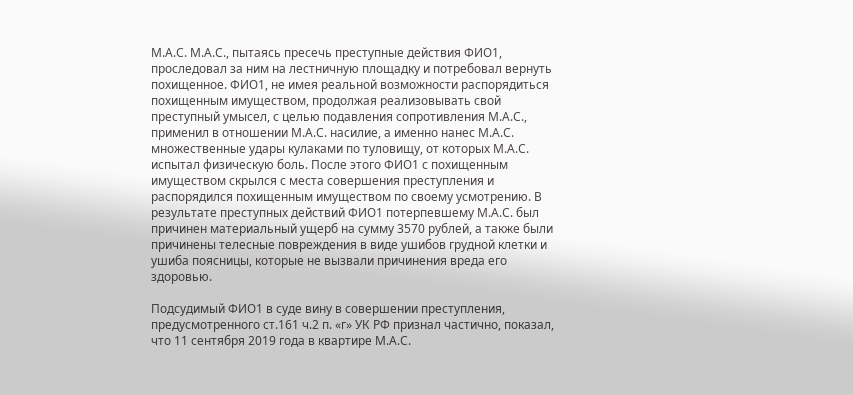М.А.С. М.А.С., пытаясь пресечь преступные действия ФИО1, проследовал за ним на лестничную площадку и потребовал вернуть похищенное. ФИО1, не имея реальной возможности распорядиться похищенным имуществом, продолжая реализовывать свой преступный умысел, с целью подавления сопротивления М.А.С., применил в отношении М.А.С. насилие, а именно нанес М.А.С. множественные удары кулаками по туловищу, от которых М.А.С. испытал физическую боль. После этого ФИО1 с похищенным имуществом скрылся с места совершения преступления и распорядился похищенным имуществом по своему усмотрению. В результате преступных действий ФИО1 потерпевшему М.А.С. был причинен материальный ущерб на сумму 3570 рублей, а также были причинены телесные повреждения в виде ушибов грудной клетки и ушиба поясницы, которые не вызвали причинения вреда его здоровью.

Подсудимый ФИО1 в суде вину в совершении преступления, предусмотренного ст.161 ч.2 п. «г» УК РФ признал частично, показал, что 11 сентября 2019 года в квартире М.А.С.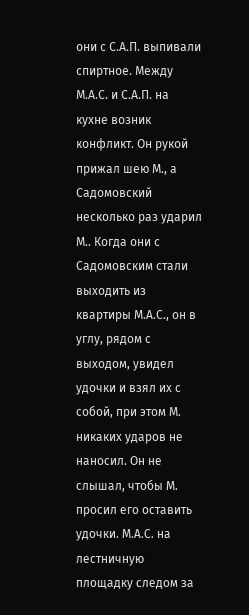они с С.А.П. выпивали спиртное. Между М.А.С. и С.А.П. на кухне возник конфликт. Он рукой прижал шею М., а Садомовский несколько раз ударил М.. Когда они с Садомовским стали выходить из квартиры М.А.С., он в углу, рядом с выходом, увидел удочки и взял их с собой, при этом М. никаких ударов не наносил. Он не слышал, чтобы М. просил его оставить удочки. М.А.С. на лестничную площадку следом за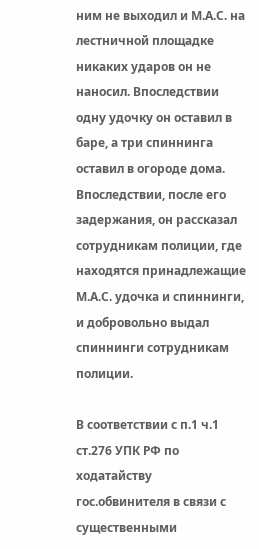ним не выходил и М.А.С. на лестничной площадке никаких ударов он не наносил. Впоследствии одну удочку он оставил в баре, а три спиннинга оставил в огороде дома. Впоследствии, после его задержания, он рассказал сотрудникам полиции, где находятся принадлежащие М.А.С. удочка и спиннинги, и добровольно выдал спиннинги сотрудникам полиции.

В соответствии с п.1 ч.1 ст.276 УПК РФ по ходатайству гос.обвинителя в связи с существенными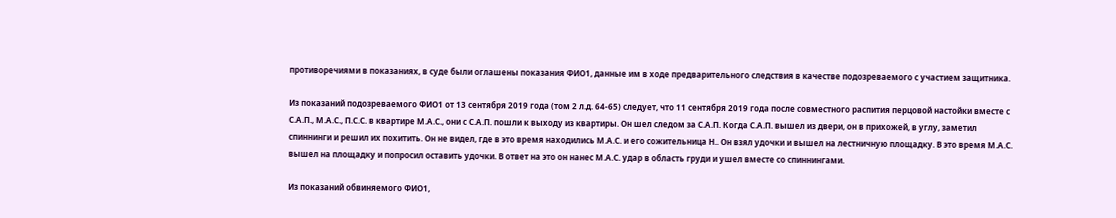противоречиями в показаниях, в суде были оглашены показания ФИО1, данные им в ходе предварительного следствия в качестве подозреваемого с участием защитника.

Из показаний подозреваемого ФИО1 от 13 сентября 2019 года (том 2 л.д. 64-65) следует, что 11 сентября 2019 года после совместного распития перцовой настойки вместе с С.А.П., М.А.С., П.С.С. в квартире М.А.С., они с С.А.П. пошли к выходу из квартиры. Он шел следом за С.А.П. Когда С.А.П. вышел из двери, он в прихожей, в углу, заметил спиннинги и решил их похитить. Он не видел, где в это время находились М.А.С. и его сожительница Н.. Он взял удочки и вышел на лестничную площадку. В это время М.А.С. вышел на площадку и попросил оставить удочки. В ответ на это он нанес М.А.С. удар в область груди и ушел вместе со спиннингами.

Из показаний обвиняемого ФИО1,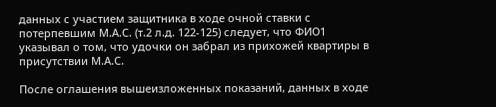данных с участием защитника в ходе очной ставки с потерпевшим М.А.С. (т.2 л.д. 122-125) следует, что ФИО1 указывал о том, что удочки он забрал из прихожей квартиры в присутствии М.А.С.

После оглашения вышеизложенных показаний, данных в ходе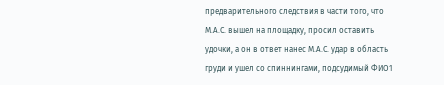предварительного следствия в части того, что М.А.С. вышел на площадку, просил оставить удочки, а он в ответ нанес М.А.С. удар в область груди и ушел со спиннингами, подсудимый ФИО1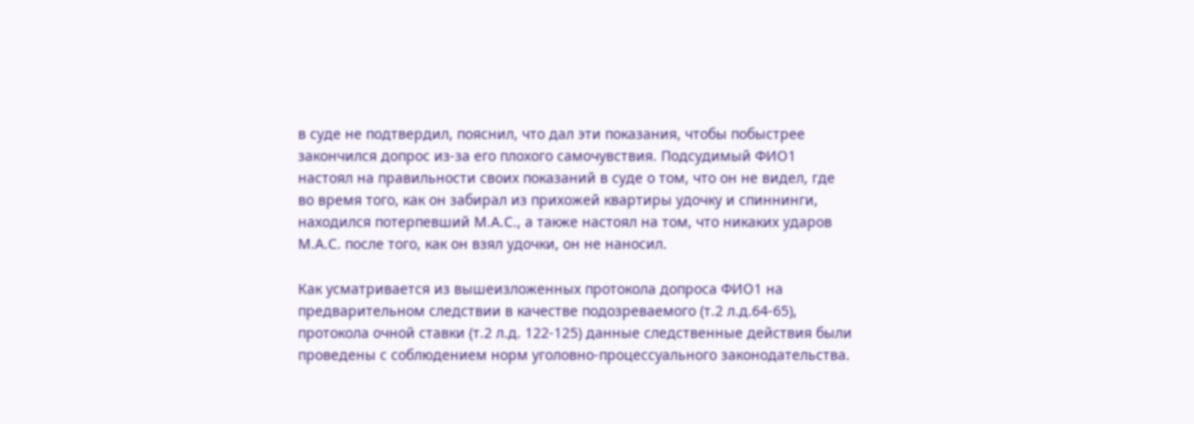в суде не подтвердил, пояснил, что дал эти показания, чтобы побыстрее закончился допрос из-за его плохого самочувствия. Подсудимый ФИО1 настоял на правильности своих показаний в суде о том, что он не видел, где во время того, как он забирал из прихожей квартиры удочку и спиннинги, находился потерпевший М.А.С., а также настоял на том, что никаких ударов М.А.С. после того, как он взял удочки, он не наносил.

Как усматривается из вышеизложенных протокола допроса ФИО1 на предварительном следствии в качестве подозреваемого (т.2 л.д.64-65), протокола очной ставки (т.2 л.д. 122-125) данные следственные действия были проведены с соблюдением норм уголовно-процессуального законодательства.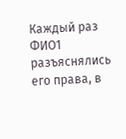Каждый раз ФИО1 разъяснялись его права, в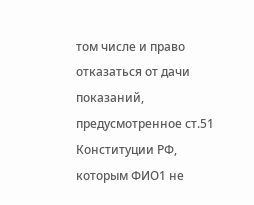том числе и право отказаться от дачи показаний, предусмотренное ст.51 Конституции РФ, которым ФИО1 не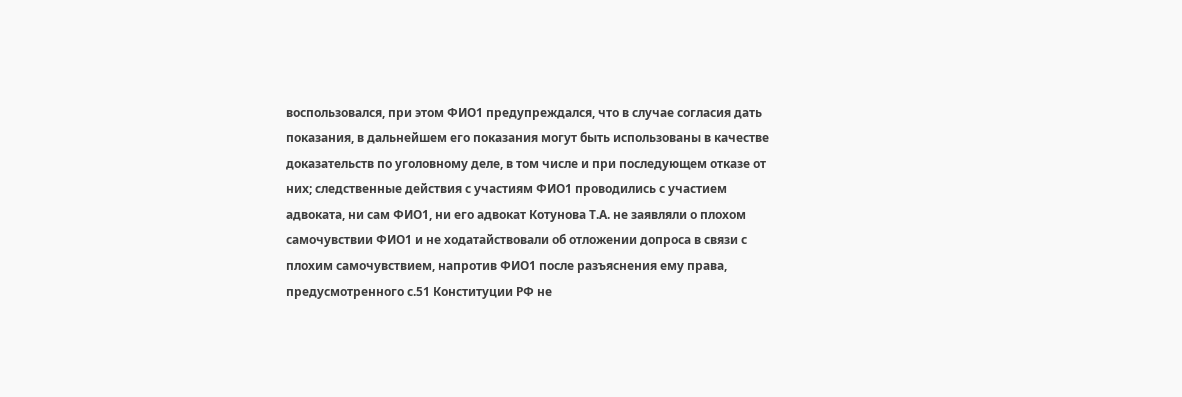воспользовался, при этом ФИО1 предупреждался, что в случае согласия дать показания, в дальнейшем его показания могут быть использованы в качестве доказательств по уголовному деле, в том числе и при последующем отказе от них; следственные действия с участиям ФИО1 проводились с участием адвоката, ни сам ФИО1, ни его адвокат Котунова Т.А. не заявляли о плохом самочувствии ФИО1 и не ходатайствовали об отложении допроса в связи с плохим самочувствием, напротив ФИО1 после разъяснения ему права, предусмотренного с.51 Конституции РФ не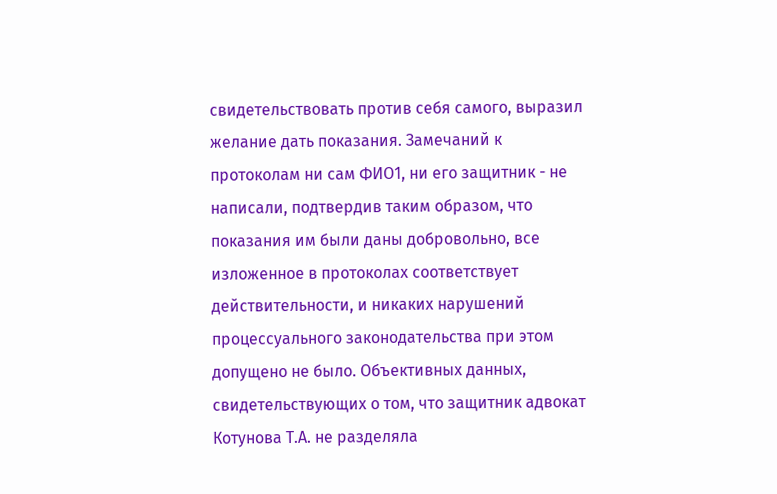свидетельствовать против себя самого, выразил желание дать показания. Замечаний к протоколам ни сам ФИО1, ни его защитник - не написали, подтвердив таким образом, что показания им были даны добровольно, все изложенное в протоколах соответствует действительности, и никаких нарушений процессуального законодательства при этом допущено не было. Объективных данных, свидетельствующих о том, что защитник адвокат Котунова Т.А. не разделяла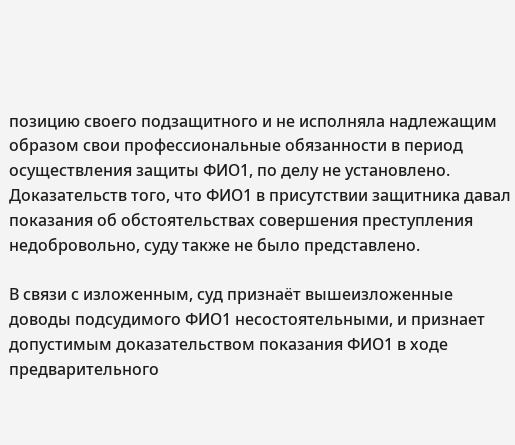позицию своего подзащитного и не исполняла надлежащим образом свои профессиональные обязанности в период осуществления защиты ФИО1, по делу не установлено. Доказательств того, что ФИО1 в присутствии защитника давал показания об обстоятельствах совершения преступления недобровольно, суду также не было представлено.

В связи с изложенным, суд признаёт вышеизложенные доводы подсудимого ФИО1 несостоятельными, и признает допустимым доказательством показания ФИО1 в ходе предварительного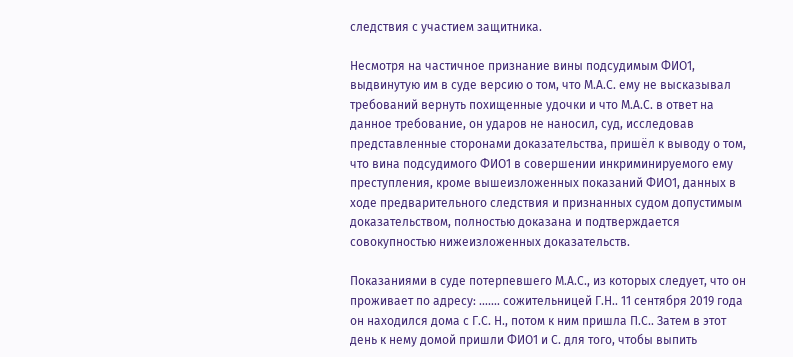следствия с участием защитника.

Несмотря на частичное признание вины подсудимым ФИО1, выдвинутую им в суде версию о том, что М.А.С. ему не высказывал требований вернуть похищенные удочки и что М.А.С. в ответ на данное требование, он ударов не наносил, суд, исследовав представленные сторонами доказательства, пришёл к выводу о том, что вина подсудимого ФИО1 в совершении инкриминируемого ему преступления, кроме вышеизложенных показаний ФИО1, данных в ходе предварительного следствия и признанных судом допустимым доказательством, полностью доказана и подтверждается совокупностью нижеизложенных доказательств.

Показаниями в суде потерпевшего М.А.С., из которых следует, что он проживает по адресу: ....... сожительницей Г.Н.. 11 сентября 2019 года он находился дома с Г.С. Н., потом к ним пришла П.С.. Затем в этот день к нему домой пришли ФИО1 и С. для того, чтобы выпить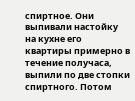спиртное. Они выпивали настойку на кухне его квартиры примерно в течение получаса, выпили по две стопки спиртного. Потом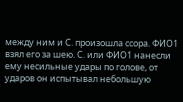между ним и С. произошла ссора. ФИО1 взял его за шею. С. или ФИО1 нанесли ему несильные удары по голове, от ударов он испытывал небольшую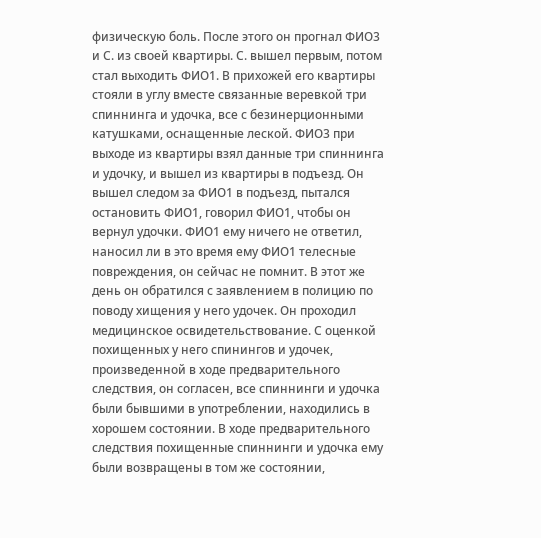физическую боль. После этого он прогнал ФИО3 и С. из своей квартиры. С. вышел первым, потом стал выходить ФИО1. В прихожей его квартиры стояли в углу вместе связанные веревкой три спиннинга и удочка, все с безинерционными катушками, оснащенные леской. ФИО3 при выходе из квартиры взял данные три спиннинга и удочку, и вышел из квартиры в подъезд. Он вышел следом за ФИО1 в подъезд, пытался остановить ФИО1, говорил ФИО1, чтобы он вернул удочки. ФИО1 ему ничего не ответил, наносил ли в это время ему ФИО1 телесные повреждения, он сейчас не помнит. В этот же день он обратился с заявлением в полицию по поводу хищения у него удочек. Он проходил медицинское освидетельствование. С оценкой похищенных у него спинингов и удочек, произведенной в ходе предварительного следствия, он согласен, все спиннинги и удочка были бывшими в употреблении, находились в хорошем состоянии. В ходе предварительного следствия похищенные спиннинги и удочка ему были возвращены в том же состоянии,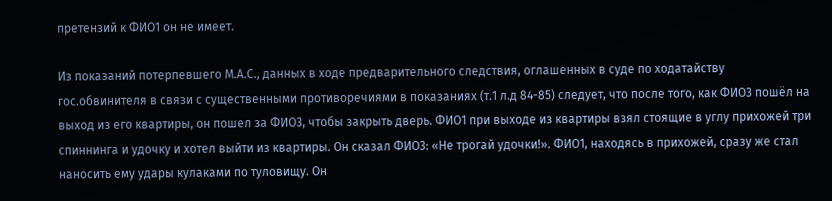претензий к ФИО1 он не имеет.

Из показаний потерпевшего М.А.С., данных в ходе предварительного следствия, оглашенных в суде по ходатайству гос.обвинителя в связи с существенными противоречиями в показаниях (т.1 л.д 84-85) следует, что после того, как ФИО3 пошёл на выход из его квартиры, он пошел за ФИО3, чтобы закрыть дверь. ФИО1 при выходе из квартиры взял стоящие в углу прихожей три спиннинга и удочку и хотел выйти из квартиры. Он сказал ФИО3: «Не трогай удочки!». ФИО1, находясь в прихожей, сразу же стал наносить ему удары кулаками по туловищу. Он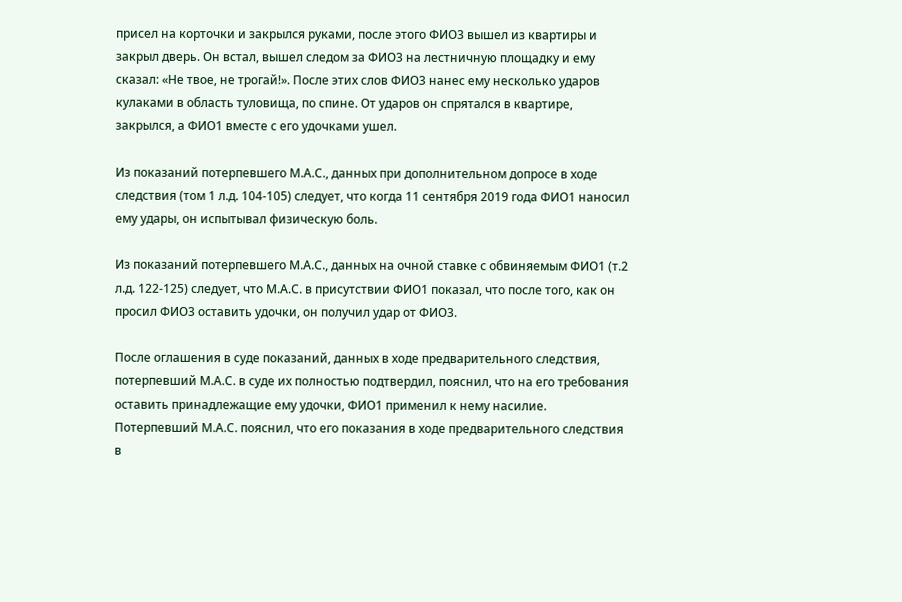присел на корточки и закрылся руками, после этого ФИО3 вышел из квартиры и закрыл дверь. Он встал, вышел следом за ФИО3 на лестничную площадку и ему сказал: «Не твое, не трогай!». После этих слов ФИО3 нанес ему несколько ударов кулаками в область туловища, по спине. От ударов он спрятался в квартире, закрылся, а ФИО1 вместе с его удочками ушел.

Из показаний потерпевшего М.А.С., данных при дополнительном допросе в ходе следствия (том 1 л.д. 104-105) следует, что когда 11 сентября 2019 года ФИО1 наносил ему удары, он испытывал физическую боль.

Из показаний потерпевшего М.А.С., данных на очной ставке с обвиняемым ФИО1 (т.2 л.д. 122-125) следует, что М.А.С. в присутствии ФИО1 показал, что после того, как он просил ФИО3 оставить удочки, он получил удар от ФИО3.

После оглашения в суде показаний, данных в ходе предварительного следствия, потерпевший М.А.С. в суде их полностью подтвердил, пояснил, что на его требования оставить принадлежащие ему удочки, ФИО1 применил к нему насилие. Потерпевший М.А.С. пояснил, что его показания в ходе предварительного следствия в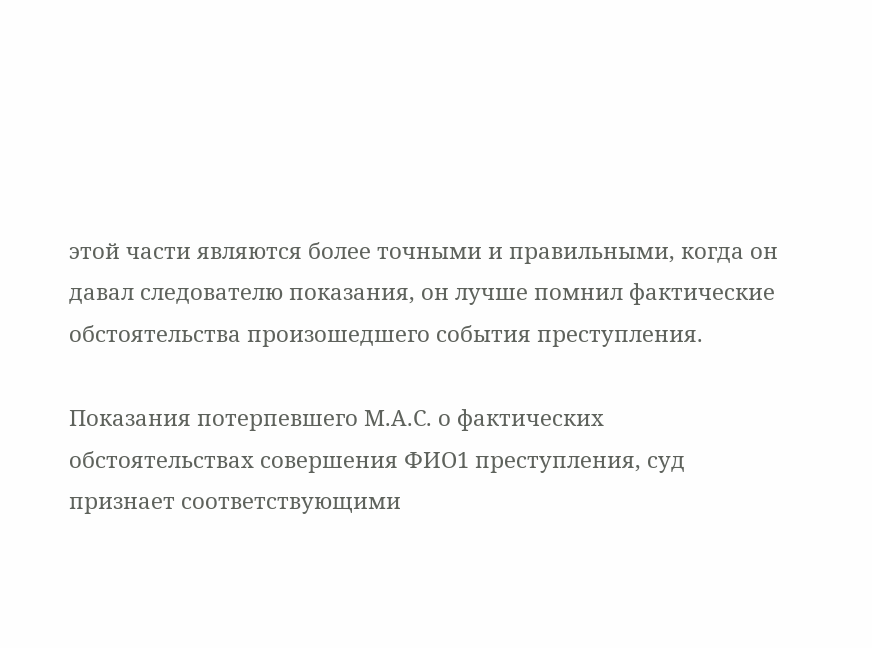этой части являются более точными и правильными, когда он давал следователю показания, он лучше помнил фактические обстоятельства произошедшего события преступления.

Показания потерпевшего М.А.С. о фактических обстоятельствах совершения ФИО1 преступления, суд признает соответствующими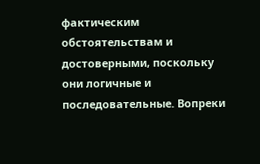фактическим обстоятельствам и достоверными, поскольку они логичные и последовательные. Вопреки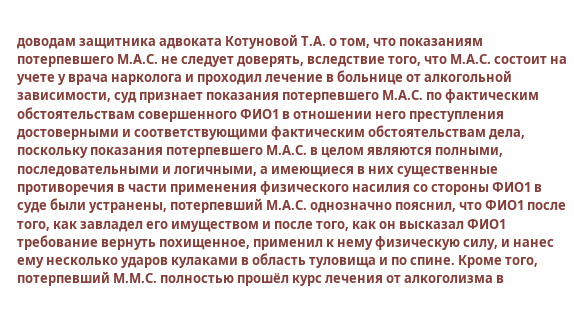доводам защитника адвоката Котуновой Т.А. о том, что показаниям потерпевшего М.А.С. не следует доверять, вследствие того, что М.А.С. состоит на учете у врача нарколога и проходил лечение в больнице от алкогольной зависимости, суд признает показания потерпевшего М.А.С. по фактическим обстоятельствам совершенного ФИО1 в отношении него преступления достоверными и соответствующими фактическим обстоятельствам дела, поскольку показания потерпевшего М.А.С. в целом являются полными, последовательными и логичными, а имеющиеся в них существенные противоречия в части применения физического насилия со стороны ФИО1 в суде были устранены, потерпевший М.А.С. однозначно пояснил, что ФИО1 после того, как завладел его имуществом и после того, как он высказал ФИО1 требование вернуть похищенное, применил к нему физическую силу, и нанес ему несколько ударов кулаками в область туловища и по спине. Кроме того, потерпевший М.М.С. полностью прошёл курс лечения от алкоголизма в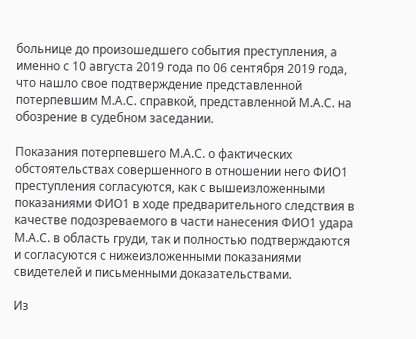больнице до произошедшего события преступления, а именно с 10 августа 2019 года по 06 сентября 2019 года, что нашло свое подтверждение представленной потерпевшим М.А.С. справкой, представленной М.А.С. на обозрение в судебном заседании.

Показания потерпевшего М.А.С. о фактических обстоятельствах совершенного в отношении него ФИО1 преступления согласуются, как с вышеизложенными показаниями ФИО1 в ходе предварительного следствия в качестве подозреваемого в части нанесения ФИО1 удара М.А.С. в область груди, так и полностью подтверждаются и согласуются с нижеизложенными показаниями свидетелей и письменными доказательствами.

Из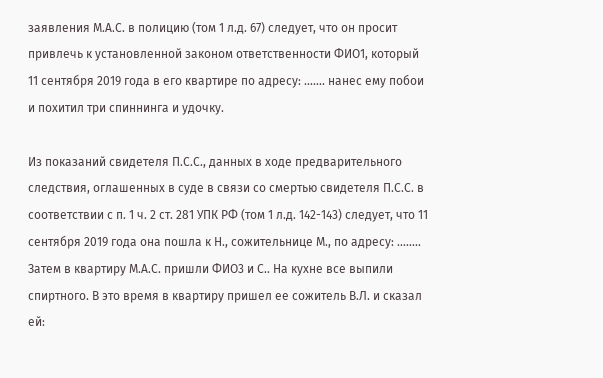заявления М.А.С. в полицию (том 1 л.д. 67) следует, что он просит привлечь к установленной законом ответственности ФИО1, который 11 сентября 2019 года в его квартире по адресу: ....... нанес ему побои и похитил три спиннинга и удочку.

Из показаний свидетеля П.С.С., данных в ходе предварительного следствия, оглашенных в суде в связи со смертью свидетеля П.С.С. в соответствии с п. 1 ч. 2 ст. 281 УПК РФ (том 1 л.д. 142-143) следует, что 11 сентября 2019 года она пошла к Н., сожительнице М., по адресу: ........ Затем в квартиру М.А.С. пришли ФИО3 и С.. На кухне все выпили спиртного. В это время в квартиру пришел ее сожитель В.Л. и сказал ей: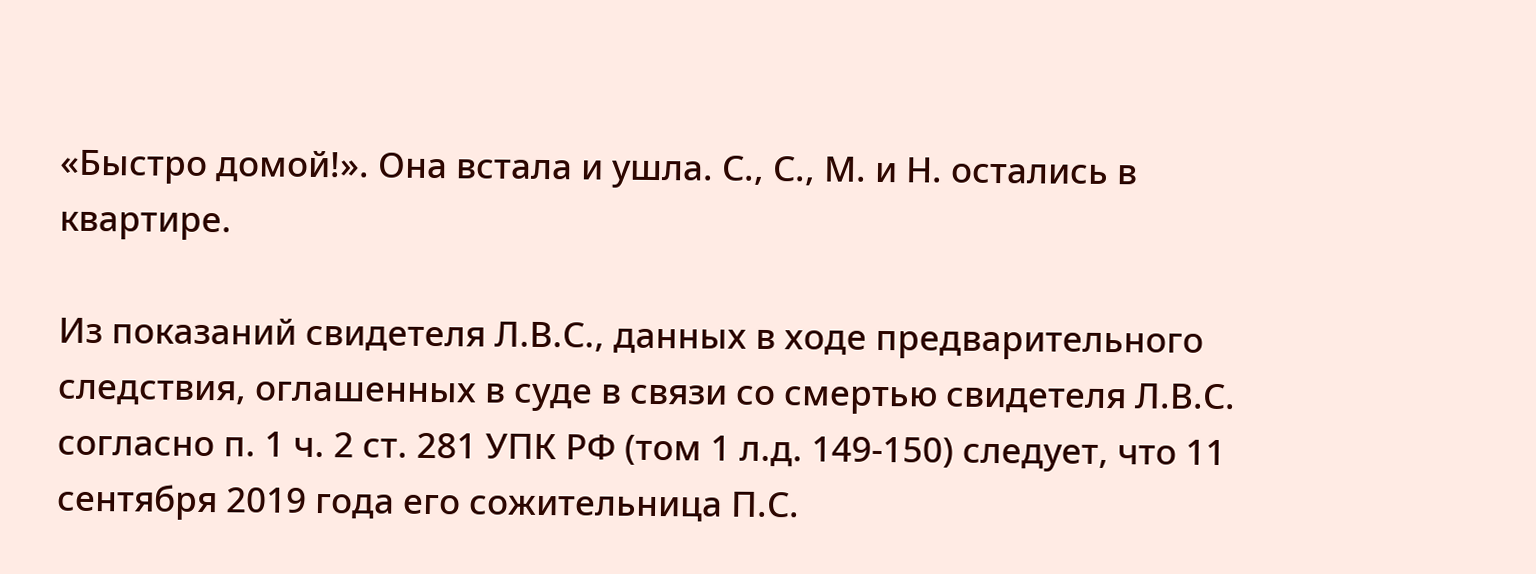«Быстро домой!». Она встала и ушла. С., С., М. и Н. остались в квартире.

Из показаний свидетеля Л.В.С., данных в ходе предварительного следствия, оглашенных в суде в связи со смертью свидетеля Л.В.С. согласно п. 1 ч. 2 ст. 281 УПК РФ (том 1 л.д. 149-150) следует, что 11 сентября 2019 года его сожительница П.С.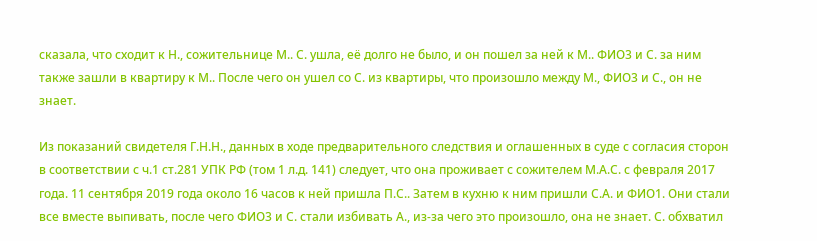сказала, что сходит к Н., сожительнице М.. С. ушла, её долго не было, и он пошел за ней к М.. ФИО3 и С. за ним также зашли в квартиру к М.. После чего он ушел со С. из квартиры, что произошло между М., ФИО3 и С., он не знает.

Из показаний свидетеля Г.Н.Н., данных в ходе предварительного следствия и оглашенных в суде с согласия сторон в соответствии с ч.1 ст.281 УПК РФ (том 1 л.д. 141) следует, что она проживает с сожителем М.А.С. с февраля 2017 года. 11 сентября 2019 года около 16 часов к ней пришла П.С.. Затем в кухню к ним пришли С.А. и ФИО1. Они стали все вместе выпивать, после чего ФИО3 и С. стали избивать А., из-за чего это произошло, она не знает. С. обхватил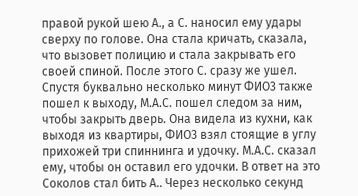правой рукой шею А., а С. наносил ему удары сверху по голове. Она стала кричать, сказала, что вызовет полицию и стала закрывать его своей спиной. После этого С. сразу же ушел. Спустя буквально несколько минут ФИО3 также пошел к выходу, М.А.С. пошел следом за ним, чтобы закрыть дверь. Она видела из кухни, как выходя из квартиры, ФИО3 взял стоящие в углу прихожей три спиннинга и удочку. М.А.С. сказал ему, чтобы он оставил его удочки. В ответ на это Соколов стал бить А.. Через несколько секунд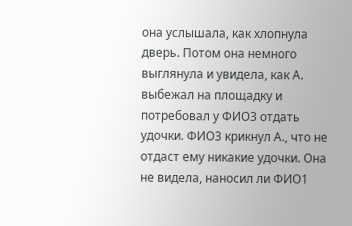она услышала, как хлопнула дверь. Потом она немного выглянула и увидела, как А. выбежал на площадку и потребовал у ФИО3 отдать удочки. ФИО3 крикнул А., что не отдаст ему никакие удочки. Она не видела, наносил ли ФИО1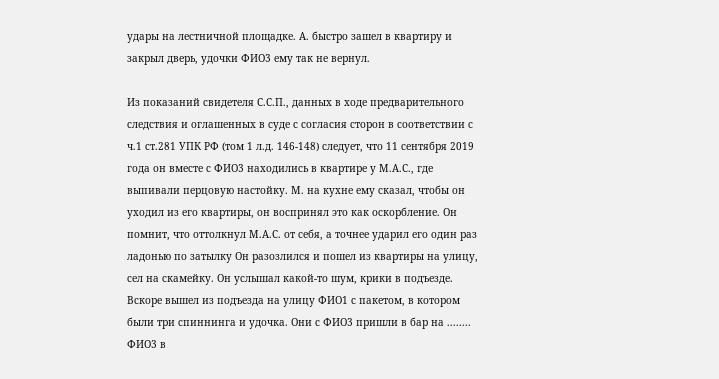удары на лестничной площадке. А. быстро зашел в квартиру и закрыл дверь, удочки ФИО3 ему так не вернул.

Из показаний свидетеля С.С.П., данных в ходе предварительного следствия и оглашенных в суде с согласия сторон в соответствии с ч.1 ст.281 УПК РФ (том 1 л.д. 146-148) следует, что 11 сентября 2019 года он вместе с ФИО3 находились в квартире у М.А.С., где выпивали перцовую настойку. М. на кухне ему сказал, чтобы он уходил из его квартиры, он воспринял это как оскорбление. Он помнит, что оттолкнул М.А.С. от себя, а точнее ударил его один раз ладонью по затылку Он разозлился и пошел из квартиры на улицу, сел на скамейку. Он услышал какой-то шум, крики в подъезде. Вскоре вышел из подъезда на улицу ФИО1 с пакетом, в котором были три спиннинга и удочка. Они с ФИО3 пришли в бар на ........ ФИО3 в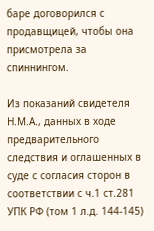баре договорился с продавщицей, чтобы она присмотрела за спиннингом.

Из показаний свидетеля Н.М.А., данных в ходе предварительного следствия и оглашенных в суде с согласия сторон в соответствии с ч.1 ст.281 УПК РФ (том 1 л.д. 144-145)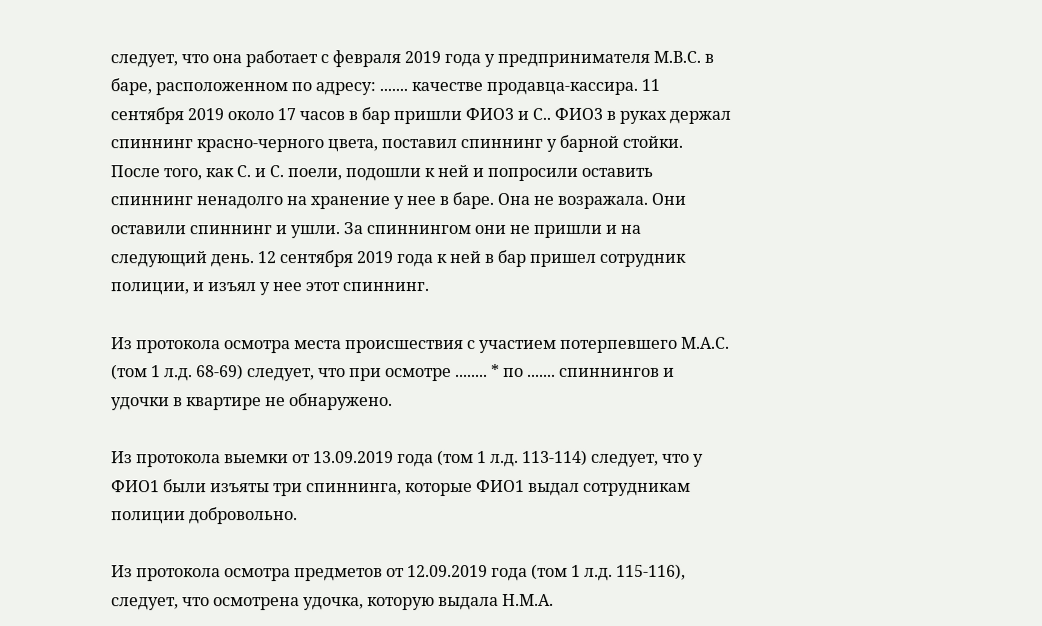следует, что она работает с февраля 2019 года у предпринимателя М.В.С. в баре, расположенном по адресу: ....... качестве продавца-кассира. 11 сентября 2019 около 17 часов в бар пришли ФИО3 и С.. ФИО3 в руках держал спиннинг красно-черного цвета, поставил спиннинг у барной стойки. После того, как С. и С. поели, подошли к ней и попросили оставить спиннинг ненадолго на хранение у нее в баре. Она не возражала. Они оставили спиннинг и ушли. За спиннингом они не пришли и на следующий день. 12 сентября 2019 года к ней в бар пришел сотрудник полиции, и изъял у нее этот спиннинг.

Из протокола осмотра места происшествия с участием потерпевшего М.А.С. (том 1 л.д. 68-69) следует, что при осмотре ........ * по ....... спиннингов и удочки в квартире не обнаружено.

Из протокола выемки от 13.09.2019 года (том 1 л.д. 113-114) следует, что у ФИО1 были изъяты три спиннинга, которые ФИО1 выдал сотрудникам полиции добровольно.

Из протокола осмотра предметов от 12.09.2019 года (том 1 л.д. 115-116), следует, что осмотрена удочка, которую выдала Н.М.А.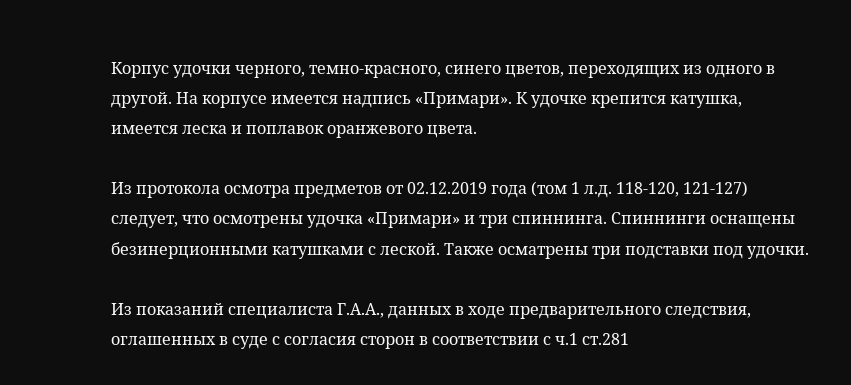Корпус удочки черного, темно-красного, синего цветов, переходящих из одного в другой. На корпусе имеется надпись «Примари». К удочке крепится катушка, имеется леска и поплавок оранжевого цвета.

Из протокола осмотра предметов от 02.12.2019 года (том 1 л.д. 118-120, 121-127) следует, что осмотрены удочка «Примари» и три спиннинга. Спиннинги оснащены безинерционными катушками с леской. Также осматрены три подставки под удочки.

Из показаний специалиста Г.А.А., данных в ходе предварительного следствия, оглашенных в суде с согласия сторон в соответствии с ч.1 ст.281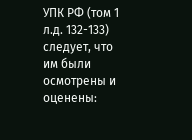УПК РФ (том 1 л.д. 132-133) следует, что им были осмотрены и оценены: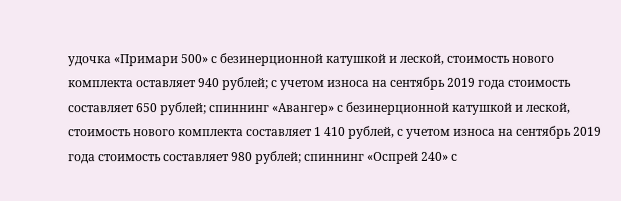удочка «Примари 500» с безинерционной катушкой и леской, стоимость нового комплекта оставляет 940 рублей; с учетом износа на сентябрь 2019 года стоимость составляет 650 рублей; спиннинг «Авангер» с безинерционной катушкой и леской, стоимость нового комплекта составляет 1 410 рублей, с учетом износа на сентябрь 2019 года стоимость составляет 980 рублей; спиннинг «Оспрей 240» с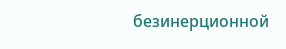безинерционной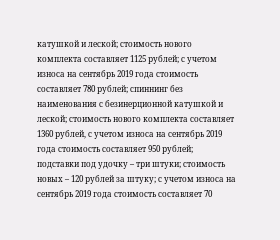катушкой и леской; стоимость нового комплекта составляет 1125 рублей; с учетом износа на сентябрь 2019 года стоимость составляет 780 рублей; спиннинг без наименования с безинерционной катушкой и леской; стоимость нового комплекта составляет 1360 рублей, с учетом износа на сентябрь 2019 года стоимость составляет 950 рублей; подставки под удочку – три штуки; стоимость новых – 120 рублей за штуку; с учетом износа на сентябрь 2019 года стоимость составляет 70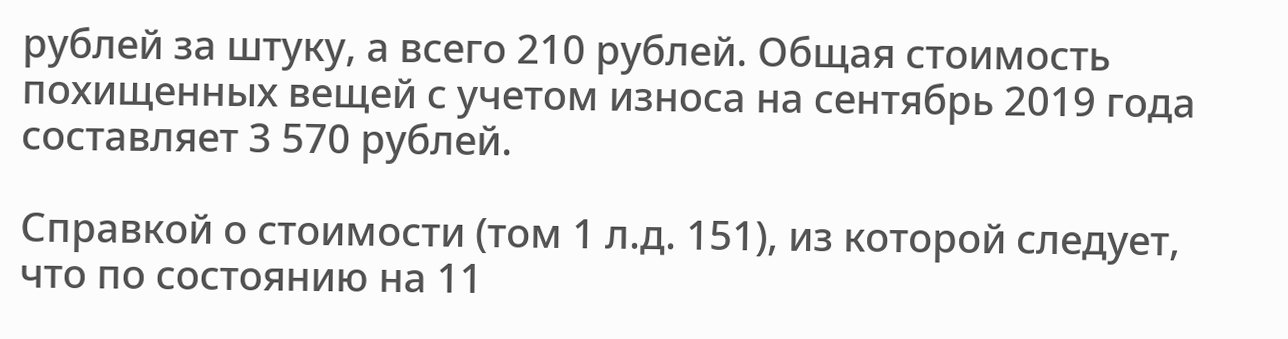рублей за штуку, а всего 210 рублей. Общая стоимость похищенных вещей с учетом износа на сентябрь 2019 года составляет 3 570 рублей.

Справкой о стоимости (том 1 л.д. 151), из которой следует, что по состоянию на 11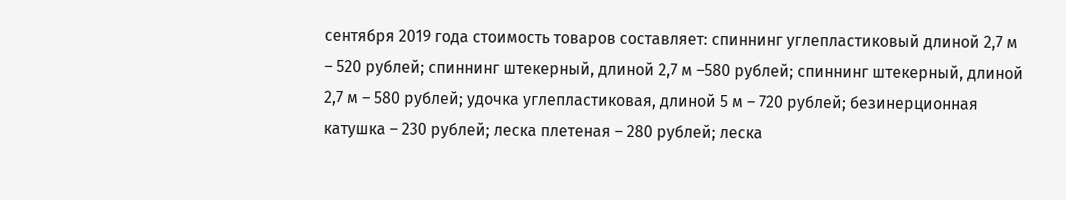сентября 2019 года стоимость товаров составляет: спиннинг углепластиковый длиной 2,7 м – 520 рублей; спиннинг штекерный, длиной 2,7 м –580 рублей; спиннинг штекерный, длиной 2,7 м – 580 рублей; удочка углепластиковая, длиной 5 м – 720 рублей; безинерционная катушка – 230 рублей; леска плетеная – 280 рублей; леска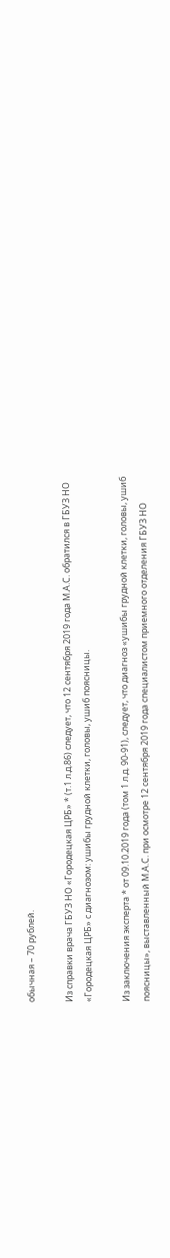обычная – 70 рублей.

Из справки врача ГБУЗ НО «Городецкая ЦРБ» * (т.1 л.д.86) следует, что 12 сентября 2019 года М.А.С. обратился в ГБУЗ НО «Городецкая ЦРБ» с диагнозом: ушибы грудной клетки, головы, ушиб поясницы.

Из заключения эксперта * от 09.10.2019 года (том 1 л.д. 90-91), следует, что диагноз «ушибы грудной клетки, головы, ушиб поясницы», выставленный М.А.С. при осмотре 12 сентября 2019 года специалистом приемного отделения ГБУЗ НО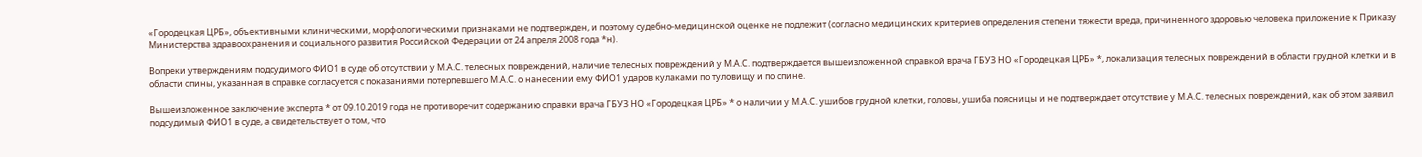«Городецкая ЦРБ», объективными клиническими, морфологическими признаками не подтвержден, и поэтому судебно-медицинской оценке не подлежит (согласно медицинских критериев определения степени тяжести вреда, причиненного здоровью человека приложение к Приказу Министерства здравоохранения и социального развития Российской Федерации от 24 апреля 2008 года *н).

Вопреки утверждениям подсудимого ФИО1 в суде об отсутствии у М.А.С. телесных повреждений, наличие телесных повреждений у М.А.С. подтверждается вышеизложенной справкой врача ГБУЗ НО «Городецкая ЦРБ» *, локализация телесных повреждений в области грудной клетки и в области спины, указанная в справке согласуется с показаниями потерпевшего М.А.С. о нанесении ему ФИО1 ударов кулаками по туловищу и по спине.

Вышеизложенное заключение эксперта * от 09.10.2019 года не противоречит содержанию справки врача ГБУЗ НО «Городецкая ЦРБ» * о наличии у М.А.С. ушибов грудной клетки, головы, ушиба поясницы и не подтверждает отсутствие у М.А.С. телесных повреждений, как об этом заявил подсудимый ФИО1 в суде, а свидетельствует о том, что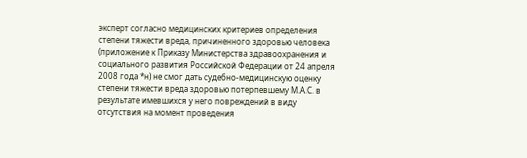эксперт согласно медицинских критериев определения степени тяжести вреда, причиненного здоровью человека (приложение к Приказу Министерства здравоохранения и социального развития Российской Федерации от 24 апреля 2008 года *н) не смог дать судебно-медицинскую оценку степени тяжести вреда здоровью потерпевшему М.А.С. в результате имевшихся у него повреждений в виду отсутствия на момент проведения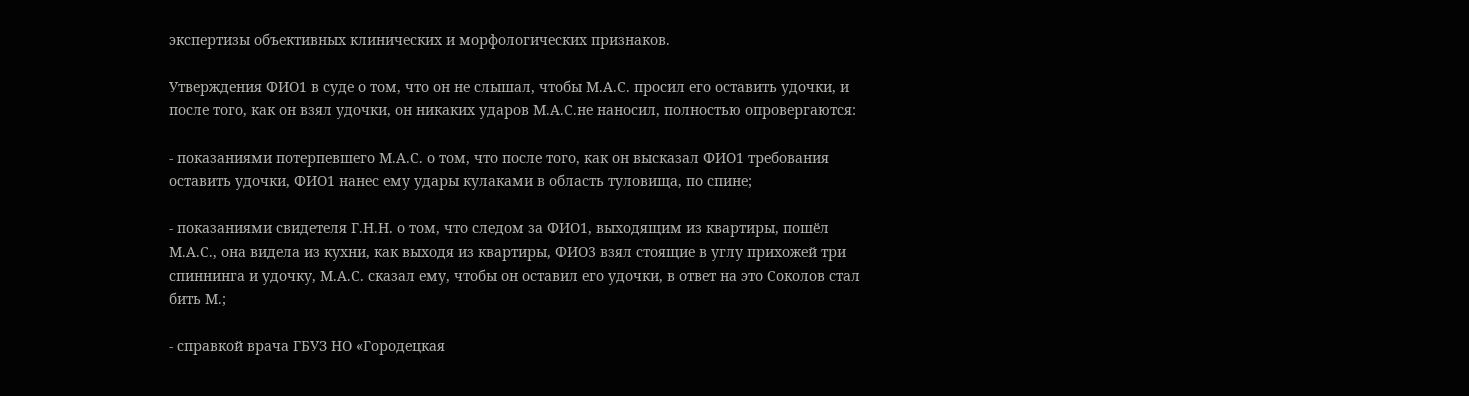экспертизы объективных клинических и морфологических признаков.

Утверждения ФИО1 в суде о том, что он не слышал, чтобы М.А.С. просил его оставить удочки, и после того, как он взял удочки, он никаких ударов М.А.С.не наносил, полностью опровергаются:

- показаниями потерпевшего М.А.С. о том, что после того, как он высказал ФИО1 требования оставить удочки, ФИО1 нанес ему удары кулаками в область туловища, по спине;

- показаниями свидетеля Г.Н.Н. о том, что следом за ФИО1, выходящим из квартиры, пошёл М.А.С., она видела из кухни, как выходя из квартиры, ФИО3 взял стоящие в углу прихожей три спиннинга и удочку, М.А.С. сказал ему, чтобы он оставил его удочки, в ответ на это Соколов стал бить М.;

- справкой врача ГБУЗ НО «Городецкая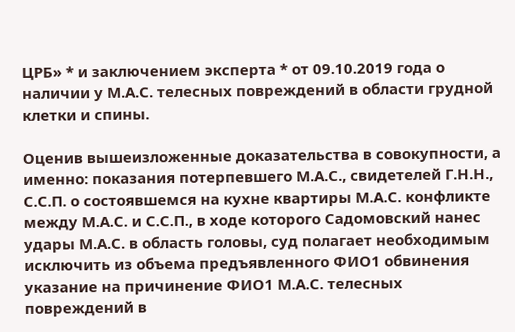ЦРБ» * и заключением эксперта * от 09.10.2019 года о наличии у М.А.С. телесных повреждений в области грудной клетки и спины.

Оценив вышеизложенные доказательства в совокупности, а именно: показания потерпевшего М.А.С., свидетелей Г.Н.Н., С.С.П. о состоявшемся на кухне квартиры М.А.С. конфликте между М.А.С. и С.С.П., в ходе которого Садомовский нанес удары М.А.С. в область головы, суд полагает необходимым исключить из объема предъявленного ФИО1 обвинения указание на причинение ФИО1 М.А.С. телесных повреждений в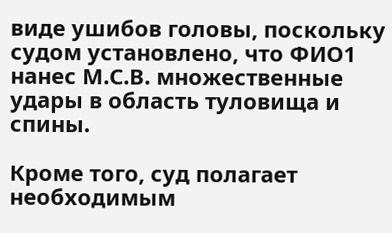виде ушибов головы, поскольку судом установлено, что ФИО1 нанес М.С.В. множественные удары в область туловища и спины.

Кроме того, суд полагает необходимым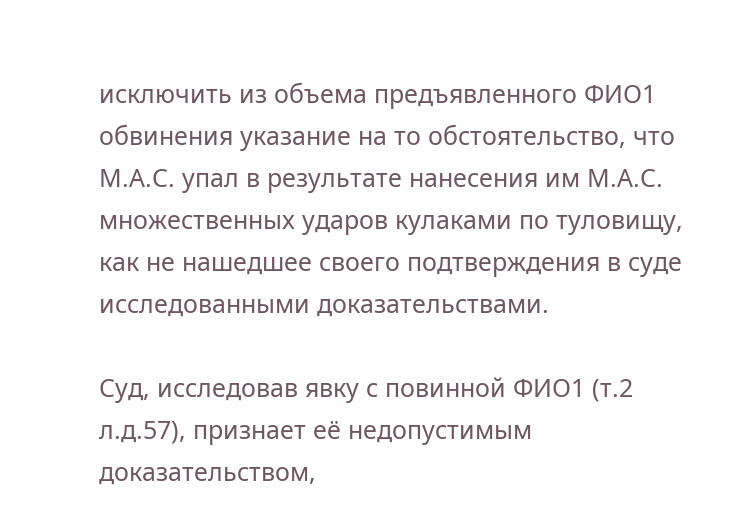исключить из объема предъявленного ФИО1 обвинения указание на то обстоятельство, что М.А.С. упал в результате нанесения им М.А.С. множественных ударов кулаками по туловищу, как не нашедшее своего подтверждения в суде исследованными доказательствами.

Суд, исследовав явку с повинной ФИО1 (т.2 л.д.57), признает её недопустимым доказательством,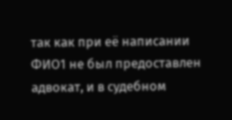так как при её написании ФИО1 не был предоставлен адвокат, и в судебном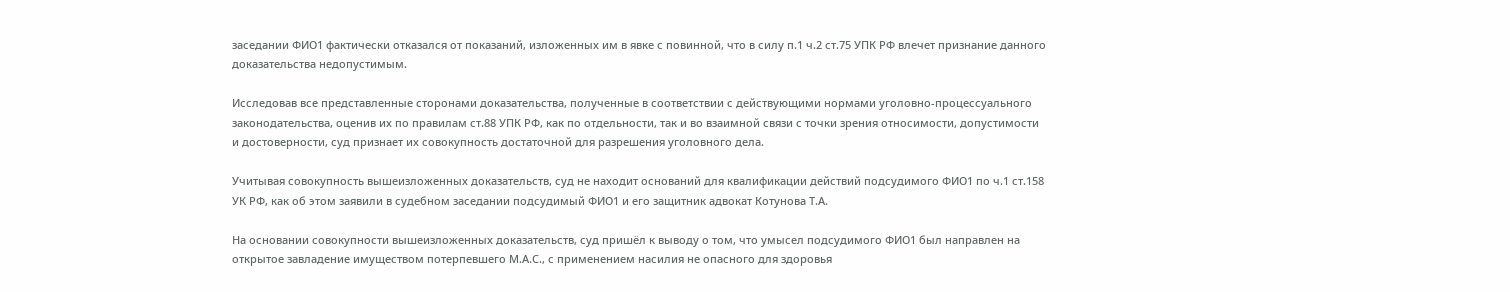заседании ФИО1 фактически отказался от показаний, изложенных им в явке с повинной, что в силу п.1 ч.2 ст.75 УПК РФ влечет признание данного доказательства недопустимым.

Исследовав все представленные сторонами доказательства, полученные в соответствии с действующими нормами уголовно-процессуального законодательства, оценив их по правилам ст.88 УПК РФ, как по отдельности, так и во взаимной связи с точки зрения относимости, допустимости и достоверности, суд признает их совокупность достаточной для разрешения уголовного дела.

Учитывая совокупность вышеизложенных доказательств, суд не находит оснований для квалификации действий подсудимого ФИО1 по ч.1 ст.158 УК РФ, как об этом заявили в судебном заседании подсудимый ФИО1 и его защитник адвокат Котунова Т.А.

На основании совокупности вышеизложенных доказательств, суд пришёл к выводу о том, что умысел подсудимого ФИО1 был направлен на открытое завладение имуществом потерпевшего М.А.С., с применением насилия не опасного для здоровья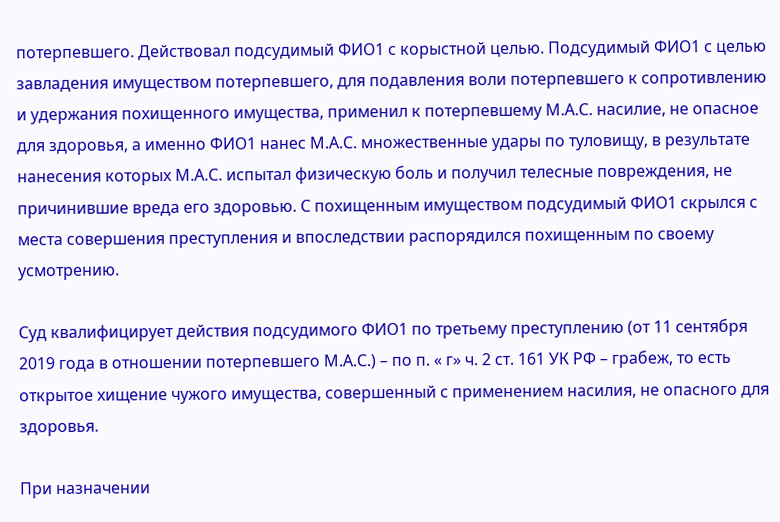потерпевшего. Действовал подсудимый ФИО1 с корыстной целью. Подсудимый ФИО1 с целью завладения имуществом потерпевшего, для подавления воли потерпевшего к сопротивлению и удержания похищенного имущества, применил к потерпевшему М.А.С. насилие, не опасное для здоровья, а именно ФИО1 нанес М.А.С. множественные удары по туловищу, в результате нанесения которых М.А.С. испытал физическую боль и получил телесные повреждения, не причинившие вреда его здоровью. С похищенным имуществом подсудимый ФИО1 скрылся с места совершения преступления и впоследствии распорядился похищенным по своему усмотрению.

Суд квалифицирует действия подсудимого ФИО1 по третьему преступлению (от 11 сентября 2019 года в отношении потерпевшего М.А.С.) – по п. « г» ч. 2 ст. 161 УК РФ – грабеж, то есть открытое хищение чужого имущества, совершенный с применением насилия, не опасного для здоровья.

При назначении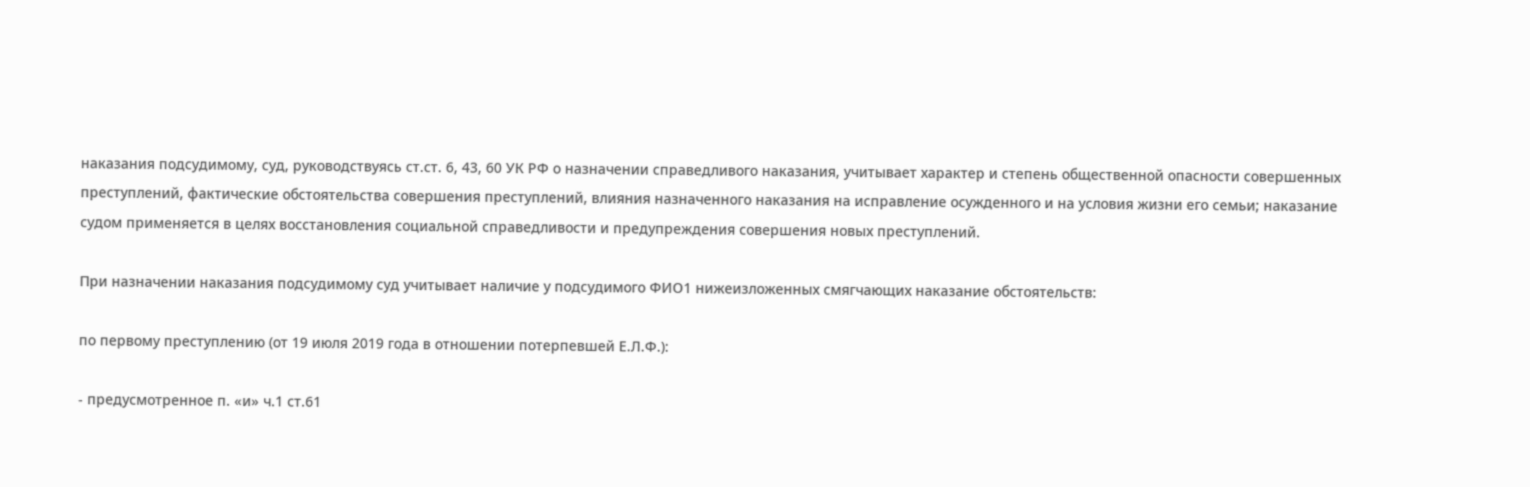наказания подсудимому, суд, руководствуясь ст.ст. 6, 43, 60 УК РФ о назначении справедливого наказания, учитывает характер и степень общественной опасности совершенных преступлений, фактические обстоятельства совершения преступлений, влияния назначенного наказания на исправление осужденного и на условия жизни его семьи; наказание судом применяется в целях восстановления социальной справедливости и предупреждения совершения новых преступлений.

При назначении наказания подсудимому суд учитывает наличие у подсудимого ФИО1 нижеизложенных смягчающих наказание обстоятельств:

по первому преступлению (от 19 июля 2019 года в отношении потерпевшей Е.Л.Ф.):

- предусмотренное п. «и» ч.1 ст.61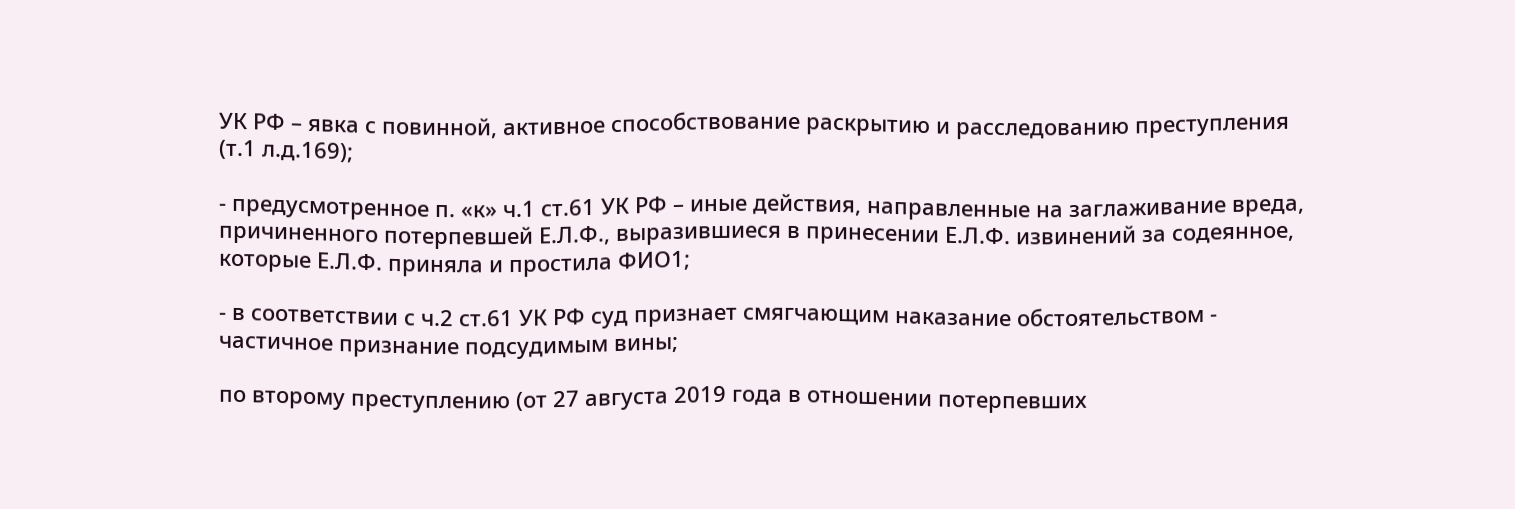УК РФ – явка с повинной, активное способствование раскрытию и расследованию преступления (т.1 л.д.169);

- предусмотренное п. «к» ч.1 ст.61 УК РФ – иные действия, направленные на заглаживание вреда, причиненного потерпевшей Е.Л.Ф., выразившиеся в принесении Е.Л.Ф. извинений за содеянное, которые Е.Л.Ф. приняла и простила ФИО1;

- в соответствии с ч.2 ст.61 УК РФ суд признает смягчающим наказание обстоятельством - частичное признание подсудимым вины;

по второму преступлению (от 27 августа 2019 года в отношении потерпевших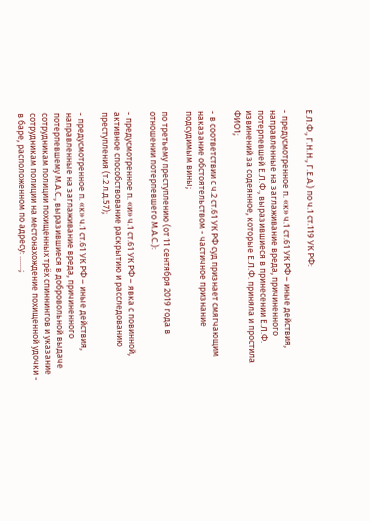Е.Л.Ф., Г.Н.Н., Г.Е.А.) по ч.1 ст.119 УК РФ:

- предусмотренное п. «к» ч.1 ст.61 УК РФ – иные действия, направленные на заглаживание вреда, причиненного потерпевшей Е.Л.Ф., выразившиеся в принесении Е.Л.Ф. извинений за содеянное, которые Е.Л.Ф. приняла и простила ФИО1;

- в соответствии с ч.2 ст.61 УК РФ суд признает смягчающим наказание обстоятельством - частичное признание подсудимым вины;

по третьему преступлению (от 11 сентября 2019 года в отношении потерпевшего М.А.С.):

- предусмотренное п. «и» ч.1 ст.61 УК РФ – явка с повинной, активное способствование раскрытию и расследованию преступления (т.2 л.д.57);

- предусмотренное п. «к» ч.1 ст.61 УК РФ – иные действия, направленные на заглаживание вреда, причиненного потерпевшему М.А.С., выразившиеся в добровольной выдаче сотрудникам полиции похищенных трёх спиннингов и указание сотрудникам полиции на местонахождение похищенной удочки - в баре, расположенном по адресу: .......;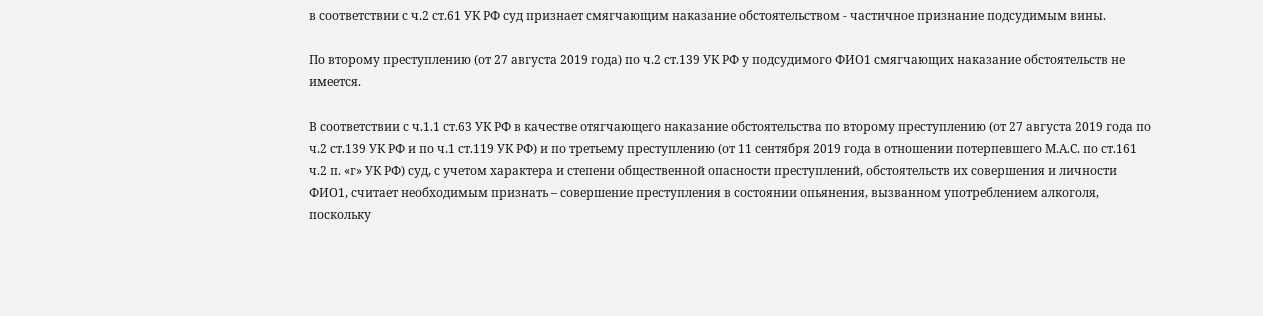в соответствии с ч.2 ст.61 УК РФ суд признает смягчающим наказание обстоятельством - частичное признание подсудимым вины.

По второму преступлению (от 27 августа 2019 года) по ч.2 ст.139 УК РФ у подсудимого ФИО1 смягчающих наказание обстоятельств не имеется.

В соответствии с ч.1.1 ст.63 УК РФ в качестве отягчающего наказание обстоятельства по второму преступлению (от 27 августа 2019 года по ч.2 ст.139 УК РФ и по ч.1 ст.119 УК РФ) и по третьему преступлению (от 11 сентября 2019 года в отношении потерпевшего М.А.С. по ст.161 ч.2 п. «г» УК РФ) суд, с учетом характера и степени общественной опасности преступлений, обстоятельств их совершения и личности ФИО1, считает необходимым признать – совершение преступления в состоянии опьянения, вызванном употреблением алкоголя, поскольку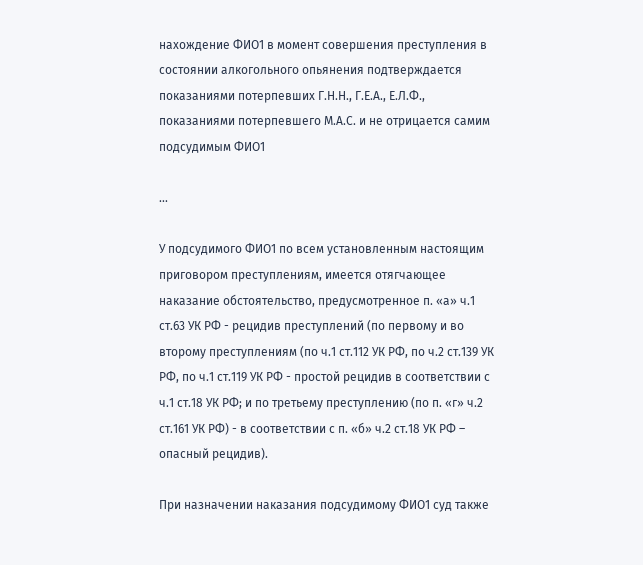нахождение ФИО1 в момент совершения преступления в состоянии алкогольного опьянения подтверждается показаниями потерпевших Г.Н.Н., Г.Е.А., Е.Л.Ф., показаниями потерпевшего М.А.С. и не отрицается самим подсудимым ФИО1

...

У подсудимого ФИО1 по всем установленным настоящим приговором преступлениям, имеется отягчающее наказание обстоятельство, предусмотренное п. «а» ч.1 ст.63 УК РФ - рецидив преступлений (по первому и во второму преступлениям (по ч.1 ст.112 УК РФ, по ч.2 ст.139 УК РФ, по ч.1 ст.119 УК РФ - простой рецидив в соответствии с ч.1 ст.18 УК РФ; и по третьему преступлению (по п. «г» ч.2 ст.161 УК РФ) - в соответствии с п. «б» ч.2 ст.18 УК РФ – опасный рецидив).

При назначении наказания подсудимому ФИО1 суд также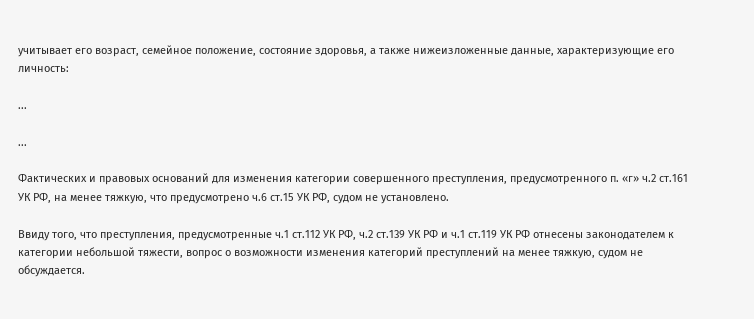учитывает его возраст, семейное положение, состояние здоровья, а также нижеизложенные данные, характеризующие его личность:

...

...

Фактических и правовых оснований для изменения категории совершенного преступления, предусмотренного п. «г» ч.2 ст.161 УК РФ, на менее тяжкую, что предусмотрено ч.6 ст.15 УК РФ, судом не установлено.

Ввиду того, что преступления, предусмотренные ч.1 ст.112 УК РФ, ч.2 ст.139 УК РФ и ч.1 ст.119 УК РФ отнесены законодателем к категории небольшой тяжести, вопрос о возможности изменения категорий преступлений на менее тяжкую, судом не обсуждается.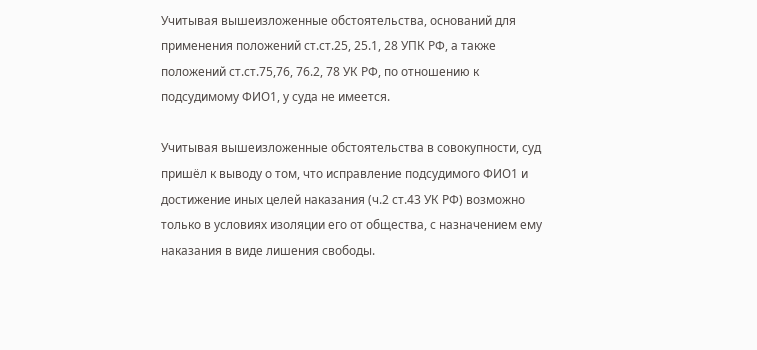Учитывая вышеизложенные обстоятельства, оснований для применения положений ст.ст.25, 25.1, 28 УПК РФ, а также положений ст.ст.75,76, 76.2, 78 УК РФ, по отношению к подсудимому ФИО1, у суда не имеется.

Учитывая вышеизложенные обстоятельства в совокупности, суд пришёл к выводу о том, что исправление подсудимого ФИО1 и достижение иных целей наказания (ч.2 ст.43 УК РФ) возможно только в условиях изоляции его от общества, с назначением ему наказания в виде лишения свободы.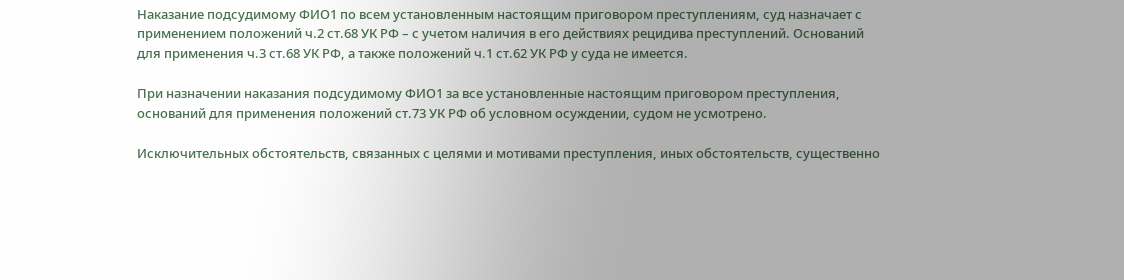Наказание подсудимому ФИО1 по всем установленным настоящим приговором преступлениям, суд назначает с применением положений ч.2 ст.68 УК РФ – с учетом наличия в его действиях рецидива преступлений. Оснований для применения ч.3 ст.68 УК РФ, а также положений ч.1 ст.62 УК РФ у суда не имеется.

При назначении наказания подсудимому ФИО1 за все установленные настоящим приговором преступления, оснований для применения положений ст.73 УК РФ об условном осуждении, судом не усмотрено.

Исключительных обстоятельств, связанных с целями и мотивами преступления, иных обстоятельств, существенно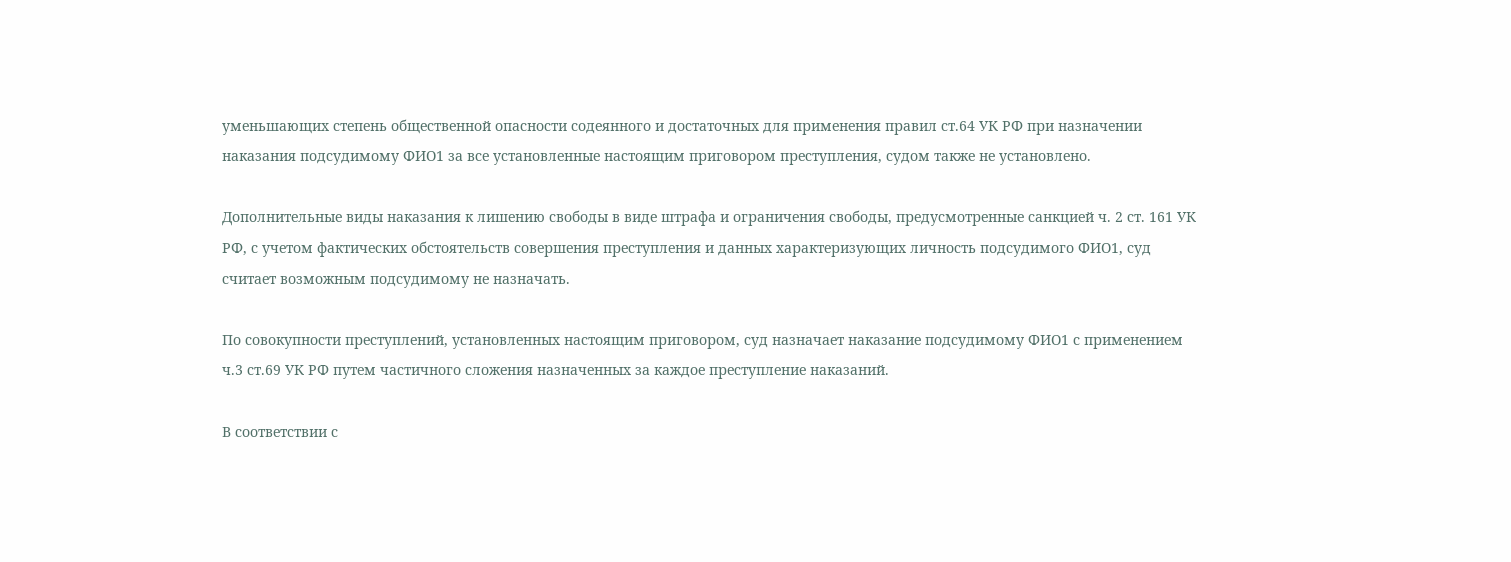уменьшающих степень общественной опасности содеянного и достаточных для применения правил ст.64 УК РФ при назначении наказания подсудимому ФИО1 за все установленные настоящим приговором преступления, судом также не установлено.

Дополнительные виды наказания к лишению свободы в виде штрафа и ограничения свободы, предусмотренные санкцией ч. 2 ст. 161 УК РФ, с учетом фактических обстоятельств совершения преступления и данных характеризующих личность подсудимого ФИО1, суд считает возможным подсудимому не назначать.

По совокупности преступлений, установленных настоящим приговором, суд назначает наказание подсудимому ФИО1 с применением ч.3 ст.69 УК РФ путем частичного сложения назначенных за каждое преступление наказаний.

В соответствии с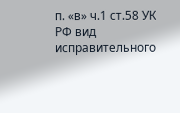п. «в» ч.1 ст.58 УК РФ вид исправительного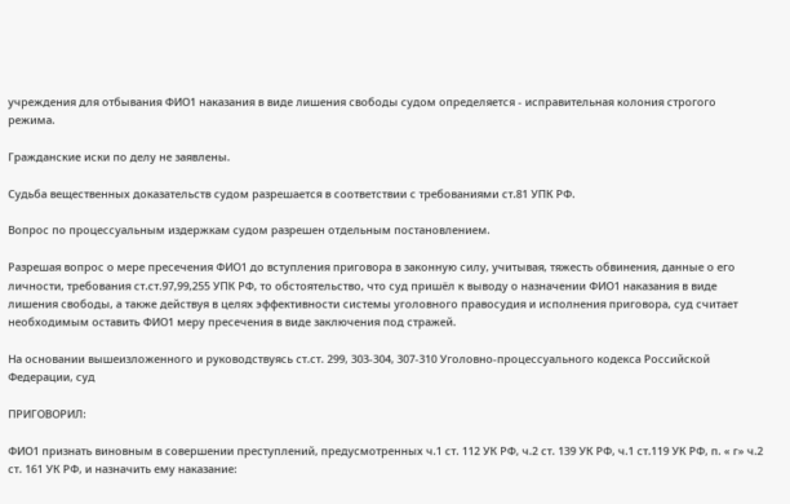учреждения для отбывания ФИО1 наказания в виде лишения свободы судом определяется - исправительная колония строгого режима.

Гражданские иски по делу не заявлены.

Судьба вещественных доказательств судом разрешается в соответствии с требованиями ст.81 УПК РФ.

Вопрос по процессуальным издержкам судом разрешен отдельным постановлением.

Разрешая вопрос о мере пресечения ФИО1 до вступления приговора в законную силу, учитывая, тяжесть обвинения, данные о его личности, требования ст.ст.97,99,255 УПК РФ, то обстоятельство, что суд пришёл к выводу о назначении ФИО1 наказания в виде лишения свободы, а также действуя в целях эффективности системы уголовного правосудия и исполнения приговора, суд считает необходимым оставить ФИО1 меру пресечения в виде заключения под стражей.

На основании вышеизложенного и руководствуясь ст.ст. 299, 303-304, 307-310 Уголовно-процессуального кодекса Российской Федерации, суд

ПРИГОВОРИЛ:

ФИО1 признать виновным в совершении преступлений, предусмотренных ч.1 ст. 112 УК РФ, ч.2 ст. 139 УК РФ, ч.1 ст.119 УК РФ, п. « г» ч.2 ст. 161 УК РФ, и назначить ему наказание: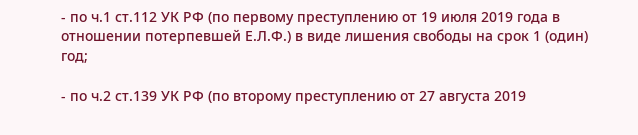- по ч.1 ст.112 УК РФ (по первому преступлению от 19 июля 2019 года в отношении потерпевшей Е.Л.Ф.) в виде лишения свободы на срок 1 (один) год;

- по ч.2 ст.139 УК РФ (по второму преступлению от 27 августа 2019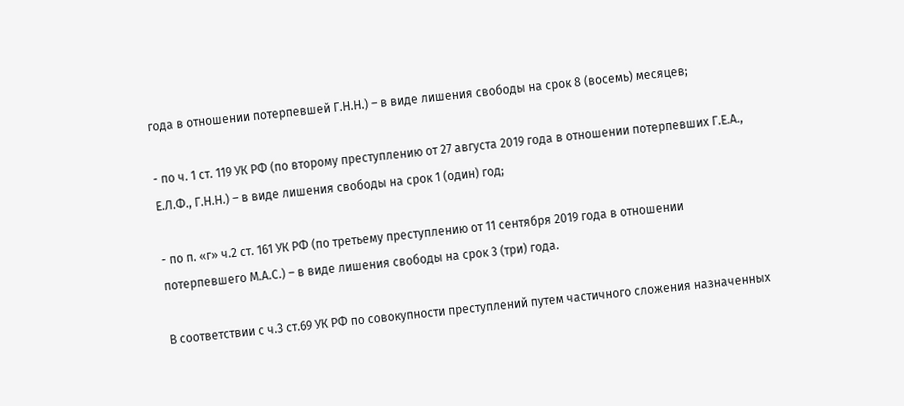года в отношении потерпевшей Г.Н.Н.) – в виде лишения свободы на срок 8 (восемь) месяцев;

- по ч. 1 ст. 119 УК РФ (по второму преступлению от 27 августа 2019 года в отношении потерпевших Г.Е.А., Е.Л.Ф., Г.Н.Н.) – в виде лишения свободы на срок 1 (один) год;

- по п. «г» ч.2 ст. 161 УК РФ (по третьему преступлению от 11 сентября 2019 года в отношении потерпевшего М.А.С.) – в виде лишения свободы на срок 3 (три) года.

В соответствии с ч.3 ст.69 УК РФ по совокупности преступлений путем частичного сложения назначенных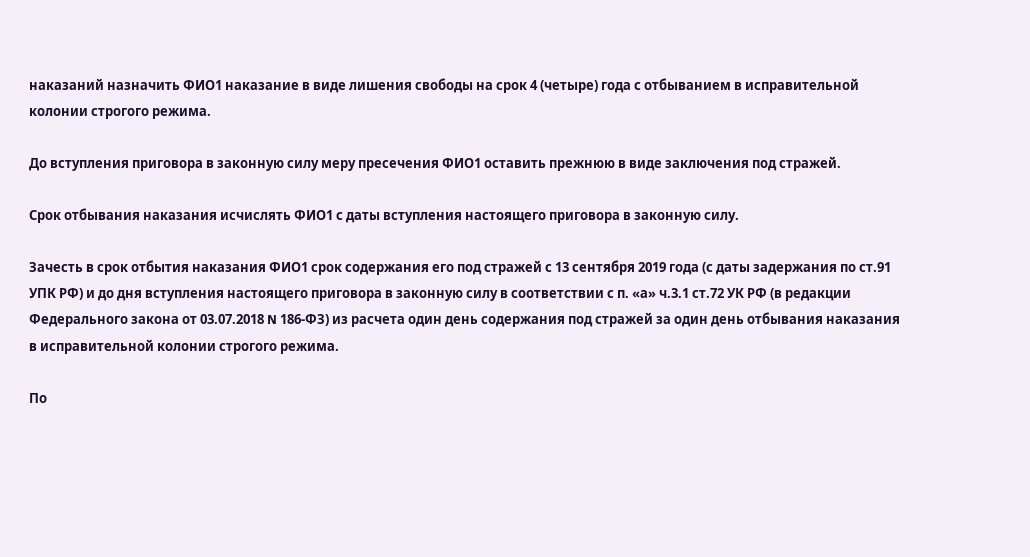наказаний назначить ФИО1 наказание в виде лишения свободы на срок 4 (четыре) года с отбыванием в исправительной колонии строгого режима.

До вступления приговора в законную силу меру пресечения ФИО1 оставить прежнюю в виде заключения под стражей.

Срок отбывания наказания исчислять ФИО1 с даты вступления настоящего приговора в законную силу.

Зачесть в срок отбытия наказания ФИО1 срок содержания его под стражей с 13 сентября 2019 года (с даты задержания по ст.91 УПК РФ) и до дня вступления настоящего приговора в законную силу в соответствии с п. «а» ч.3.1 ст.72 УК РФ (в редакции Федерального закона от 03.07.2018 N 186-ФЗ) из расчета один день содержания под стражей за один день отбывания наказания в исправительной колонии строгого режима.

По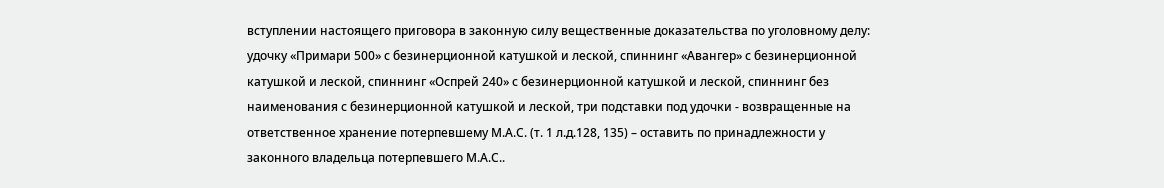вступлении настоящего приговора в законную силу вещественные доказательства по уголовному делу: удочку «Примари 500» с безинерционной катушкой и леской, спиннинг «Авангер» с безинерционной катушкой и леской, спиннинг «Оспрей 240» с безинерционной катушкой и леской, спиннинг без наименования с безинерционной катушкой и леской, три подставки под удочки - возвращенные на ответственное хранение потерпевшему М.А.С. (т. 1 л.д.128, 135) – оставить по принадлежности у законного владельца потерпевшего М.А.С..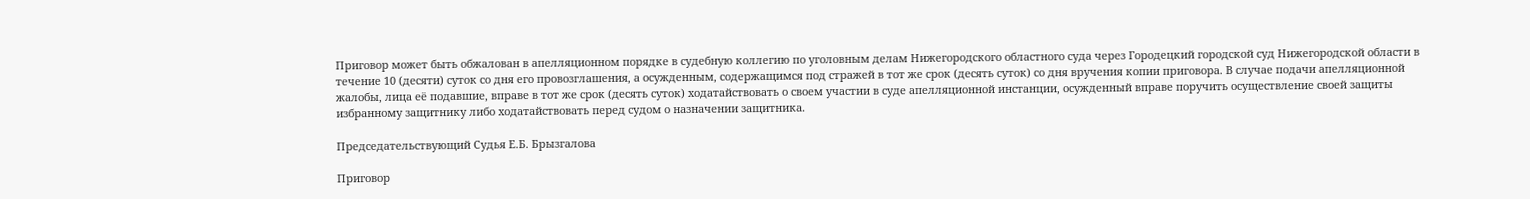Приговор может быть обжалован в апелляционном порядке в судебную коллегию по уголовным делам Нижегородского областного суда через Городецкий городской суд Нижегородской области в течение 10 (десяти) суток со дня его провозглашения, а осужденным, содержащимся под стражей в тот же срок (десять суток) со дня вручения копии приговора. В случае подачи апелляционной жалобы, лица её подавшие, вправе в тот же срок (десять суток) ходатайствовать о своем участии в суде апелляционной инстанции, осужденный вправе поручить осуществление своей защиты избранному защитнику либо ходатайствовать перед судом о назначении защитника.

Председательствующий Судья Е.Б. Брызгалова

Приговор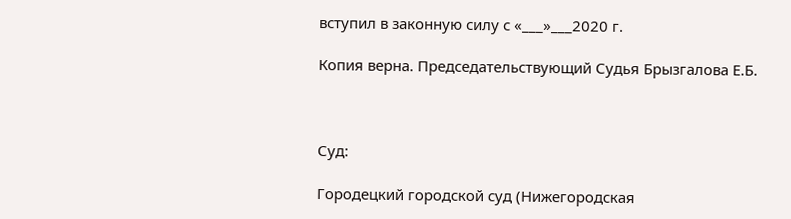вступил в законную силу с «___»___2020 г.

Копия верна. Председательствующий Судья Брызгалова Е.Б.



Суд:

Городецкий городской суд (Нижегородская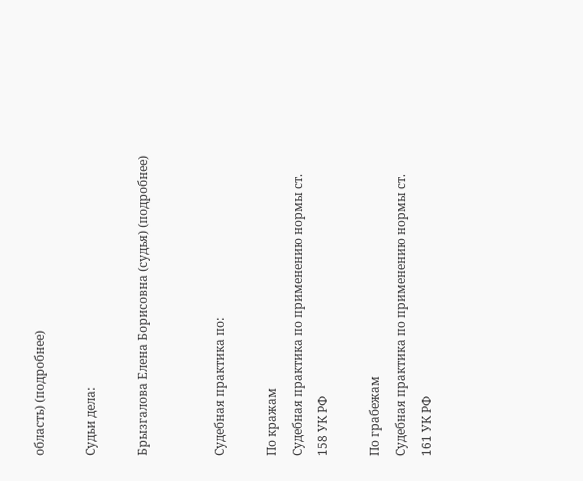область) (подробнее)

Судьи дела:

Брызгалова Елена Борисовна (судья) (подробнее)


Судебная практика по:

По кражам
Судебная практика по применению нормы ст. 158 УК РФ

По грабежам
Судебная практика по применению нормы ст. 161 УК РФ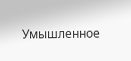Умышленное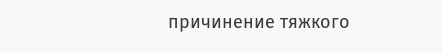причинение тяжкого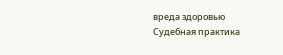вреда здоровью
Судебная практика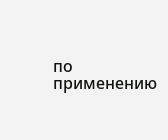по применению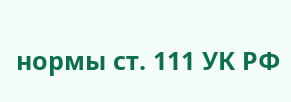нормы ст. 111 УК РФ